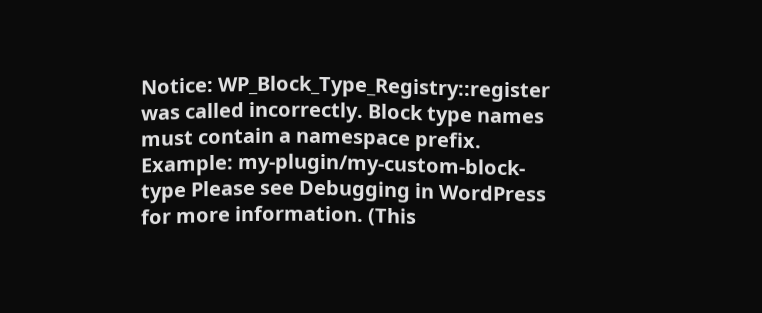Notice: WP_Block_Type_Registry::register was called incorrectly. Block type names must contain a namespace prefix. Example: my-plugin/my-custom-block-type Please see Debugging in WordPress for more information. (This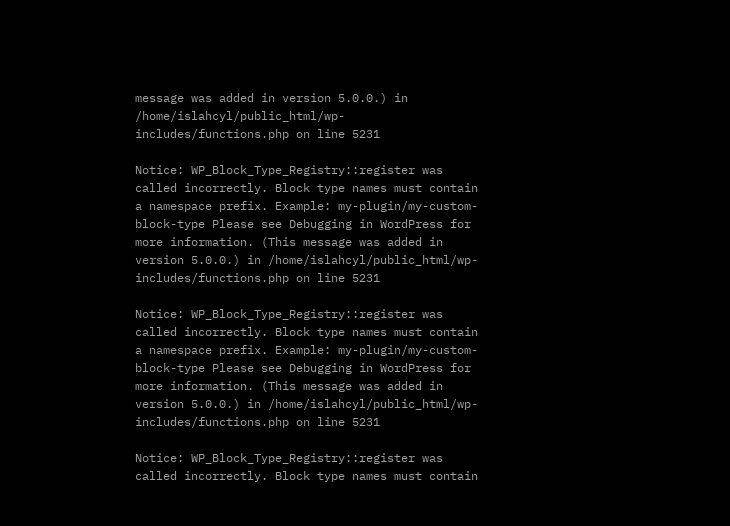message was added in version 5.0.0.) in /home/islahcyl/public_html/wp-includes/functions.php on line 5231

Notice: WP_Block_Type_Registry::register was called incorrectly. Block type names must contain a namespace prefix. Example: my-plugin/my-custom-block-type Please see Debugging in WordPress for more information. (This message was added in version 5.0.0.) in /home/islahcyl/public_html/wp-includes/functions.php on line 5231

Notice: WP_Block_Type_Registry::register was called incorrectly. Block type names must contain a namespace prefix. Example: my-plugin/my-custom-block-type Please see Debugging in WordPress for more information. (This message was added in version 5.0.0.) in /home/islahcyl/public_html/wp-includes/functions.php on line 5231

Notice: WP_Block_Type_Registry::register was called incorrectly. Block type names must contain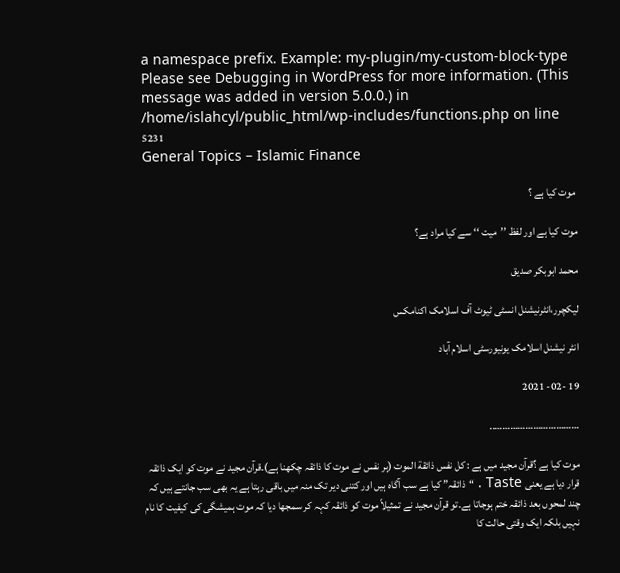a namespace prefix. Example: my-plugin/my-custom-block-type Please see Debugging in WordPress for more information. (This message was added in version 5.0.0.) in /home/islahcyl/public_html/wp-includes/functions.php on line 5231
General Topics – Islamic Finance

 موت کیا ہے ؟

موت کیا ہے اور لفظ ’’میت ‘‘ سے کیا مراد ہے؟

محمد ابوبکر صدیق

لیکچرر،انٹرنیشنل انسٹی ٹیوٹ آف اسلامک اکنامکس

انٹر نیشنل اسلامک یونیورسٹی اسلام آباد

19 -02- 2021

……………………………..

موت کیا ہے ؟قرآن مجید میں ہے : کل نفس ذائقة الموت (ہر نفس نے موت کا ذائقہ چکھنا ہے)۔قرآن مجید نے موت کو ایک ذائقہ قرار دیا ہے یعنی Taste . “ذائقہ” کیا ہے سب آگاہ ہیں اور کتنی دیر تک منہ میں باقی رہتا ہے یہ بھی سب جانتے ہیں کہ چند لمحوں بعد ذائقہ ختم ہوجاتا ہے۔تو قرآن مجید نے تمثیلاً موت کو ذائقہ کہہ کر سمجھا دیا کہ موت ہمیشگی کی کیفیت کا نام نہیں بلکہ ایک وقتی حالت کا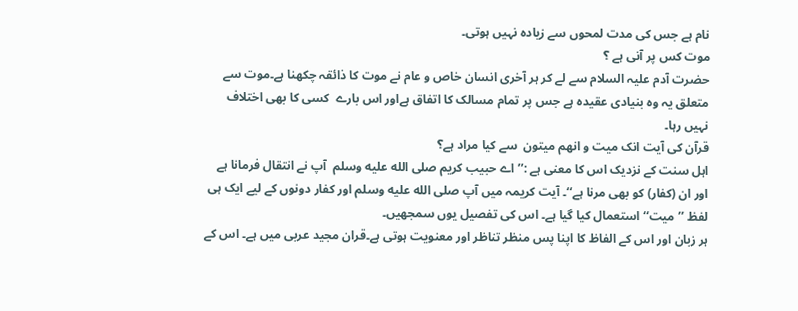نام ہے جس کی مدت لمحوں سے زیادہ نہیں ہوتی۔
موت کس پر آنی ہے ؟
حضرت آدم علیہ السلام سے لے کر ہر آخری انسان خاص و عام نے موت کا ذائقہ چکھنا ہے۔موت سے متعلق یہ وہ بنیادی عقیدہ ہے جس پر تمام مسالک کا اتفاق ہےاور اس بارے  کسی کا بھی اختلاف نہیں رہا۔
قرآن کی آیت انک میت و انهم میتون  سے کیا مراد ہے؟
اہل سنت کے نزدیک اس کا معنی ہے :’’ اے حبیب کریم صلى الله عليه وسلم  آپ نے انتقال فرمانا ہے اور ان (کفار) کو بھی مرنا ہے‘‘۔ آیت کریمہ میں آپ صلى الله عليه وسلم اور کفار دونوں کے لیے ایک ہی لفظ ’’میت‘‘ استعمال کیا گیا ہے۔ اس کی تفصیل یوں سمجھیں۔
ہر زبان اور اس کے الفاظ کا اپنا پس منظر تناظر اور معنویت ہوتی ہے۔قران مجید عربی میں ہے۔ اس کے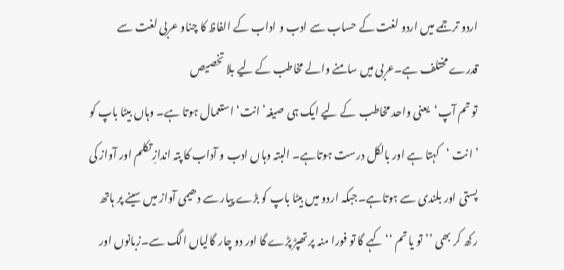اردو ترجمے میں اردو لغت کے حساب سے ادب و اداب کے الفاظ کا چناو عربی لغت سے قدرے مختلف ہے۔عربی میں سامنے والے مخاطب کے لیے بلا تخصیص
تو تم آپ‘  یعنی واحد مخاطب  کے لیے ایک ہی صیغہ’ انت‘ استعمال ہوتا ہے۔ وہاں بیٹا باپ کو ’ انت ‘کہتا ہے اور بالکل درست ہوتاہے۔ البتہ وہاں ادب و آداب کا پتہ اندازِ تکلم اور آواز کی پستی اور بلندی سے ہوتاہے۔جبکہ اردو میں بیٹا باپ کو بڑے پیار سے دھیمی آواز میں سینے پر ہاتھ رکھ کر بھی ’’تو یا تم ‘‘ کہے گا تو فورا منہ پر تھپڑ پڑے گا اور دو چار گالیاں الگ سے۔زبانوں اور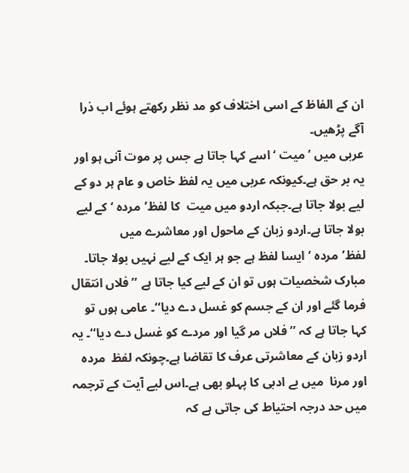ان کے الفاظ کے اسی اختلاف کو مد نظر رکھتے ہوئے اب ذرا  آگے پڑھیں۔
عربی میں ’ میت ‘ اسے کہا جاتا ہے جس پر موت آنی ہو اور یہ بر حق ہے۔کیونکہ عربی میں یہ لفظ خاص و عام ہر دو کے لیے بولا جاتا ہے۔جبکہ اردو میں میت  کا لفظ’مردہ ‘ کے لیے بولا جاتا ہے۔اردو زبان کے ماحول اور معاشرے میں  لفظ’مردہ ‘ ایسا لفظ ہے جو ہر ایک کے لیے نہیں بولا جاتا۔ مبارک شخصیات ہوں تو ان کے لیے کیا جاتا ہے ’’ فلاں انتقال فرما گئے اور ان کے جسم کو غسل دے دیا‘‘۔ عامی ہوں تو کہا جاتا ہے کہ ’’ فلاں مر گیا اور مردے کو غسل دے دیا‘‘۔ یہ اردو زبان کے معاشرتی عرف کا تقاضا ہے۔چونکہ لفظ  مردہ اور مرنا  میں بے ادبی کا پہلو بھی ہے۔اس لیے آیت کے ترجمہ میں حد درجہ احتیاط کی جاتی ہے کہ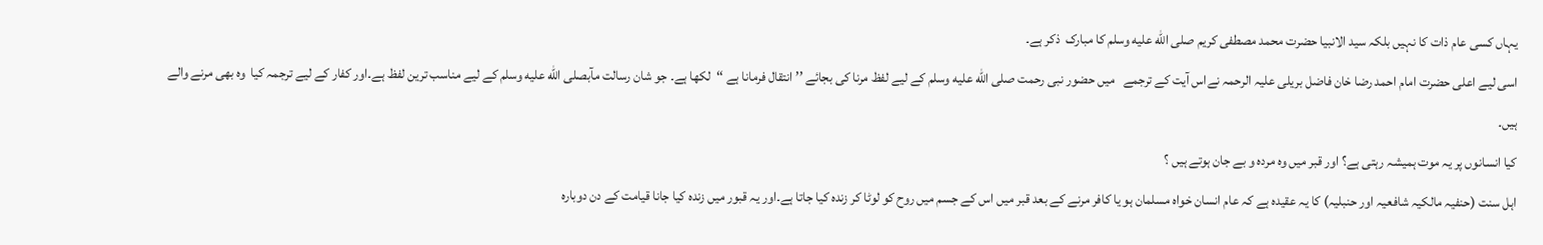یہاں کسی عام ذات کا نہیں بلکہ سید الانبیا حضرت محمد مصطفی کریم صلى الله عليه وسلم کا مبارک  ذکر ہے۔
اسی لیے اعلی حضرت امام احمد رضا خان فاضل بریلی علیہ الرحمہ نےاس آیت کے ترجمے   میں حضور نبی رحمت صلى الله عليه وسلم کے لیے لفظ مرنا کی بجائے ’’ انتقال فرمانا ہے ‘‘  لکھا ہے۔ جو شان رسالت مآبصلى الله عليه وسلم کے لیے مناسب ترین لفظ ہے۔اور کفار کے لیے ترجمہ کیا  وہ بھی مرنے والے ہیں۔
کیا انسانوں پر یہ موت ہمیشہ رہتی ہے؟ اور قبر میں وہ مردہ و بے جان ہوتے ہیں ؟
اہل سنت (حنفیہ مالکیہ شافعیہ اور حنبلیہ) کا یہ عقیدہ ہے کہ عام انسان خواہ مسلمان ہو یا کافر مرنے کے بعد قبر میں اس کے جسم میں روح کو لوٹا کر زندہ کیا جاتا ہے۔اور یہ قبور میں زندہ کیا جانا قیامت کے دن دوبارہ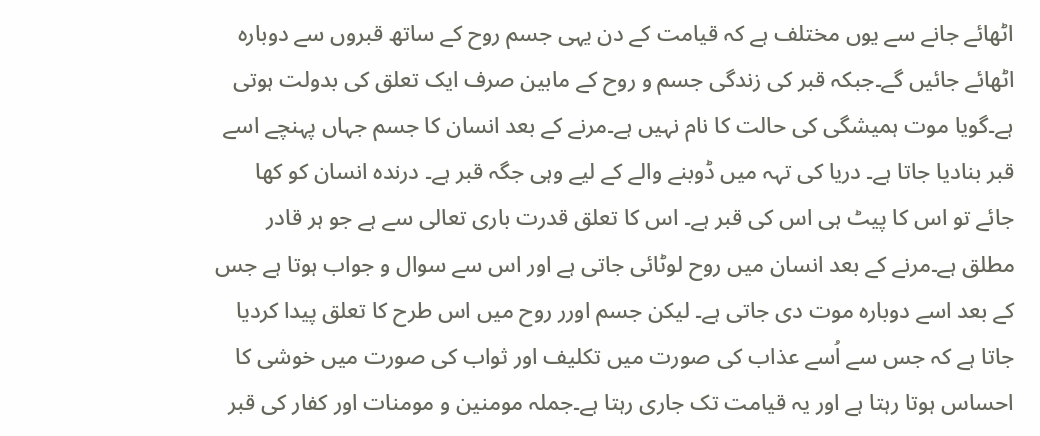اٹھائے جانے سے یوں مختلف ہے کہ قیامت کے دن یہی جسم روح کے ساتھ قبروں سے دوبارہ اٹھائے جائیں گے۔جبکہ قبر کی زندگی جسم و روح کے مابین صرف ایک تعلق کی بدولت ہوتی ہے۔گویا موت ہمیشگی کی حالت کا نام نہیں ہے۔مرنے کے بعد انسان کا جسم جہاں پہنچے اسے قبر بنادیا جاتا ہے۔ دریا کی تہہ میں ڈوبنے والے کے لیے وہی جگہ قبر ہے۔ درندہ انسان کو کھا جائے تو اس کا پیٹ ہی اس کی قبر ہے۔ اس کا تعلق قدرت باری تعالی سے ہے جو ہر قادر مطلق ہے۔مرنے کے بعد انسان میں روح لوٹائی جاتی ہے اور اس سے سوال و جواب ہوتا ہے جس کے بعد اسے دوبارہ موت دی جاتی ہے۔ لیکن جسم اورر روح میں اس طرح کا تعلق پیدا کردیا جاتا ہے کہ جس سے اُسے عذاب کی صورت میں تکلیف اور ثواب کی صورت میں خوشی کا احساس ہوتا رہتا ہے اور یہ قیامت تک جاری رہتا ہے۔جملہ مومنین و مومنات اور کفار کی قبر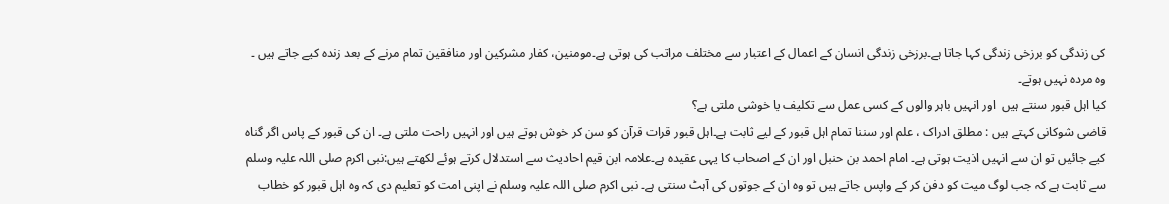کی زندگی کو برزخی زندگی کہا جاتا ہے۔برزخی زندگی انسان کے اعمال کے اعتبار سے مختلف مراتب کی ہوتی ہے۔مومنین، کفار مشرکین اور منافقین تمام مرنے کے بعد زندہ کیے جاتے ہیں ۔ وہ مردہ نہیں ہوتے۔
کیا اہل قبور سنتے ہیں  اور انہیں باہر والوں کے کسی عمل سے تکلیف یا خوشی ملتی ہے؟
قاضی شوکانی کہتے ہیں : مطلق ادراک ، علم اور سننا تمام اہل قبور کے لیے ثابت ہے۔اہل قبور قرات قرآن کو سن کر خوش ہوتے ہیں اور انہیں راحت ملتی ہے۔ ان کی قبور کے پاس اگر گناہ کیے جائیں تو ان سے انہیں اذیت ہوتی ہے۔ امام احمد بن حنبل اور ان کے اصحاب کا یہی عقیدہ ہے۔علامہ ابن قیم احادیث سے استدلال کرتے ہوئے لکھتے ہیں:نبی اکرم صلی اللہ علیہ وسلم سے ثابت ہے کہ جب لوگ میت کو دفن کر کے واپس جاتے ہیں تو وہ ان کے جوتوں کی آہٹ سنتی ہے۔ نبی اکرم صلی اللہ علیہ وسلم نے اپنی امت کو تعلیم دی کہ وہ اہل قبور کو خطاب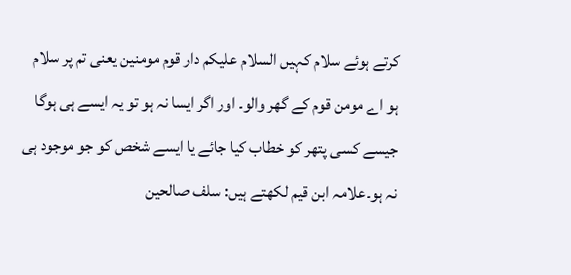کرتے ہوئے سلام کہیں السلام علیکم دار قوم مومنین یعنی تم پر سلام ہو اے مومن قوم کے گھر والو۔ اور اگر ایسا نہ ہو تو یہ ایسے ہی ہوگا جیسے کسی پتھر کو خطاب کیا جائے یا ایسے شخص کو جو موجود ہی نہ ہو۔علامہ ابن قیم لکھتے ہیں: سلف صالحین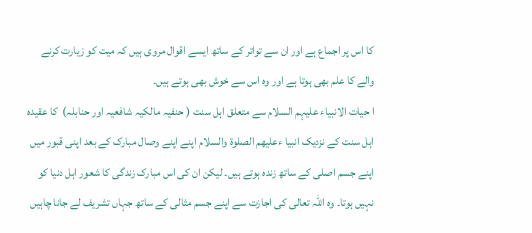کا اس پر اجماع ہے اور ان سے تواتر کے ساتھ ایسے اقوال مروی ہیں کہ میت کو زیارت کرنے والے کا علم بھی ہوتا ہے اور وہ اس سے خوش بھی ہوتے ہیں۔
ا حیات الانبیاء علیہم السلام سے متعلق اہل سنت ( حنفیہ مالکیہ شافعیہ اور حنابلہ)  کا عقیدہ
اہل سنت کے نزدیک انبیا ءعليهم الصلوة والسلام اپنے اپنے وصال مبارک کے بعد اپنی قبور میں اپنے جسم اصلی کے ساتھ زندہ ہوتے ہیں۔ لیکن ان کی اس مبارک زندگی کا شعور اہل دنیا کو نہیں ہوتا۔ وہ اللہ تعالی کی اجازت سے اپنے جسم مثالی کے ساتھ جہاں تشریف لے جانا چاہیں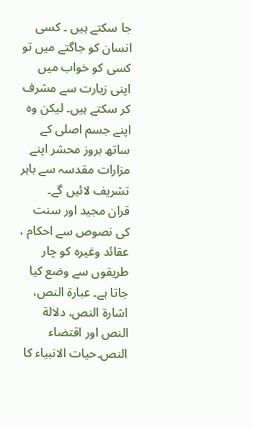جا سکتے ہیں ۔ کسی انسان کو جاگتے میں تو کسی کو خواب میں اپنی زیارت سے مشرف کر سکتے ہیں۔ لیکن وہ اپنے جسم اصلی کے ساتھ بروز محشر اپنے مزارات مقدسہ سے باہر تشریف لائیں گے۔
قران مجید اور سنت کی نصوص سے احکام ، عقائد وغیرہ کو چار طریقوں سے وضع کیا جاتا ہے۔ عبارۃ النص، اشارة النص، دلالة النص اور اقتضاء النص۔حیات الانبیاء کا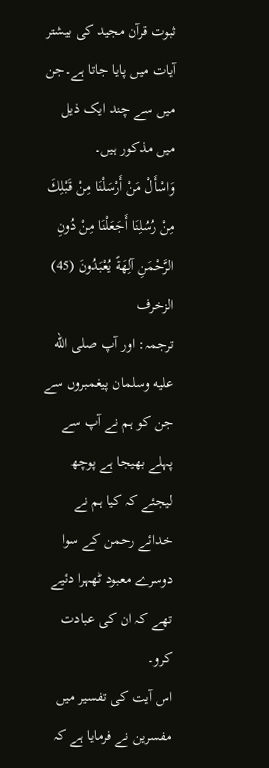ثبوت قرآن مجید کی بیشتر آیات میں پایا جاتا ہے۔جن میں سے چند ایک ذیل میں مذکور ہیں۔
وَاسْأَلْ مَنْ أَرْسَلْنَا مِنْ قَبْلِكَ مِنْ رُسُلِنَا أَجَعَلْنَا مِنْ دُونِ الرَّحْمَنِ آلِهَةً يُعْبَدُونَ (45) الزخرف
ترجمہ: اور آپ صلى الله عليه وسلمان پیغمبروں سے جن کو ہم نے آپ سے پہلے بھيجا ہے پوچھ لیجئے کہ کیا ہم نے خدائے رحمن کے سوا دوسرے معبود ٹھہرا دئیے تھے کہ ان کی عبادت کرو۔
اس آیت کی تفسیر میں مفسرین نے فرمایا ہے کہ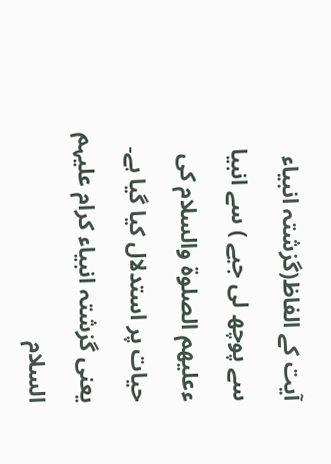آیت کے الفاظ(گزشتہ انبیاء سے پوچھ لی جیے ) سے انبیا ءعليهم الصلوة والسلام کی حیات پر استدلال کیا گیا ہے۔ یعنی گزشتہ انبیاء کرام علیہم السلام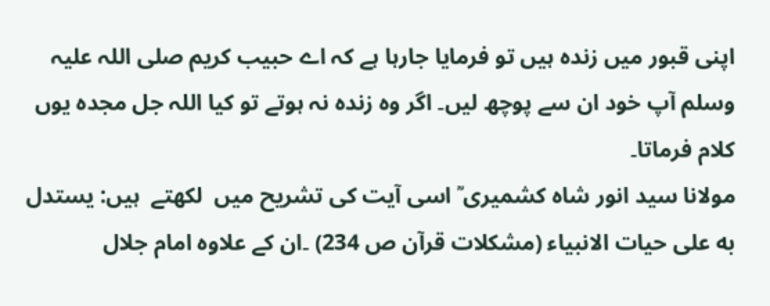اپنی قبور میں زندہ ہیں تو فرمایا جارہا ہے کہ اے حبیب کریم صلی اللہ علیہ وسلم آپ خود ان سے پوچھ لیں۔ اگر وہ زندہ نہ ہوتے تو کیا اللہ جل مجدہ یوں کلام فرماتا۔
مولانا سید انور شاہ کشمیری ؒ اسی آیت کی تشریح میں  لکھتے  ہیں: یستدل به علی حیات الانبیاء (مشکلات قرآن ص 234) ۔ان کے علاوہ امام جلال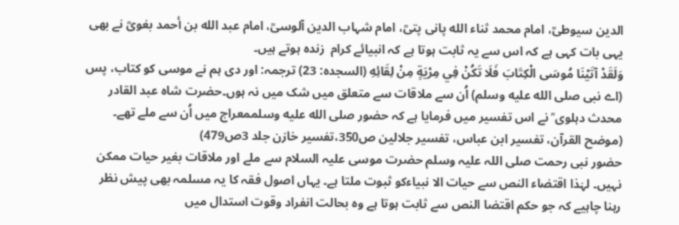الدین سیوطیؒ، امام محمد ثناء الله پانی پتیؒ، امام شہاب الدین آلوسیؒ، امام عبد الله بن أحمد بغویؒ نے بھی یہی بات کہی ہے کہ اس سے یہ ثابت ہوتا ہے کہ انبیائے کرام  زندہ ہوتے ہیں۔
وَلَقَدْ آتَيْنَا مُوسَى الْكِتَابَ فَلَا تَكُنْ فِي مِرْيَةٍ مِنْ لِقَائِهِ (السجدہ: 23) ترجمہ: اور دی ہم نے موسی کو کتاب، پس (اے نبی صلى الله عليه وسلم) اُن سے ملاقات سے متعلق میں شک میں نہ ہوں۔حضرت شاہ عبد القادر محدث دہلوی ؒ نے اس تفسیر میں فرمایا ہے کہ حضور صلى الله عليه وسلممعراج میں اُن سے ملے تھے۔ (موضح القرآن، تفسیر ابن عباس، تفسیر جلالین ص350،تفسیر خازن جلد 3ص479)
حضور نبی رحمت صلی اللہ علیہ وسلم حضرت موسی علیہ السلام سے ملے اور ملاقات بغیر حیات ممکن نہیں۔ لہٰذا اقتضاء النص سے حیات الا نبیاءکو ثبوت ملتا ہے۔ یہاں اصول فقہ کا یہ مسلمہ بھی پیش نظر رہنا چاہیے کہ جو حکم اقتضا النص سے ثابت ہوتا ہے وہ بحالت انفراد وقوت استدال میں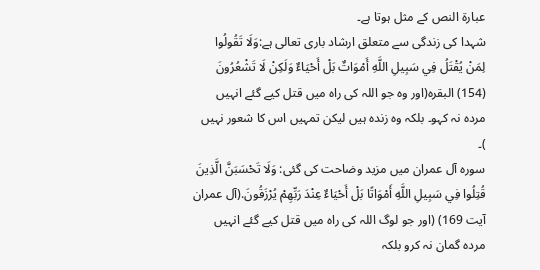عبارة النص کے مثل ہوتا ہے۔
شہدا کی زندگی سے متعلق ارشاد باری تعالی ہے:وَلَا تَقُولُوا لِمَنْ يُقْتَلُ فِي سَبِيلِ اللَّهِ أَمْوَاتٌ بَلْ أَحْيَاءٌ وَلَكِنْ لَا تَشْعُرُونَ (154) البقرہ(اور وہ جو اللہ کی راہ میں قتل کیے گئے انہیں مردہ نہ کہو۔ بلکہ وہ زندہ ہیں لیکن تمہیں اس کا شعور نہیں )۔
سورہ آل عمران میں مزید وضاحت کی گئی: وَلَا تَحْسَبَنَّ الَّذِينَ قُتِلُوا فِي سَبِيلِ اللَّهِ أَمْوَاتًا بَلْ أَحْيَاءٌ عِنْدَ رَبِّهِمْ يُرْزَقُونَ.(آل عمران آیت 169) (اور جو لوگ اللہ کی راہ میں قتل کیے گئے انہیں مردہ گمان نہ کرو بلکہ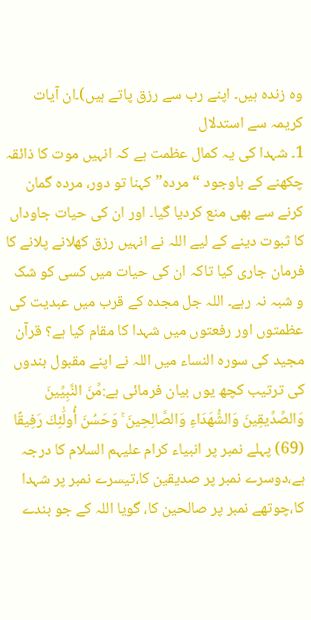وہ زندہ ہیں۔ اپنے رب سے رزق پاتے ہیں)۔ان آیات کریمہ سے استدلال
1۔ شہدا کی یہ کمال عظمت ہے کہ انہیں موت کا ذائقہ چکھنے کے باوجود “مردہ” کہنا تو دور، مردہ گمان کرنے سے بھی منع کردیا گیا۔ اور ان کی حیات جاوداں کا ثبوت دینے کے لیے اللہ نے انہیں رزق کھلانے پلانے کا فرمان جاری کیا تاکہ ان کی حیات میں کسی کو شک و شبہ نہ رہے۔ اللہ جل مجدہ کے قرب میں عبدیت کی عظمتوں اور رفعتوں میں شہدا کا مقام کیا ہے؟ قرآن مجید کی سورہ النساء میں اللہ نے اپنے مقبول بندوں کی ترتیب کچھ یوں بیان فرمائی ہے:مِّنَ النَّبِيِّينَ وَالصِّدِّيقِينَ وَالشُّهَدَاءِ وَالصَّالِحِينَ ۚ وَحَسُنَ أُولَٰئِكَ رَفِيقًا (69) پہلے نمبر پر انبیاء کرام علیہم السلام کا درجہ ہے،دوسرے نمبر پر صدیقین کا،تیسرے نمبر پر شہدا کا،چوتھے نمبر پر صالحین کا، گویا اللہ کے جو بندے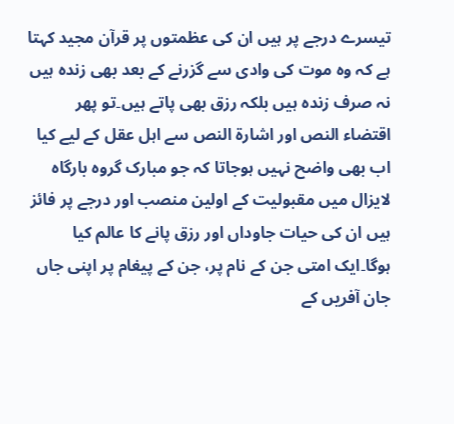تیسرے درجے پر ہیں ان کی عظمتوں پر قرآن مجید کہتا ہے کہ وہ موت کی وادی سے گزرنے کے بعد بھی زندہ ہیں نہ صرف زندہ ہیں بلکہ رزق بھی پاتے ہیں۔تو پھر اقتضاء النص اور اشارة النص سے اہل عقل کے لیے کیا اب بھی واضح نہیں ہوجاتا کہ جو مبارک گروہ بارگاہ لایزال میں مقبولیت کے اولین منصب اور درجے پر فائز ہیں ان کی حیات جاوداں اور رزق پانے کا عالم کیا ہوگا۔ایک امتی جن کے نام پر، جن کے پیغام پر اپنی جاں جان آفریں کے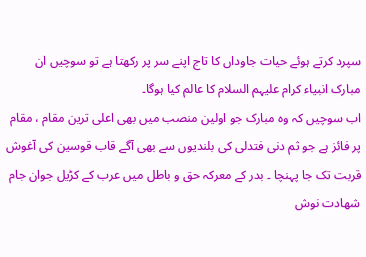سپرد کرتے ہوئے حیات جاوداں کا تاج اپنے سر پر رکھتا ہے تو سوچیں ان مبارک انبیاء کرام علیہم السلام کا عالم کیا ہوگا۔
اب سوچیں کہ وہ مبارک جو اولین منصب میں بھی اعلی ترین مقام ، مقام پر فائز ہے جو ثم دنی فتدلی کی بلندیوں سے بھی آگے قاب قوسین کی آغوش قربت تک جا پہنچا ۔ بدر کے معرکہ حق و باطل میں عرب کے کڑیل جوان جام شھادت نوش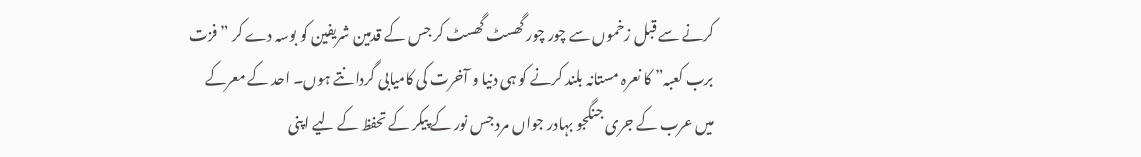کرنے سے قبل زخموں سے چور چور گھسٹ گھسٹ کر جس کے قدمین شریفین کو بوسہ دے کر ” فزت برب کعبہ” کا نعرہ مستانہ بلند کرنے کو ہی دنیا و آخرت کی کامیابی گردانتے ہوں۔ احد کے معرکے میں عرب کے جری جنگجو بہادر جواں مرد جس نور کے پیکر کے تحفظ کے لیے اپنی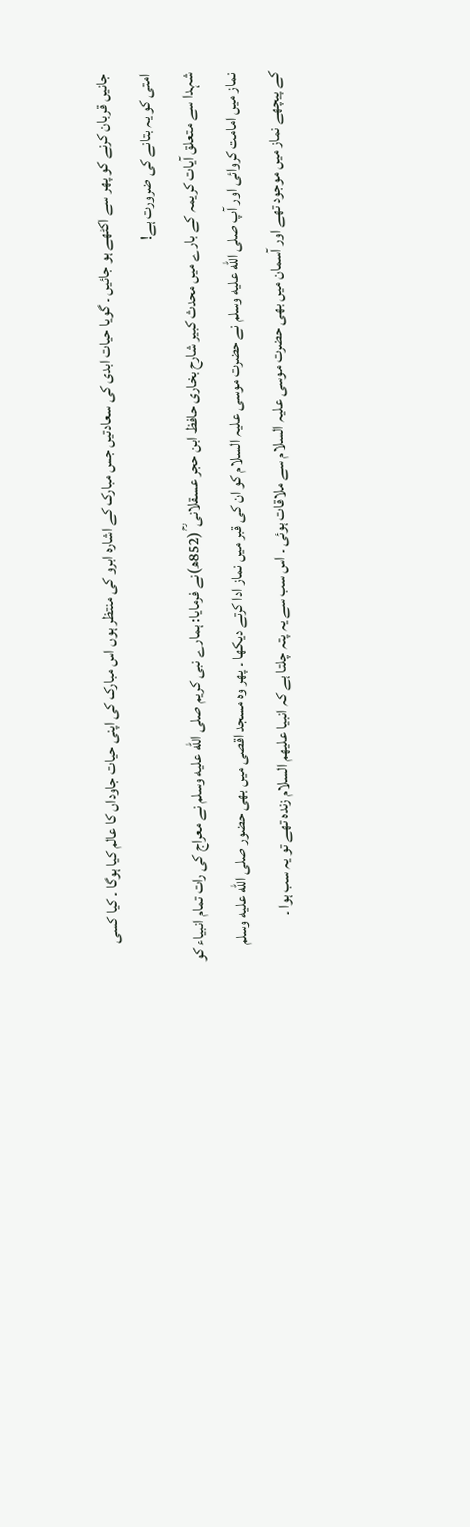جانیں قربان کرنے کو پھر سے اکٹھے ہو جائیں ۔ گویا حیات ابدی کی سعادتیں جس مبارک کے اشارہ ابرو کی منتظر ہوں اس مبارک کی اپنی حیات جاوداں کا عالم کیا ہوگا ۔ کیا کسی امتی کو یہ بتانے کی ضرورت ہے!
شہدا سے متعلق آیات کریمہ کے بارے میں محدث کبیر شارح بخاری حافظ ابن حجر عسقلانی ؒ (852ھ)نے فرمایا: ہمارے نبی کریم صلى الله عليه وسلم نے معراج کی رات تمام انبیاء کو نماز میں امامت کروائی اور آپ صلى الله عليه وسلم نے حضرت موسی علیہ السلام کو ان کی قبر میں نماز ادا کرتے دیکھا ۔ پھر وہ مسجد اقصی میں بھی حضور صلى الله عليه وسلم کے پیچھے نماز میں موجود تھے اور آسمان میں بھی حضرت موسی علیہ السلام سے ملاقات ہوئی ۔ اس سب سے یہ پتہ چلتا ہے کہ انبیا علیھم السلام زندہ تھے تو یہ سب ہوا ۔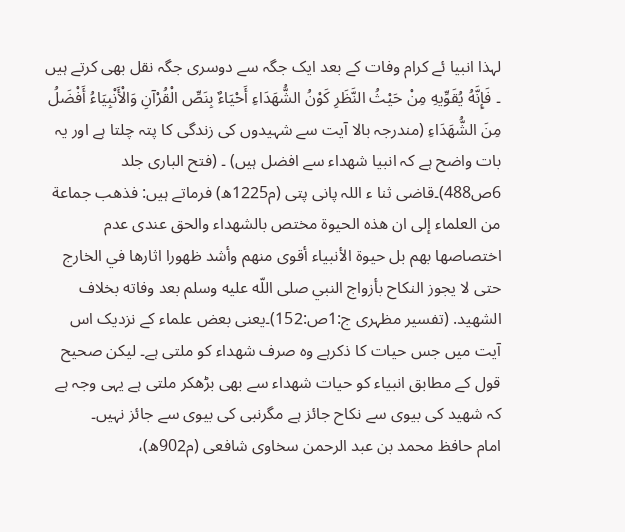لہذا انبیا ئے کرام وفات کے بعد ایک جگہ سے دوسری جگہ نقل بھی کرتے ہیں ۔ فَإِنَّهُ يُقَوِّيهِ مِنْ حَيْثُ النَّظَرِ كَوْنُ الشُّهَدَاءِ أَحْيَاءٌ بِنَصِّ الْقُرْآنِ وَالْأَنْبِيَاءُ أَفْضَلُ مِنَ الشُّهَدَاءِ (مندرجہ بالا آیت سے شہیدوں کی زندگی کا پتہ چلتا ہے اور یہ بات واضح ہے کہ انبیا شھداء سے افضل ہیں) ۔ (فتح الباری جلد 6ص488)۔قاضی ثنا ء اللہ پانی پتی (م1225ھ) فرماتے ہیں: فذهب جماعة من العلماء إلى ان هذه الحيوة مختص بالشهداء والحق عندى عدم اختصاصها بهم بل حيوة الأنبياء أقوى منهم وأشد ظهورا اثارها في الخارج حتى لا يجوز النكاح بأزواج النبي صلى اللّه عليه وسلم بعد وفاته بخلاف الشهيد. (تفسیر مظہری ج:1ص:152)۔یعنی بعض علماء کے نزدیک اس آیت میں جس حیات کا ذکرہے وہ صرف شھداء کو ملتی ہے۔ لیکن صحیح قول کے مطابق انبیاء کو حیات شھداء سے بھی بڑھکر ملتی ہے یہی وجہ ہے کہ شھید کی بیوی سے نکاح جائز ہے مگرنبی کی بیوی سے جائز نہیں۔
امام حافظ محمد بن عبد الرحمن سخاوی شافعی (م902ھ)،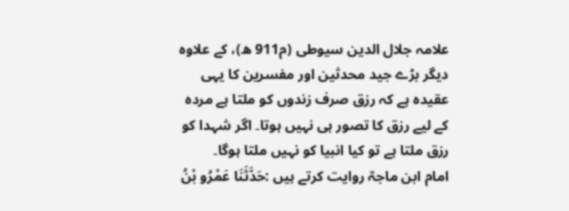علامہ جلال الدین سیوطی (م911 ھ)، کے علاوہ دیگر بڑے جید محدثین اور مفسرین کا یہی عقیدہ ہے کہ رزق صرف زندوں کو ملتا ہے مردہ کے لیے رزق کا تصور ہی نہیں ہوتا۔ اگر شہدا کو رزق ملتا ہے تو کیا انبیا کو نہیں ملتا ہوگا۔
امام ابن ماجہؒ روایت کرتے ہیں :حَدَّثَنَا عَمْرُو بْنُ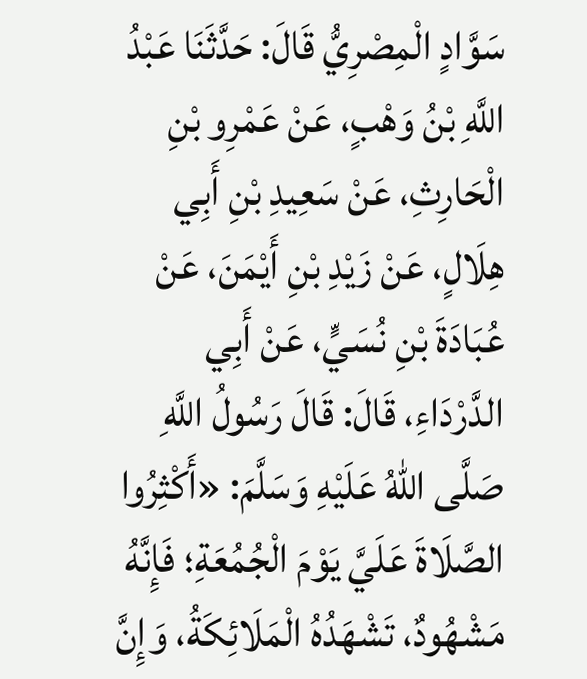سَوَّادٍ الْمِصْرِيُّ قَالَ: حَدَّثَنَا عَبْدُ اللَّهِ بْنُ وَهْبٍ، عَنْ عَمْرِو بْنِ الْحَارِثِ، عَنْ سَعِيدِ بْنِ أَبِي هِلَالٍ، عَنْ زَيْدِ بْنِ أَيْمَنَ، عَنْ عُبَادَةَ بْنِ نُسَيٍّ، عَنْ أَبِي الدَّرْدَاءِ، قَالَ: قَالَ رَسُولُ اللَّهِ صَلَّى اللهُ عَلَيْهِ وَسَلَّمَ: «أَكْثِرُوا الصَّلَاةَ عَلَيَّ يَوْمَ الْجُمُعَةِ؛ فَإِنَّهُ مَشْهُودٌ، تَشْهَدُهُ الْمَلَائِكَةُ، وَإِنَّ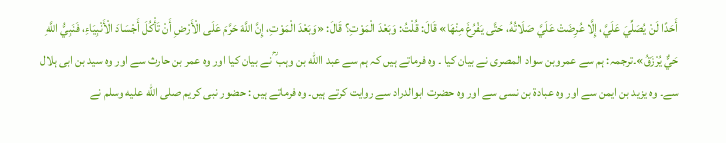أَحَدًا لَنْ يُصَلِّيَ عَلَيَّ، إِلَّا عُرِضَتْ عَلَيَّ صَلَاتُهُ، حَتَّى يَفْرُغَ مِنْهَا» قَالَ: قُلْتُ: وَبَعْدَ الْمَوْتِ؟ قَالَ: «وَبَعْدَ الْمَوْتِ، إِنَّ اللَّهَ حَرَّمَ عَلَى الْأَرْضِ أَنْ تَأْكُلَ أَجْسَادَ الْأَنْبِيَاءِ، فَنَبِيُّ اللَّهِ حَيٌّ يُرْزَقُ»۔ترجمہ: ہم سے عمروبن سواد المصری نے بیان کیا ۔ وہ فرماتے ہیں کہ ہم سے عبد االله بن وہب ؒ نے بیان کیا اور وہ عمر بن حارث سے اور وہ سید بن ابی ہلال سے۔ وہ یزید بن ایمن سے اور وہ عبادة بن نسی سے اور وہ حضرت ابوالدراد سے روایت کرتے ہیں۔ وہ فرماتے ہیں : حضور نبی کریم صلى الله عليه وسلم نے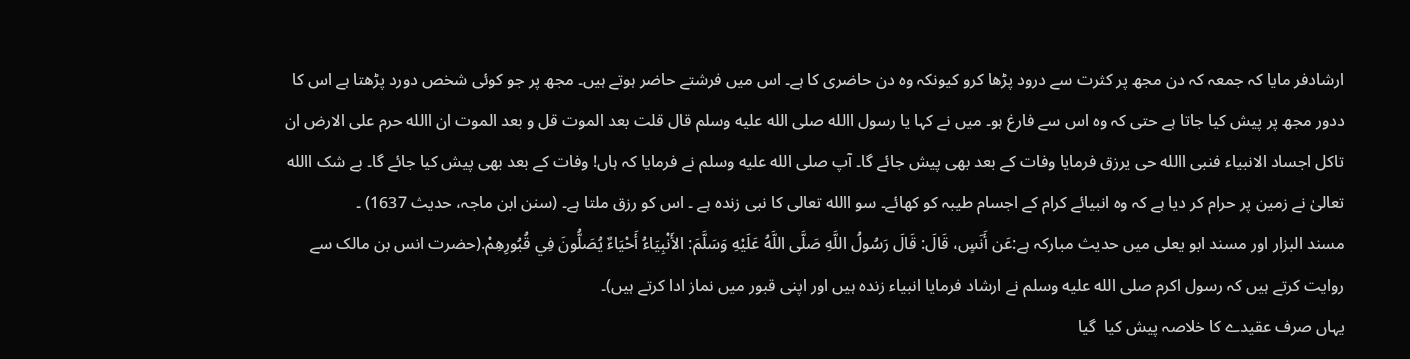ارشادفر مایا کہ جمعہ کہ دن مجھ پر کثرت سے درود پڑھا کرو کیونکہ وہ دن حاضری کا ہے۔ اس میں فرشتے حاضر ہوتے ہیں۔ مجھ پر جو کوئی شخص دورد پڑھتا ہے اس کا ددور مجھ پر پیش کیا جاتا ہے حتی کہ وہ اس سے فارغ ہو۔ میں نے کہا یا رسول االله صلى الله عليه وسلم قال قلت بعد الموت قل و بعد الموت ان االله حرم علی الارض ان تاکل اجساد الانبیاء فنبی االله حی یرزق فرمایا وفات کے بعد بھی پیش جائے گا۔ آپ صلى الله عليه وسلم نے فرمایا کہ ہاں! وفات کے بعد بھی پیش کیا جائے گا۔ بے شک االله تعالیٰ نے زمین پر حرام کر دیا ہے کہ وہ انبیائے کرام کے اجسام طیبہ کو کھائے۔ سو االله تعالی کا نبی زندہ ہے ۔ اس کو رزق ملتا ہے۔ (سنن ابن ماجہ، حدیث 1637) ۔
مسند البزار اور مسند ابو یعلی میں حدیث مبارکہ ہے:عَن أَنَسٍ، قَالَ: قَالَ رَسُولُ اللَّهِ صَلَّى اللَّهُ عَلَيْهِ وَسَلَّمَ: الأَنْبِيَاءُ أَحْيَاءٌ يُصَلُّونَ فِي قُبُورِهِمْ.(حضرت انس بن مالک سے روایت کرتے ہیں کہ رسول اکرم صلى الله عليه وسلم نے ارشاد فرمایا انبیاء زندہ ہیں اور اپنی قبور میں نماز ادا کرتے ہیں)۔
یہاں صرف عقیدے کا خلاصہ پیش کیا  گیا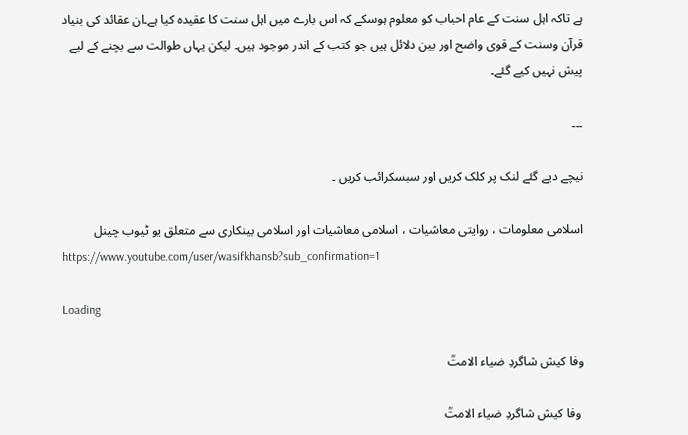ہے تاکہ اہل سنت کے عام احباب کو معلوم ہوسکے کہ اس بارے میں اہل سنت کا عقیدہ کیا ہے۔ان عقائد کی بنیاد قرآن وسنت کے قوی واضح اور بین دلائل ہیں جو کتب کے اندر موجود ہیں۔ لیکن یہاں طوالت سے بچنے کے لیے پیش نہیں کیے گئے۔

۔۔۔

نیچے دیے گئے لنک پر کلک کریں اور سبسکرائب کریں ۔

اسلامی معلومات ، روایتی معاشیات ، اسلامی معاشیات اور اسلامی بینکاری سے متعلق یو ٹیوب چینل
https://www.youtube.com/user/wasifkhansb?sub_confirmation=1

Loading

وفا کیش شاگردِ ضیاء الامتؒ

 وفا کیش شاگردِ ضیاء الامتؒ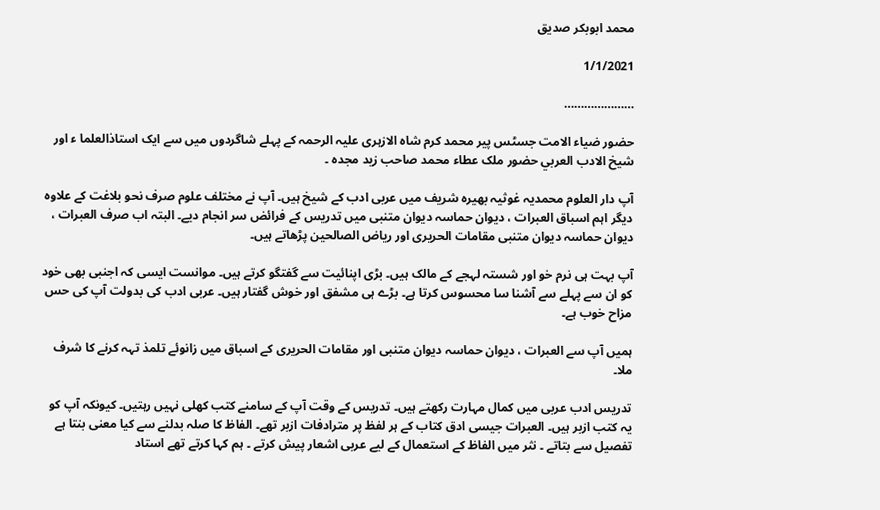محمد ابوبکر صدیق

1/1/2021

…………………

حضور ضیاء الامت جسٹس پیر محمد کرم شاہ الازہری علیہ الرحمہ کے پہلے شاگردوں میں سے ایک استاذالعلما ء اور شیخ الادب العربي حضور ملک عطاء محمد صاحب زید مجدہ ۔

آپ دار العلوم محمدیہ غوثیہ بھیرہ شریف میں عربی ادب کے شیخ ہیں۔ آپ نے مختلف علوم صرف نحو بلاغت کے علاوہ دیگر اہم اسباق العبرات ، دیوان حماسہ دیوان متنبی میں تدریس کے فرائض سر انجام دیے۔ البتہ اب صرف العبرات ، دیوان حماسہ دیوان متنبی مقامات الحريرى اور ریاض الصالحین پڑھاتے ہیں۔

آپ بہت ہی نرم خو اور شستہ لہجے کے مالک ہیں۔ بڑی اپنائیت سے گفتگو کرتے ہیں۔ موانست ایسی کہ اجنبی بھی خود کو ان سے پہلے سے آشنا سا محسوس کرتا ہے۔ بڑے ہی مشفق اور خوش گفتار ہیں۔ عربی ادب کی بدولت آپ کی حس مزاح خوب ہے۔

ہمیں آپ سے العبرات ، دیوان حماسہ دیوان متنبی اور مقامات الحريرى کے اسباق میں زانوئے تلمذ تہہ کرنے کا شرف ملا۔

تدریس ادب عربی میں کمال مہارت رکھتے ہیں۔ تدریس کے وقت آپ کے سامنے کتب کھلی نہیں رہتیں۔ کیونکہ آپ کو یہ کتب ازبر ہیں۔ العبرات جیسی ادق کتاب کے ہر لفظ پر مترادفات ازبر تھے۔ الفاظ کا صلہ بدلنے سے کیا معنی بنتا ہے تفصیل سے بتاتے ۔ نثر میں الفاظ کے استعمال کے لیے عربی اشعار پیش کرتے ۔ ہم کہا کرتے تھے استاد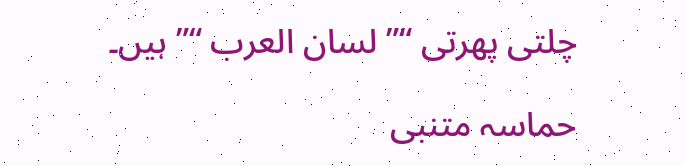چلتی پھرتی “” لسان العرب “” ہیں۔

حماسہ متنبی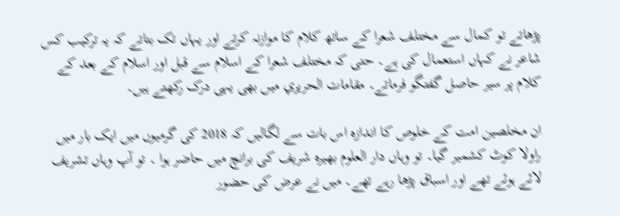پڑھاتے تو کمال سے مختلف شعرا کے ساتھ کلام کا موازنہ کرتے اور یہاں تک بتاتے کہ یہ ترکیب کس شاعر نے کہاں استعمال کی ہے۔ حتی کہ مختلف شعرا کے اسلام سے قبل اور اسلام کے بعد کے کلام پر سیر حاصل گفتگو فرماتے۔ مقامات الحريري میں بھی یہی درک رکھتے ہیں۔

ان مخلصین امت کے خلوص کا اندازہ اس بات سے لگالیں کہ 2018 کی گرمیوں میں ایک بار میں راولا کوٹ کشمیر گیا۔ تو وہاں دار العلوم بھیرہ شریف کی برانچ میں حاضر ہوا ۔ تو آپ وہاں تشریف لائے ہوئے تھے اور اسباق پڑھا رہے تھے۔ میں نے عرض کی حضور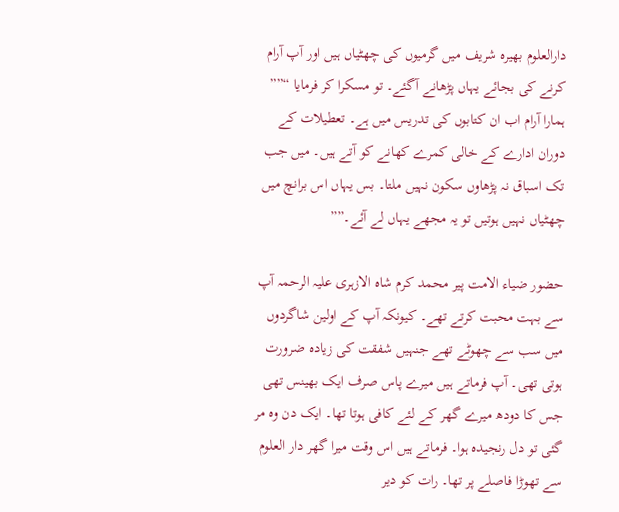دارالعلوم بھیرہ شریف میں گرمیوں کی چھٹیاں ہیں اور آپ آرام کرنے کی بجائے یہاں پڑھانے آگئے۔ تو مسکرا کر فرمایا “”” ہمارا آرام اب ان کتابوں کی تدریس میں ہے۔ تعطیلات کے دوران ادارے کے خالی کمرے کھانے کو آتے ہیں۔ میں جب تک اسباق نہ پڑھاوں سکون نہیں ملتا۔ بس یہاں اس برانچ میں چھٹیاں نہیں ہوتیں تو یہ مجھے یہاں لے آئے۔””

حضور ضیاء الامت پیر محمد کرم شاہ الازہری علیہ الرحمہ آپ سے بہت محبت کرتے تھے۔ کیونکہ آپ کے اولین شاگردوں میں سب سے چھوٹے تھے جنہیں شفقت کی زیادہ ضرورت ہوتی تھی۔ آپ فرماتے ہیں میرے پاس صرف ایک بھینس تھی جس کا دودھ میرے گھر کے لئے کافی ہوتا تھا۔ ایک دن وہ مر گئی تو دل رنجیدہ ہوا۔ فرماتے ہیں اس وقت میرا گھر دار العلوم سے تھوڑا فاصلے پر تھا۔ رات کو دیر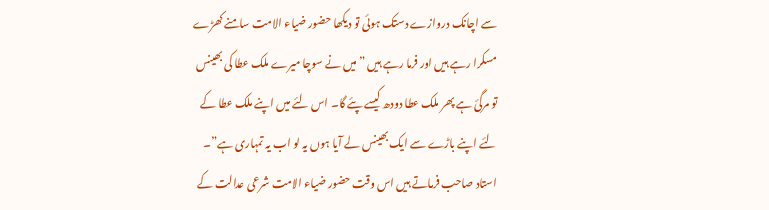سے اچانک دروازے دستک ہوئی تو دیکھا حضور ضیاء الامت سامنے کھڑے مسکرا رہے ہیں اور فرما رہے ہیں ” میں نے سوچا میرے ملک عطا کی بھینس تو مرگئ ہے پھر ملک عطا دودھ کیسے پئے گا۔ اس لئے میں اپنے ملک عطا کے لئے اپنے باڑے سے ایک بھینس لے آیا ہوں یہ لو اب یہ تمہاری ہے”۔ استاد صاحب فرماتے ہیں اس وقت حضور ضیاء الامت شرعی عدالت کے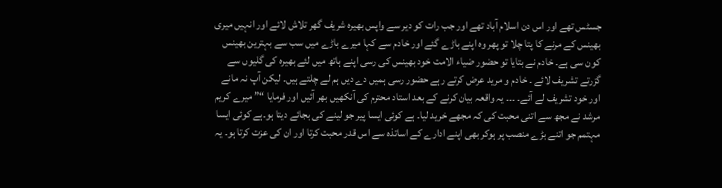جسٹس تھے اور اس دن اسلام آباد تھے اور جب رات کو دیر سے واپس بھیرہ شریف گھر تلاش لائے اور انہیں میری بھینس کے مرنے کا پتا چلا تو پھر وہ اپنے باڑے گئے اور خادم سے کہا میرے باڑے میں سب سے بہترین بھینس کون سی ہے۔ خادم نے بتایا تو حضور ضیاء الامت خود بھینس کی رسی اپنے ہاتھ میں لئے بھیرہ کی گلیوں سے گزرتے تشریف لائے ۔ خادم و مرید عرض کرتے رہے حضور رسی ہمیں دے دیں ہم لے چلتے ہیں۔ لیکن آپ نہ مانے اور خود تشریف لے آئے۔ ۔۔۔ یہ واقعہ بیان کرنے کے بعد استاد محترم کی آنکھیں بھر آئیں اور فرمایا “” میرے کریم مرشد نے مجھ سے اتنی محبت کی کہ مجھے خرید لیا۔ ہے کوئی ایسا پیر جو لینے کی بجائے دیتا ہو۔ہے کوئی ایسا مہتمم جو اتنے بڑے منصب پر ہوکر بھی اپنے ادارے کے اساتذہ سے اس قدر محبت کرتا اور ان کی عزت کرتا ہو۔ یہ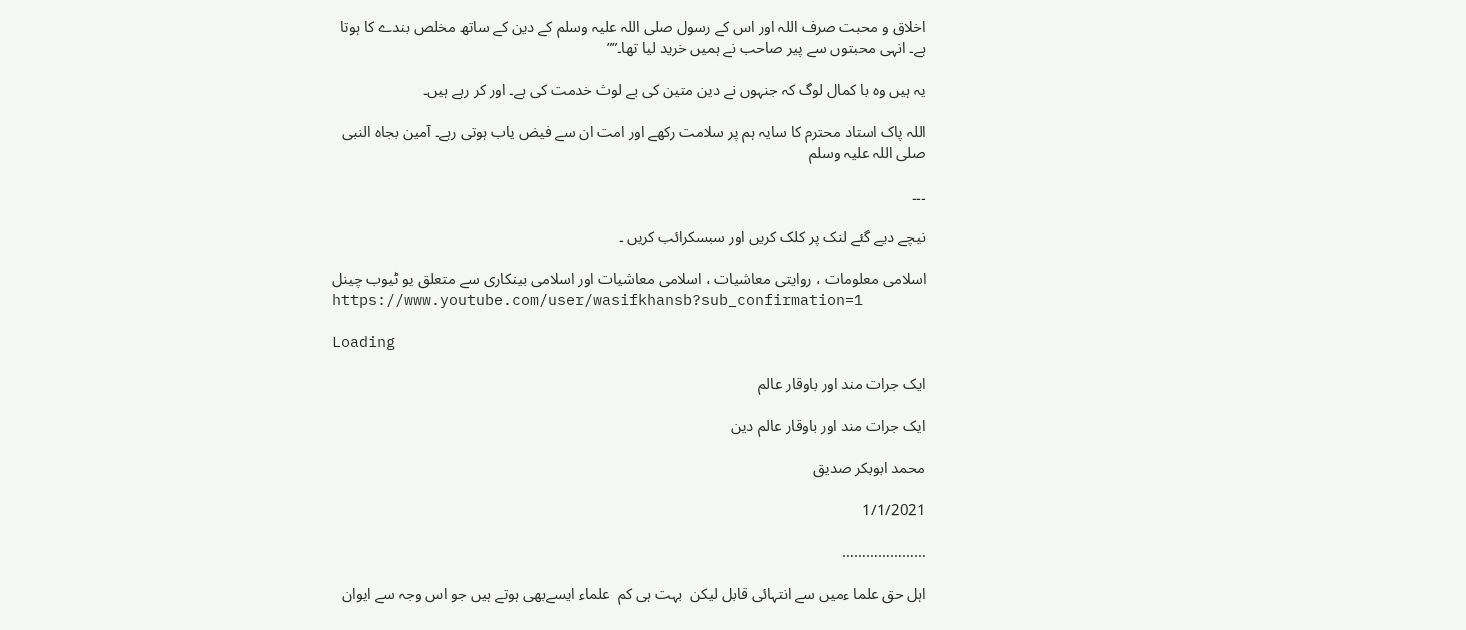اخلاق و محبت صرف اللہ اور اس کے رسول صلی اللہ علیہ وسلم کے دین کے ساتھ مخلص بندے کا ہوتا ہے۔ انہی محبتوں سے پیر صاحب نے ہمیں خرید لیا تھا۔””

یہ ہیں وہ با کمال لوگ کہ جنہوں نے دین متین کی بے لوث خدمت کی ہے۔ اور کر رہے ہیں۔

اللہ پاک استاد محترم کا سایہ ہم پر سلامت رکھے اور امت ان سے فیض یاب ہوتی رہے۔ آمین بجاہ النبی صلی اللہ علیہ وسلم

۔۔۔

نیچے دیے گئے لنک پر کلک کریں اور سبسکرائب کریں ۔

اسلامی معلومات ، روایتی معاشیات ، اسلامی معاشیات اور اسلامی بینکاری سے متعلق یو ٹیوب چینل
https://www.youtube.com/user/wasifkhansb?sub_confirmation=1

Loading

ایک جرات مند اور باوقار عالم

ایک جرات مند اور باوقار عالم دین

محمد ابوبکر صدیق

1/1/2021

…………………

اہل حق علما ءمیں سے انتہائی قابل لیکن  بہت ہی کم  علماء ایسےبھی ہوتے ہیں جو اس وجہ سے ایوان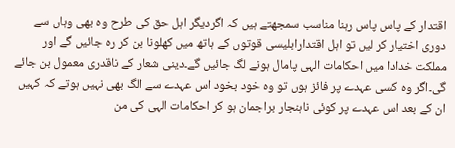اقتدار کے پاس پاس رہنا مناسب سمجھتے ہیں کہ اگردیگر اہل حق کی طرح وہ بھی وہاں سے دوری اختیار کر لیں تو اہل اقتدارابلیسی قوتوں کے ہاتھ میں کھلونا بن کر رہ جائیں گے اور مملکت خدادا میں احکامات الہی پامال ہونے لگ جائیں گے۔دینی شعار کے ناقدری معمول بن جائے گی۔اگر وہ کسی عہدے پر فائز ہوں تو وہ خود بخود اس عہدے سے الگ بھی نہیں ہوتے کہ کہیں ان کے بعد اس عہدے پر کوئی ناہنجار براجمان ہو کر احکامات الہی کی من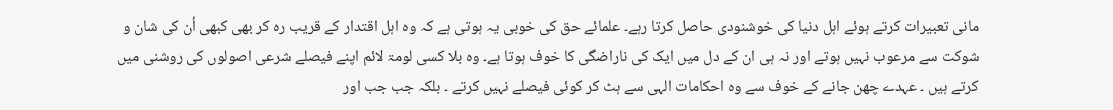مانی تعبیرات کرتے ہوئے اہل دنیا کی خوشنودی حاصل کرتا رہے۔ علمائے حق کی خوبی یہ ہوتی ہے کہ وہ اہل اقتدار کے قریب رہ کر بھی کبھی اُن کی شان و شوکت سے مرعوب نہیں ہوتے اور نہ ہی ان کے دل میں ایک کی ناراضگی کا خوف ہوتا ہے۔ وہ بلا کسی لومۃ لائم اپنے فیصلے شرعی اصولوں کی روشنی میں کرتے ہیں ۔ عہدے چھن جانے کے خوف سے وہ احکامات الہی سے ہٹ کر کوئی فیصلے نہیں کرتے ۔ بلکہ جب جب اور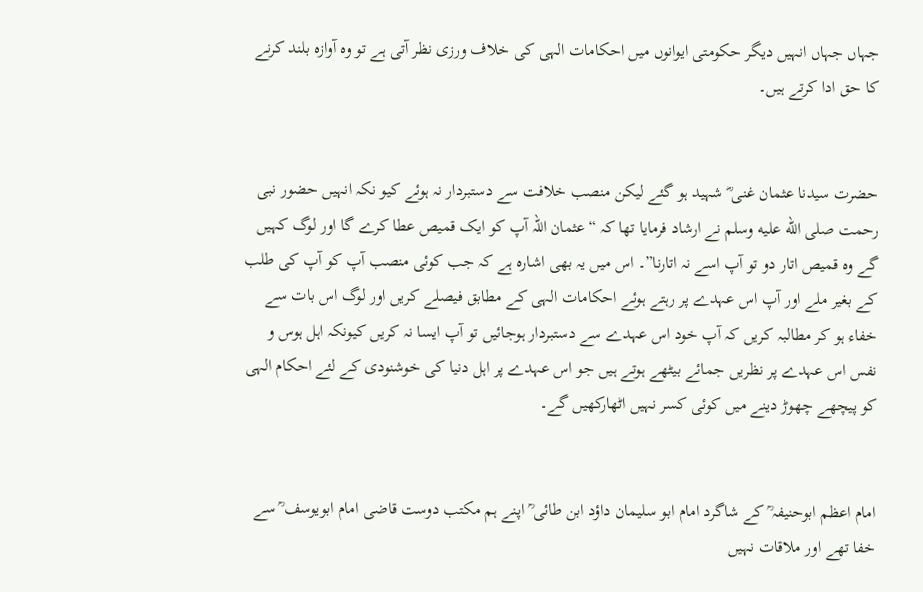جہاں جہاں انہیں دیگر حکومتی ایوانوں میں احکامات الہی کی خلاف ورزی نظر آتی ہے تو وہ آوازہ بلند کرنے کا حق ادا کرتے ہیں۔


حضرت سیدنا عثمان غنی ؓ شہید ہو گئے لیکن منصب خلافت سے دستبردار نہ ہوئے کیو نکہ انہیں حضور نبی رحمت صلى الله عليه وسلم نے ارشاد فرمایا تھا کہ “عثمان اللہ آپ کو ایک قمیص عطا کرے گا اور لوگ کہیں گے وہ قمیص اتار دو تو آپ اسے نہ اتارنا”۔ اس میں یہ بھی اشارہ ہے کہ جب کوئی منصب آپ کو آپ کی طلب کے بغیر ملے اور آپ اس عہدے پر رہتے ہوئے احکامات الہی کے مطابق فیصلے کریں اور لوگ اس بات سے خفاء ہو کر مطالبہ کریں کہ آپ خود اس عہدے سے دستبردار ہوجائیں تو آپ ایسا نہ کریں کیونکہ اہل ہوس و نفس اس عہدے پر نظریں جمائے بیٹھے ہوتے ہیں جو اس عہدے پر اہل دنیا کی خوشنودی کے لئے احکام الہی کو پیچھے چھوڑ دینے میں کوئی کسر نہیں اٹھارکھیں گے۔


امام اعظم ابوحنیفہ ؒ کے شاگرد امام ابو سلیمان داؤد ابن طائی ؒ اپنے ہم مکتب دوست قاضی امام ابویوسف ؒ سے خفا تھے اور ملاقات نہیں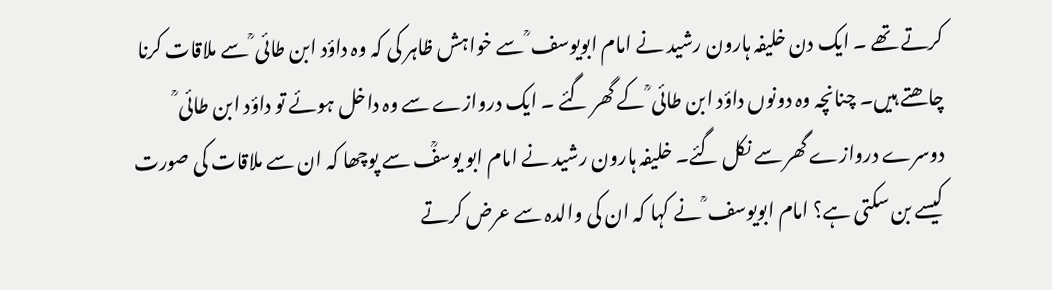کرتے تھے ۔ ایک دن خلیفہ ہارون رشید نے امام ابویوسف ؒ سے خواہش ظاہر کی کہ وہ داؤد ابن طائی ؒ سے ملاقات کرنا چاھتے ہیں۔ چنانچہ وہ دونوں داؤد ابن طائی ؒ کے گھر گئے ۔ ایک دروازے سے وہ داخل ہوئے تو داؤد ابن طائی ؒ دوسرے دروازے گھر سے نکل گئے۔ خلیفہ ہارون رشید نے امام ابو یوسفؒ سے پوچھا کہ ان سے ملاقات کی صورت کیسے بن سکتی ہے؟ امام ابویوسف ؒ نے کہا کہ ان کی والدہ سے عرض کرتے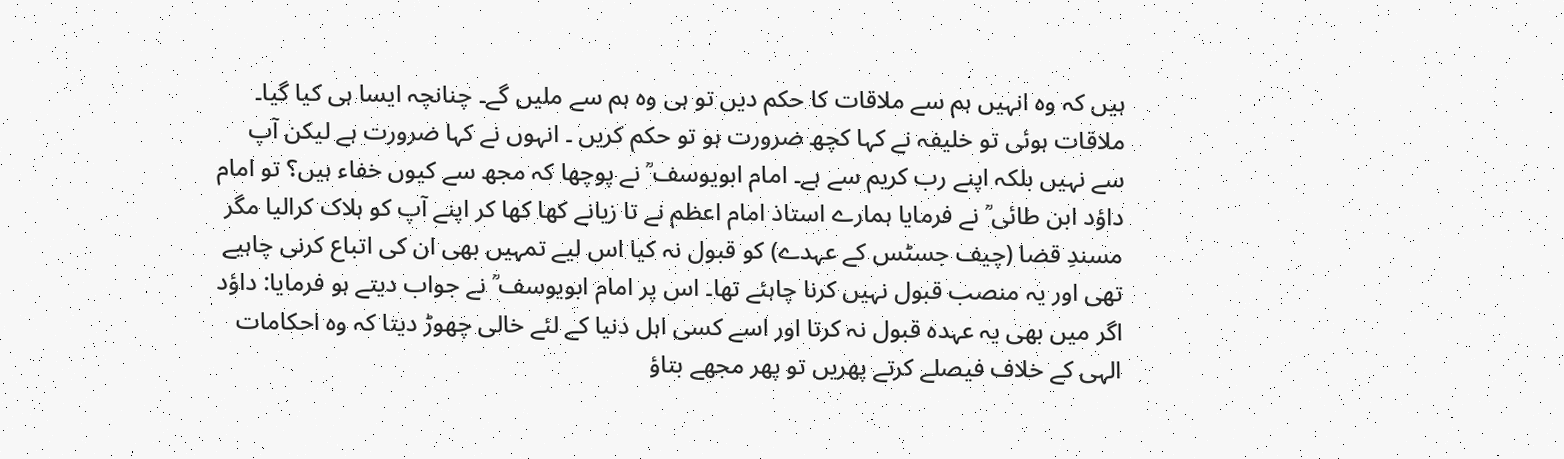ہیں کہ وہ انہیں ہم سے ملاقات کا حکم دیں تو ہی وہ ہم سے ملیں گے۔ چنانچہ ایسا ہی کیا گیا۔ ملاقات ہوئی تو خلیفہ نے کہا کچھ ضرورت ہو تو حکم کریں ۔ انہوں نے کہا ضرورت ہے لیکن آپ سے نہیں بلکہ اپنے رب کریم سے ہے۔ امام ابویوسف ؒ نے پوچھا کہ مجھ سے کیوں خفاء ہیں؟ تو امام داؤد ابن طائی ؒ نے فرمایا ہمارے استاذ امام اعظم نے تا زیانے کھا کھا کر اپنے آپ کو ہلاک کرالیا مگر مسندِ قضا (چیف جسٹس کے عہدے) کو قبول نہ کیا اس لیے تمہیں بھی ان کی اتباع کرنی چاہیے تھی اور یہ منصب قبول نہیں کرنا چاہئے تھا۔ اس پر امام ابویوسف ؒ نے جواب دیتے ہو فرمایا: داؤد اگر میں بھی یہ عہدہ قبول نہ کرتا اور اسے کسی اہل دنیا کے لئے خالی چھوڑ دیتا کہ وہ احکامات الہی کے خلاف فیصلے کرتے پھریں تو پھر مجھے بتاؤ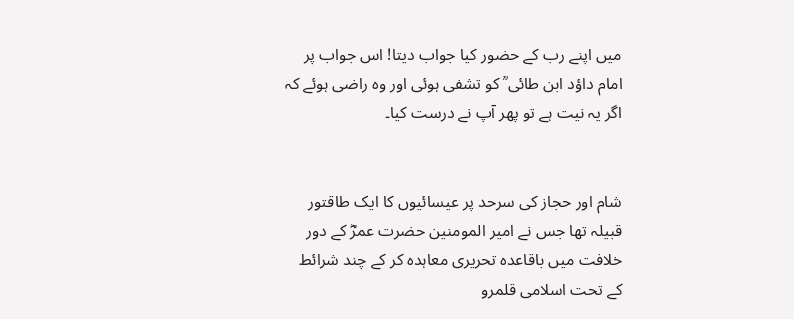میں اپنے رب کے حضور کیا جواب دیتا! اس جواب پر امام داؤد ابن طائی ؒ کو تشفی ہوئی اور وہ راضی ہوئے کہ اگر یہ نیت ہے تو پھر آپ نے درست کیا۔


شام اور حجاز کی سرحد پر عیسائیوں کا ایک طاقتور قبیلہ تھا جس نے امیر المومنین حضرت عمرؓ کے دور خلافت میں باقاعدہ تحریری معاہدہ کر کے چند شرائط کے تحت اسلامی قلمرو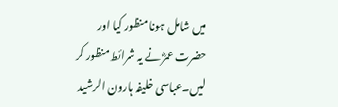میں شامل ہونا منظور کیا اور حضرت عمرؓ نے یہ شرائط منظور کر لیں۔عباسی خلیفہ ہارون الرشید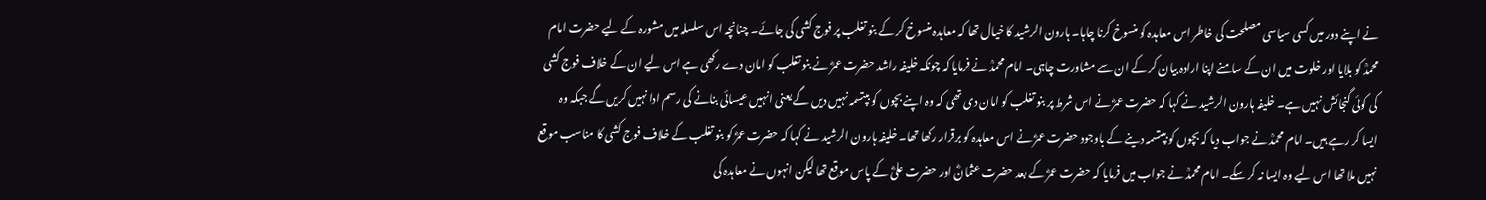نے اپنے دور میں کسی سیاسی مصلحت کی خاطر اس معاہدہ کو منسوخ کرنا چاہا۔ ہارون الرشید کا خیال تھا کہ معاہدہ منسوخ کر کے بنو تغلب پر فوج کشی کی جائے۔ چنانچہ اس سلسلہ میں مشورہ کے لیے حضرت امام محمدؒ کو بلایا اور خلوت میں ان کے سامنے اپنا ارادہ بیان کر کے ان سے مشاورت چاہی۔ امام محمدؒ نے فرمایا کہ چونکہ خلیفہ راشد حضرت عمرؓ نے بنو تغلب کو امان دے رکھی ہے اس لیے ان کے خلاف فوج کشی کی کوئی گنجائش نہیں ہے۔ خلیفہ ہارون الرشید نے کہا کہ حضرت عمرؓ نے اس شرط پر بنو تغلب کو امان دی تھی کہ وہ اپنے بچوں کو بپتسمہ نہیں دیں گے یعنی انہیں عیسائی بنانے کی رسم ادا نہیں کریں گے جبکہ وہ ایسا کر رہے ہیں۔ امام محمدؒ نے جواب دیا کہ بچوں کو بپتسمہ دینے کے باوجود حضرت عمرؓ نے اس معاہدہ کو برقرار رکھا تھا۔ خلیفہ ہارون الرشید نے کہا کہ حضرت عمرؓ کو بنو تغلب کے خلاف فوج کشی کا مناسب موقع نہیں ملا تھا اس لیے وہ ایسا نہ کر سکے۔ امام محمدؒ نے جواب میں فرمایا کہ حضرت عمرؓ کے بعد حضرت عثمانؓ اور حضرت علیؓ کے پاس موقع تھا لیکن انہوں نے معاہدہ کی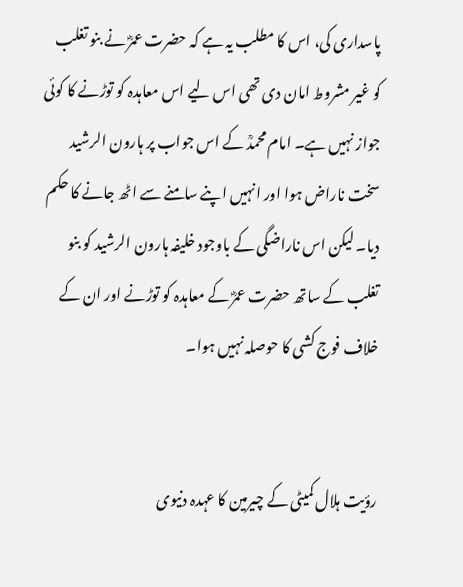پاسداری کی، اس کا مطلب یہ ہے کہ حضرت عمرؓ نے بنو تغلب کو غیر مشروط امان دی تھی اس لیے اس معاہدہ کو توڑنے کا کوئی جواز نہیں ہے۔ امام محمدؒ کے اس جواب پر ہارون الرشید سخت ناراض ہوا اور انہیں اپنے سامنے سے اٹھ جانے کا حکم دیا۔ لیکن اس ناراضگی کے باوجود خلیفہ ہارون الرشید کو بنو تغلب کے ساتھ حضرت عمرؓ کے معاہدہ کو توڑنے اور ان کے خلاف فوج کشی کا حوصلہ نہیں ہوا۔


رؤیت ہلال کمیٹی کے چیرمین کا عہدہ دنیوی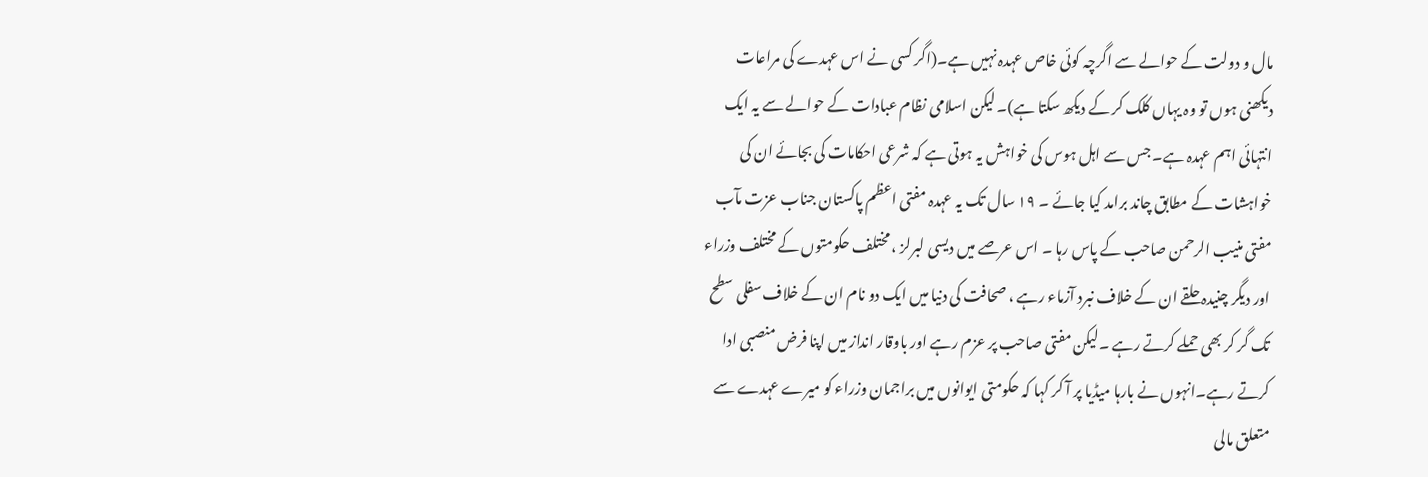مال و دولت کے حوالے سے اگرچہ کوئی خاص عہدہ نہیں ہے۔(اگر کسی نے اس عہدے کی مراعات دیکھنی ہوں تو وہ یہاں کلک کر کے دیکھ سکتا ہے)۔ لیکن اسلامی نظام عبادات کے حوالے سے یہ ایک انتہائی اہم عہدہ ہے۔ جس سے اہل ہوس کی خواہش یہ ہوتی ہے کہ شرعی احکامات کی بجائے ان کی خواہشات کے مطابق چاند برامد کیا جائے ۔ ۱۹ سال تک یہ عہدہ مفتی اعظم پاکستان جناب عزت مآب مفتی منیب الرحمن صاحب کے پاس رہا ۔ اس عرصے میں دیسی لبرلز ، مختلف حکومتوں کے مختلف وزراء اور دیگر چنیدہ حلقے ان کے خلاف نبرد آزماء رہے ، صحافت کی دنیا میں ایک دو نام ان کے خلاف سفلی سطح تک گر کر بھی حملے کرتے رہے ۔لیکن مفتی صاحب پر عزم رہے اور باوقار انداز میں اپنا فرض منصبی ادا کرتے رہے۔انہوں نے بارہا میڈیا پر آ کر کہا کہ حکومتی ایوانوں میں براجمان وزراء کو میرے عہدے سے متعلق مالی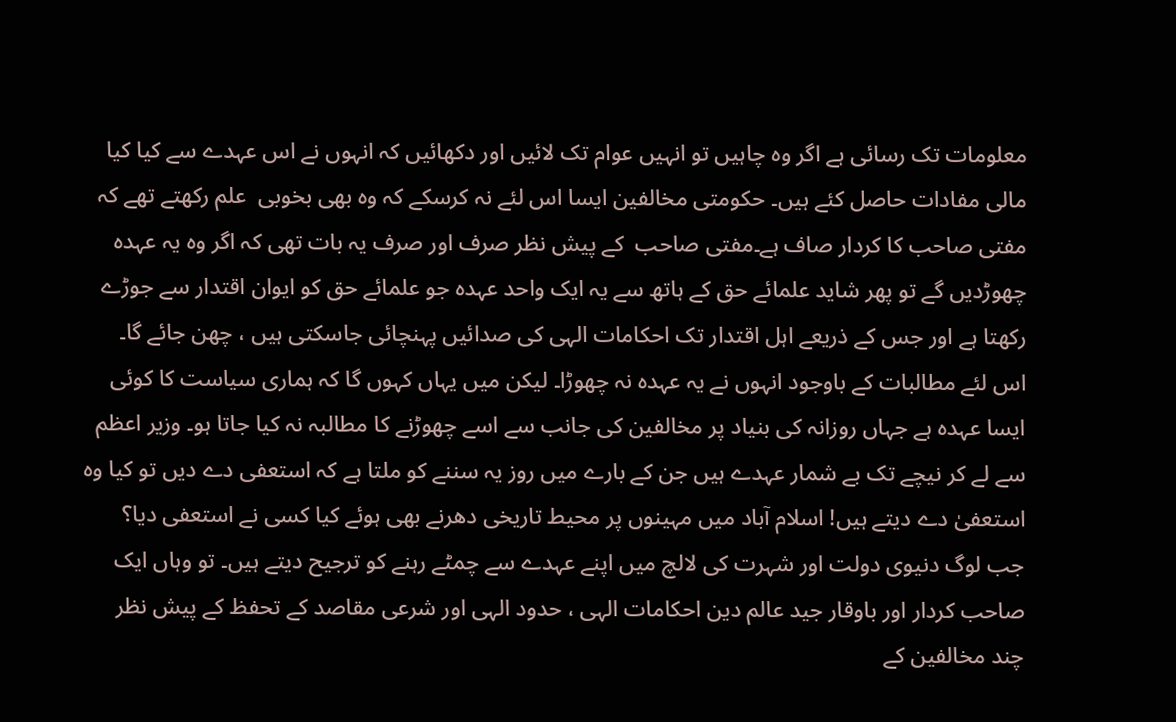معلومات تک رسائی ہے اگر وہ چاہیں تو انہیں عوام تک لائیں اور دکھائیں کہ انہوں نے اس عہدے سے کیا کیا مالی مفادات حاصل کئے ہیں۔ حکومتی مخالفین ایسا اس لئے نہ کرسکے کہ وہ بھی بخوبی  علم رکھتے تھے کہ مفتی صاحب کا کردار صاف ہے۔مفتی صاحب  کے پیش نظر صرف اور صرف یہ بات تھی کہ اگر وہ یہ عہدہ چھوڑدیں گے تو پھر شاید علمائے حق کے ہاتھ سے یہ ایک واحد عہدہ جو علمائے حق کو ایوان اقتدار سے جوڑے رکھتا ہے اور جس کے ذریعے اہل اقتدار تک احکامات الہی کی صدائیں پہنچائی جاسکتی ہیں ، چھن جائے گا۔ اس لئے مطالبات کے باوجود انہوں نے یہ عہدہ نہ چھوڑا۔ لیکن میں یہاں کہوں گا کہ ہماری سیاست کا کوئی ایسا عہدہ ہے جہاں روزانہ کی بنیاد پر مخالفین کی جانب سے اسے چھوڑنے کا مطالبہ نہ کیا جاتا ہو۔ وزیر اعظم سے لے کر نیچے تک بے شمار عہدے ہیں جن کے بارے میں روز یہ سننے کو ملتا ہے کہ استعفی دے دیں تو کیا وہ استعفیٰ دے دیتے ہیں! اسلام آباد میں مہینوں پر محیط تاریخی دھرنے بھی ہوئے کیا کسی نے استعفی دیا؟ جب لوگ دنیوی دولت اور شہرت کی لالچ میں اپنے عہدے سے چمٹے رہنے کو ترجیح دیتے ہیں۔ تو وہاں ایک صاحب کردار اور باوقار جید عالم دین احکامات الہی ، حدود الہی اور شرعی مقاصد کے تحفظ کے پیش نظر چند مخالفین کے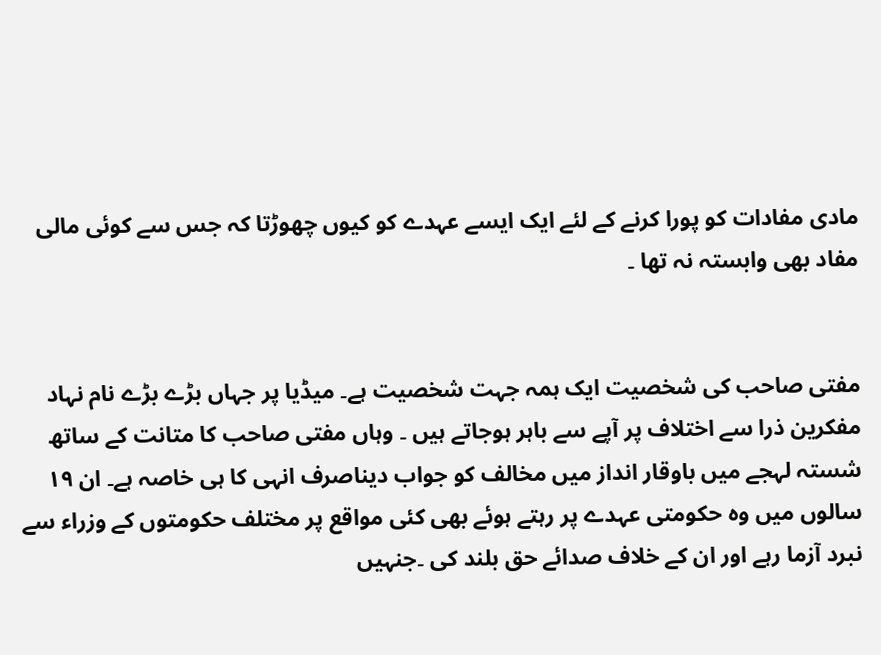مادی مفادات کو پورا کرنے کے لئے ایک ایسے عہدے کو کیوں چھوڑتا کہ جس سے کوئی مالی مفاد بھی وابستہ نہ تھا ۔


مفتی صاحب کی شخصیت ایک ہمہ جہت شخصیت ہے۔ میڈیا پر جہاں بڑے بڑے نام نہاد مفکرین ذرا سے اختلاف پر آپے سے باہر ہوجاتے ہیں ۔ وہاں مفتی صاحب کا متانت کے ساتھ شستہ لہجے میں باوقار انداز میں مخالف کو جواب دیناصرف انہی کا ہی خاصہ ہے۔ ان ۱۹ سالوں میں وہ حکومتی عہدے پر رہتے ہوئے بھی کئی مواقع پر مختلف حکومتوں کے وزراء سے نبرد آزما رہے اور ان کے خلاف صدائے حق بلند کی ۔جنہیں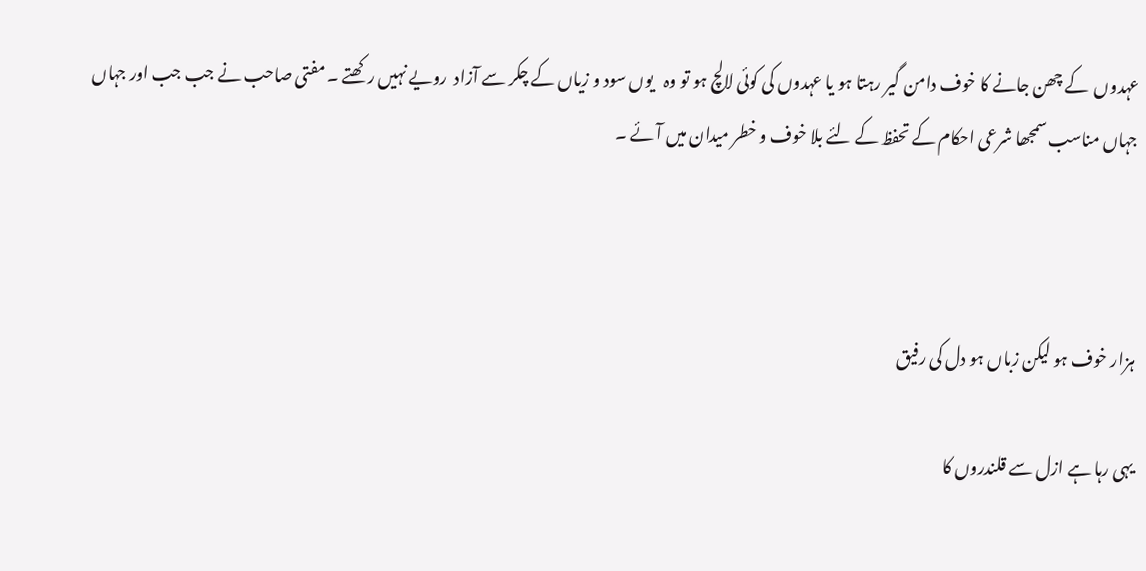عہدوں  کے چھن جانے کا خوف دامن گیر رہتا ہو یا عہدوں کی کوئی لالچ ہو تو وہ   یوں سود و زیاں کے چکر سے آزاد  رویے نہیں رکھتے ۔ مفتی صاحب نے جب جب اور جہاں جہاں مناسب سمجھا شرعی احکام کے تحفظ کے لئے بلا خوف و خطر میدان میں آئے ۔



ہزار خوف ہو لیکن زباں ہو دل کی رفیق

یہی رہا ہے ازل سے قلندروں کا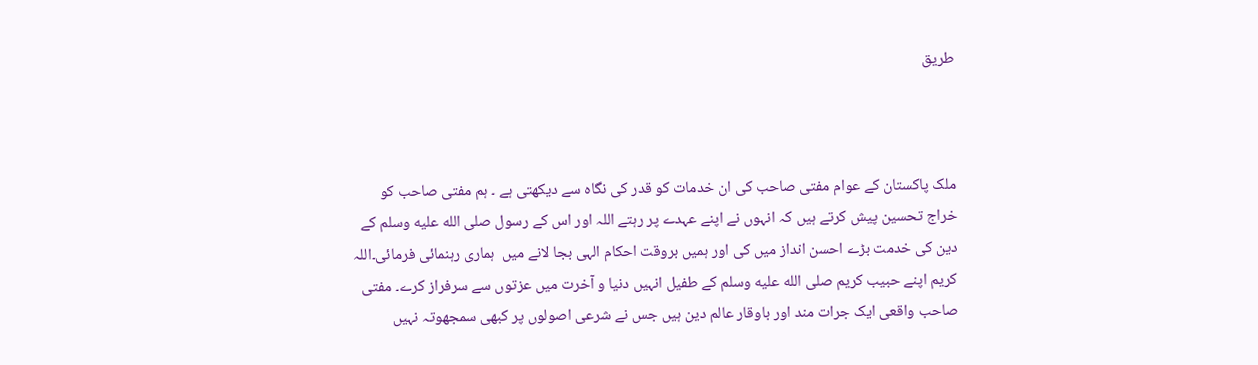طریق



ملک پاکستان کے عوام مفتی صاحب کی ان خدمات کو قدر کی نگاہ سے دیکھتی ہے ۔ ہم مفتی صاحب کو خراج تحسین پیش کرتے ہیں کہ انہوں نے اپنے عہدے پر رہتے اللہ اور اس کے رسول صلى الله عليه وسلم کے دین کی خدمت بڑے احسن انداز میں کی اور ہمیں بروقت احکام الہی بجا لانے میں  ہماری رہنمائی فرمائی۔اللہ کریم اپنے حبیب کریم صلى الله عليه وسلم کے طفیل انہیں دنیا و آخرت میں عزتوں سے سرفراز کرے۔ مفتی صاحب واقعی ایک جرات مند اور باوقار عالم دین ہیں جس نے شرعی اصولوں پر کبھی سمجھوتہ نہیں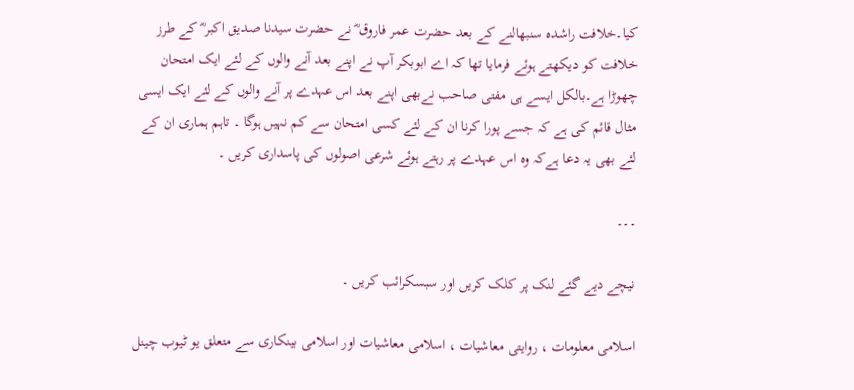کیا۔خلافت راشدہ سنبھالنے کے بعد حضرت عمر فاروق ؓ نے حضرت سیدنا صدیق اکبر ؓ کے طرز خلافت کو دیکھتے ہوئے فرمایا تھا کہ اے ابوبکر آپ نے اپنے بعد آنے والوں کے لئے ایک امتحان چھوڑا ہے۔بالکل ایسے ہی مفتی صاحب نےبھی اپنے بعد اس عہدے پر آنے والوں کے لئے ایک ایسی مثال قائم کی ہے کہ جسے پورا کرنا ان کے لئے کسی امتحان سے کم نہیں ہوگا ۔ تاہم ہماری ان کے لئے بھی یہ دعا ہےکہ وہ اس عہدے پر رہتے ہوئے شرعی اصولوں کی پاسداری کریں ۔

۔۔۔

نیچے دیے گئے لنک پر کلک کریں اور سبسکرائب کریں ۔

اسلامی معلومات ، روایتی معاشیات ، اسلامی معاشیات اور اسلامی بینکاری سے متعلق یو ٹیوب چینل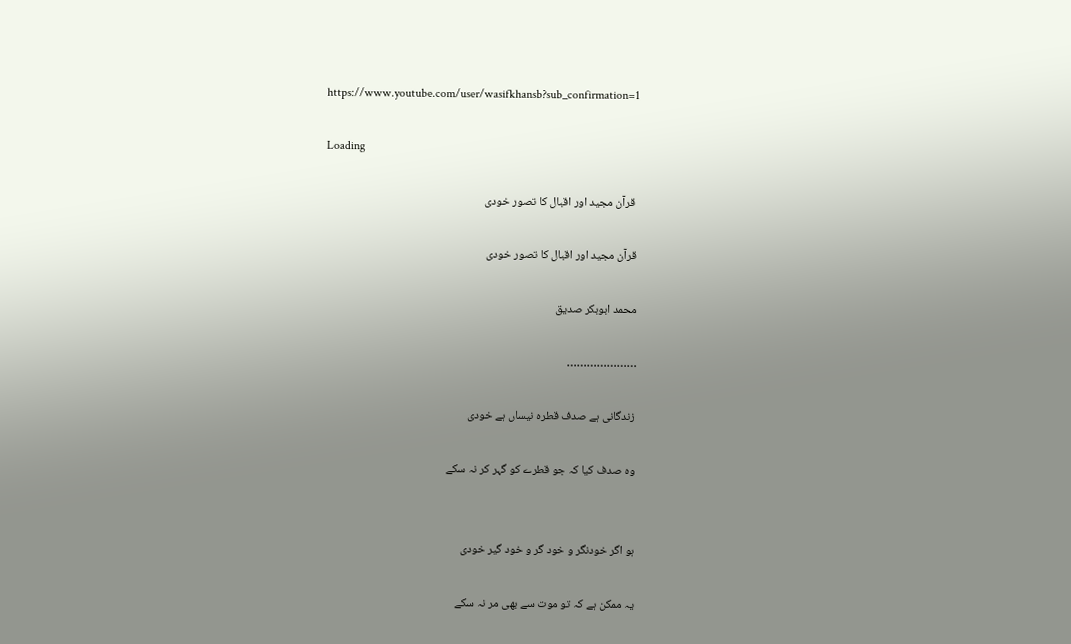https://www.youtube.com/user/wasifkhansb?sub_confirmation=1

Loading

 قرآن مجید اور اقبال کا تصور خودی

قرآن مجید اور اقبال کا تصور خودی

محمد ابوبکر صدیق

…………………

زندگانی ہے صدف قطرہ نیساں ہے خودی

وہ صدف کیا کہ جو قطرے کو گہر کر نہ سکے


ہو اگر خودنگر و خود گر و خود گیر خودی

یہ ممکن ہے کہ تو موت سے بھی مر نہ سکے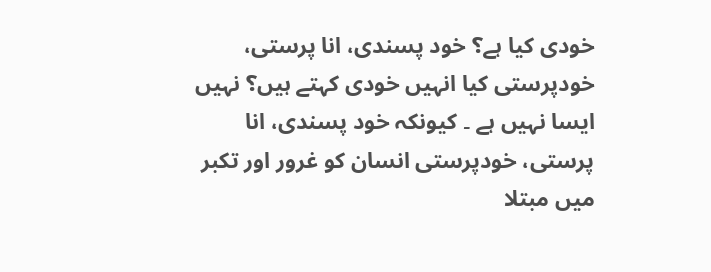خودی کیا ہے؟ خود پسندی، انا پرستی، خودپرستی کیا انہیں خودی کہتے ہیں؟ نہیں ایسا نہیں ہے ۔ کیونکہ خود پسندی، انا پرستی، خودپرستی انسان کو غرور اور تکبر میں مبتلا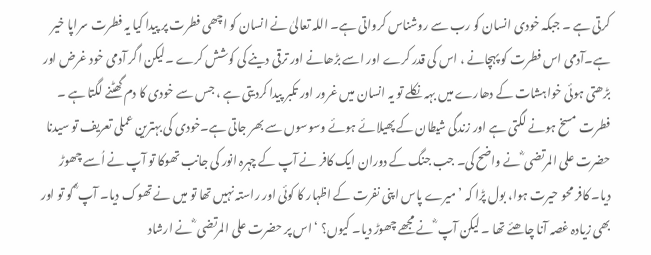کرتی ہے ۔ جبکہ خودی انسان کو رب سے روشناس کرواتی ہے۔ اللہ تعالیٰ نے انسان کو اچھی فطرت پر پیدا کیا یہ فطرت سراپا خیر ہے۔آدمی اس فطرت کو پہچانے ، اس کی قدر کرے اور اسے بڑھانے اور ترقی دینے کی کوشش کرے ۔لیکن اگر آدمی خود غرض اور بڑھتی ہوئی خواہشات کے دھارے میں بہہ نکلے تو یہ انسان میں غرور اور تکبر پیدا کردیتی ہے ، جس سے خودی کا دم گھٹنے لگتا ہے ۔ فطرت مسخ ہونے لگتی ہے اور زندگی شیطان کے پھیلائے ہوئے وسوسوں سے بھر جاتی ہے۔خودی کی بہترین عملی تعریف تو سیدنا حضرت علی المرتضی ؓ نے واضح کی۔ جب جنگ کے دوران ایک کافر نے آپ کے چہرہ انور کی جانب تھوکا تو آپ نے اُسے چھوڑ دیا۔ کافر محو حیرت ہوا، بول پڑا کہ ’ میرے پاس اپنی نفرت کے اظہار کا کوئی اور راستہ نہیں تھا تو میں نے تھوک دیا۔ آپ ؓ کو تو اور بھی زیادہ غصہ آنا چاھئے تھا ۔ لیکن آپ ؓ نے مجھے چھوڑ دیا۔ کیوں؟ ‘ اس پر حضرت علی المرتضی ؓ نے ارشاد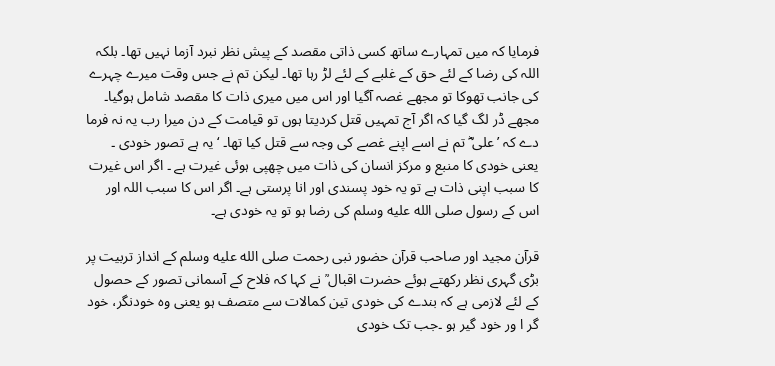فرمایا کہ میں تمہارے ساتھ کسی ذاتی مقصد کے پیش نظر نبرد آزما نہیں تھا۔ بلکہ اللہ کی رضا کے لئے حق کے غلبے کے لئے لڑ رہا تھا۔ لیکن تم نے جس وقت میرے چہرے کی جانب تھوکا تو مجھے غصہ آگیا اور اس میں میری ذات کا مقصد شامل ہوگیا۔ مجھے ڈر لگ گیا کہ اگر آج تمہیں قتل کردیتا ہوں تو قیامت کے دن میرا رب یہ نہ فرما دے کہ ’ علی ؓ تم نے اسے اپنے غصے کی وجہ سے قتل کیا تھا۔ ‘ یہ ہے تصور خودی ۔ یعنی خودی کا منبع و مرکز انسان کی ذات میں چھپی ہوئی غیرت ہے ۔ اگر اس غیرت کا سبب اپنی ذات ہے تو یہ خود پسندی اور انا پرستی ہے۔ اگر اس کا سبب اللہ اور اس کے رسول صلى الله عليه وسلم کی رضا ہو تو یہ خودی ہے۔

قرآن مجید اور صاحب قرآن حضور نبی رحمت صلى الله عليه وسلم کے انداز تربیت پر بڑی گہری نظر رکھتے ہوئے حضرت اقبال ؒ نے کہا کہ فلاح کے آسمانی تصور کے حصول کے لئے لازمی ہے کہ بندے کی خودی تین کمالات سے متصف ہو یعنی وہ خودنگر، خود گر ا ور خود گیر ہو ۔جب تک خودی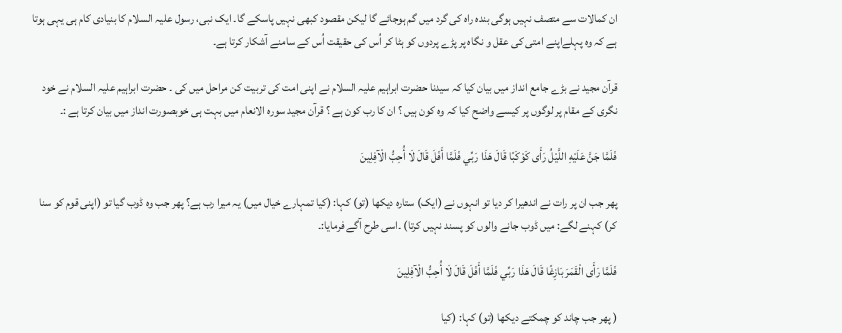ان کمالات سے متصف نہیں ہوگی بندہ راہ کی گرد میں گم ہوجائے گا لیکن مقصود کبھی نہیں پاسکے گا۔ ایک نبی، رسول علیہ السلام کا بنیادی کام ہی یہی ہوتا ہے کہ وہ پہلےاپنے امتی کی عقل و نگاہ پر پڑے پردوں کو ہٹا کر اُس کی حقیقت اُس کے سامنے آشکار کرتا ہے۔

قرآن مجید نے بڑے جامع انداز میں بیان کیا کہ سیدنا حضرت ابراہیم علیہ السلام نے اپنی امت کی تربیت کن مراحل میں کی ۔ حضرت ابراہیم علیہ السلام نے خود نگری کے مقام پر لوگوں پر کیسے واضح کیا کہ وہ کون ہیں ؟ ان کا رب کون ہے ؟ قرآن مجید سورہ الانعام میں بہت ہی خوبصورت انداز میں بیان کرتا ہے :۔

فَلَمَّا جَنَّ عَلَيْهِ اللَّيْلُ رَأَى كَوْكَبًا قَالَ هَذَا رَبِّي فَلَمَّا أَفَلَ قَالَ لَا أُحِبُّ الْآفِلِينَ

پھر جب ان پر رات نے اندھیرا کر دیا تو انہوں نے (ایک) ستارہ دیکھا (تو) کہا: (کیا تمہارے خیال میں) یہ میرا رب ہے؟ پھر جب وہ ڈوب گیا تو (اپنی قوم کو سنا کر) کہنے لگے: میں ڈوب جانے والوں کو پسند نہیں کرتا) ۔اسی طرح آگے فرمایا:۔

فَلَمَّا رَأَى الْقَمَرَ بَازِغًا قَالَ هَذَا رَبِّي فَلَمَّا أَفَلَ قَالَ لَا أُحِبُّ الْآفِلِينَ

( پھر جب چاند کو چمکتے دیکھا (تو) کہا: (کیا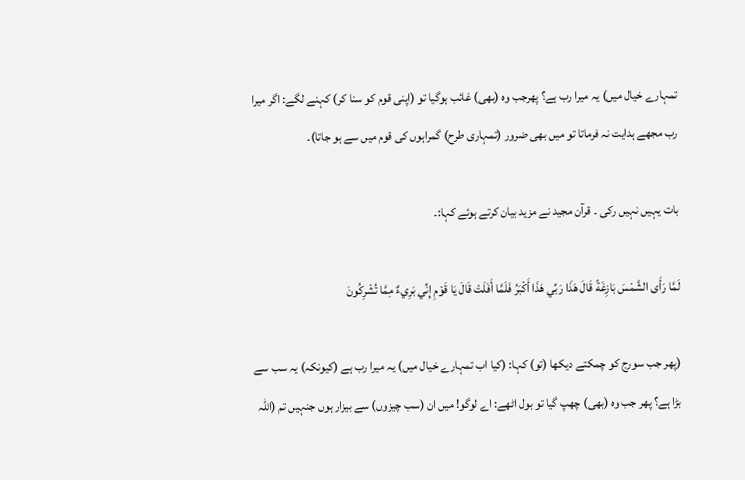تمہارے خیال میں) یہ میرا رب ہے؟ پھرجب وہ (بھی) غائب ہوگیا تو (اپنی قوم کو سنا کر) کہنے لگے: اگر میرا رب مجھے ہدایت نہ فرماتا تو میں بھی ضرور (تمہاری طرح) گمراہوں کی قوم میں سے ہو جاتا)۔

بات یہیں نہیں رکی ۔ قرآن مجید نے مزید بیان کرتے ہوئے کہا:۔

لَمَّا رَأَى الشَّمْسَ بَازِغَةً قَالَ هَذَا رَبِّي هَذَا أَكْبَرُ فَلَمَّا أَفَلَتْ قَالَ يَا قَوْمِ إِنِّي بَرِيءٌ مِمَّا تُشْرِكُونَ

(پھر جب سورج کو چمکتے دیکھا (تو) کہا: (کیا اب تمہارے خیال میں) یہ میرا رب ہے (کیونکہ) یہ سب سے بڑا ہے؟ پھر جب وہ (بھی) چھپ گیا تو بول اٹھے: اے لوگو! میں ان (سب چیزوں) سے بیزار ہوں جنہیں تم (اللہ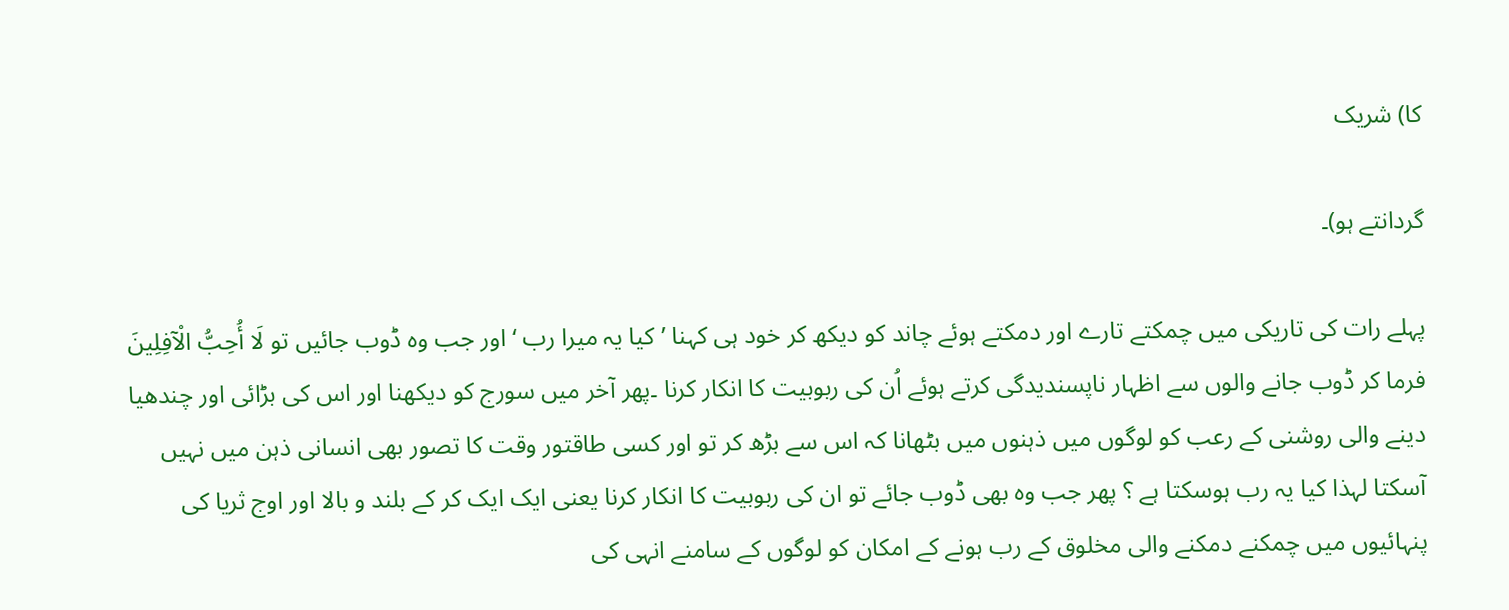کا) شریک

گردانتے ہو)۔

پہلے رات کی تاریکی میں چمکتے تارے اور دمکتے ہوئے چاند کو دیکھ کر خود ہی کہنا ’کیا یہ میرا رب ‘ اور جب وہ ڈوب جائیں تو لَا أُحِبُّ الْآفِلِينَ فرما کر ڈوب جانے والوں سے اظہار ناپسندیدگی کرتے ہوئے اُن کی ربوبیت کا انکار کرنا ۔پھر آخر میں سورج کو دیکھنا اور اس کی بڑائی اور چندھیا دینے والی روشنی کے رعب کو لوگوں میں ذہنوں میں بٹھانا کہ اس سے بڑھ کر تو اور کسی طاقتور وقت کا تصور بھی انسانی ذہن میں نہیں آسکتا لہذا کیا یہ رب ہوسکتا ہے ؟ پھر جب وہ بھی ڈوب جائے تو ان کی ربوبیت کا انکار کرنا یعنی ایک ایک کر کے بلند و بالا اور اوج ثریا کی پنہائیوں میں چمکنے دمکنے والی مخلوق کے رب ہونے کے امکان کو لوگوں کے سامنے انہی کی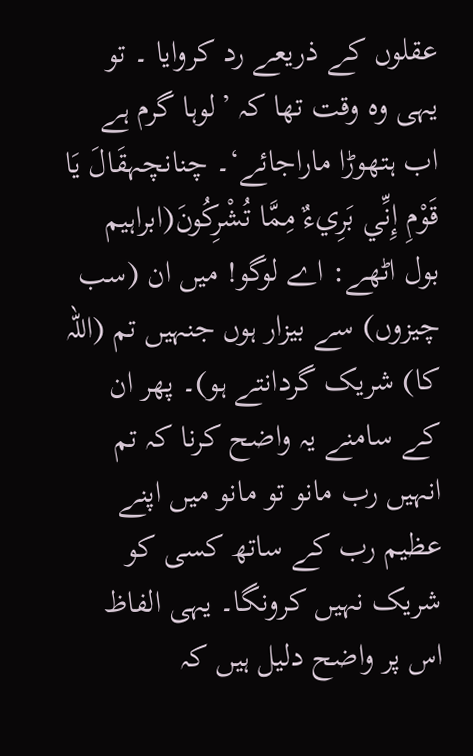عقلوں کے ذریعے رد کروایا ۔ تو یہی وہ وقت تھا کہ ’لوہا گرم ہے اب ہتھوڑا ماراجائے‘۔ چنانچہقَالَ يَا قَوْمِ إِنِّي بَرِيءٌ مِمَّا تُشْرِكُونَ(ابراہیم بول اٹھے: اے لوگو! میں ان (سب چیزوں) سے بیزار ہوں جنہیں تم (اللہ کا) شریک گردانتے ہو)۔ پھر ان کے سامنے یہ واضح کرنا کہ تم انہیں رب مانو تو مانو میں اپنے عظیم رب کے ساتھ کسی کو شریک نہیں کرونگا۔ یہی الفاظ اس پر واضح دلیل ہیں کہ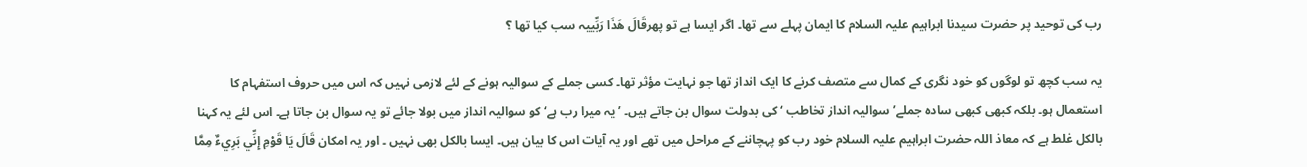رب کی توحید پر حضرت سیدنا ابراہیم علیہ السلام کا ایمان پہلے سے تھا۔ اگر ایسا ہے تو پھرقَالَ هَذَا رَبِّيیہ سب کیا تھا ؟

یہ سب کچھ تو لوگوں کو خود نگری کے کمال سے متصف کرنے کا ایک انداز تھا جو نہایت مؤثر تھا۔ کسی جملے کے سوالیہ ہونے کے لئے لازمی نہیں کہ اس میں حروف استفہام کا استعمال ہو۔ بلکہ کبھی کبھی سادہ جملے’ سوالیہ انداز تخاطب ‘ کی بدولت سوال بن جاتے ہیں۔ ’یہ میرا رب ہے‘ کو سوالیہ انداز میں بولا جائے تو یہ سوال بن جاتا ہے۔ اس لئے یہ کہنا بالکل غلط ہے کہ معاذ اللہ حضرت ابراہیم علیہ السلام خود رب کو پہچاننے کے مراحل میں تھے اور یہ آیات اس کا بیان ہیں۔ ایسا بالکل بھی نہیں ۔ اور یہ امکان قَالَ يَا قَوْمِ إِنِّي بَرِيءٌ مِمَّا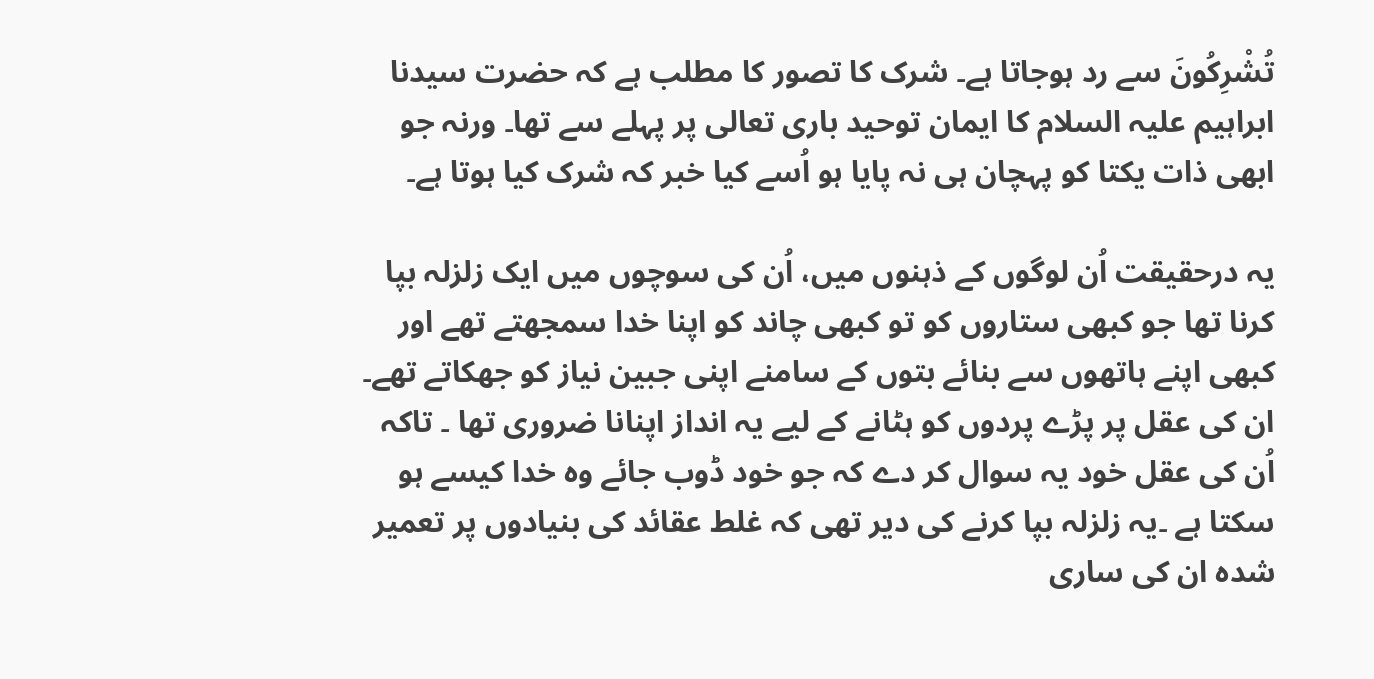تُشْرِكُونَ سے رد ہوجاتا ہے۔ شرک کا تصور کا مطلب ہے کہ حضرت سیدنا ابراہیم علیہ السلام کا ایمان توحید باری تعالی پر پہلے سے تھا۔ ورنہ جو ابھی ذات یکتا کو پہچان ہی نہ پایا ہو اُسے کیا خبر کہ شرک کیا ہوتا ہے۔

یہ درحقیقت اُن لوگوں کے ذہنوں میں، اُن کی سوچوں میں ایک زلزلہ بپا کرنا تھا جو کبھی ستاروں کو تو کبھی چاند کو اپنا خدا سمجھتے تھے اور کبھی اپنے ہاتھوں سے بنائے بتوں کے سامنے اپنی جبین نیاز کو جھکاتے تھے۔ ان کی عقل پر پڑے پردوں کو ہٹانے کے لیے یہ انداز اپنانا ضروری تھا ۔ تاکہ اُن کی عقل خود یہ سوال کر دے کہ جو خود ڈوب جائے وہ خدا کیسے ہو سکتا ہے ۔یہ زلزلہ بپا کرنے کی دیر تھی کہ غلط عقائد کی بنیادوں پر تعمیر شدہ ان کی ساری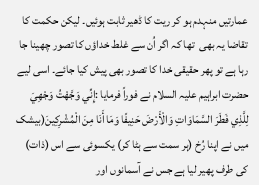عمارتیں منہدم ہو کر ریت کا ڈھیر ثابت ہوئیں۔ لیکن حکمت کا تقاضا یہ بھی  تھا کہ اگر اُن سے غلط خداؤں کا تصور چھینا جا رہا ہے تو پھر حقیقی خدا کا تصور بھی پیش کیا جائے۔ اسی لیے حضرت ابراہیم علیہ السلام نے فوراً فرمایا :إِنِّي وَجَّهْتُ وَجْهِيَ لِلَّذِي فَطَرَ السَّمَاوَاتِ وَالْأَرْضَ حَنِيفًا وَمَا أَنَا مِنَ الْمُشْرِكِينَ(بیشک میں نے اپنا رُخ (ہر سمت سے ہٹا کر) یکسوئی سے اس (ذات) کی طرف پھیر لیا ہے جس نے آسمانوں اور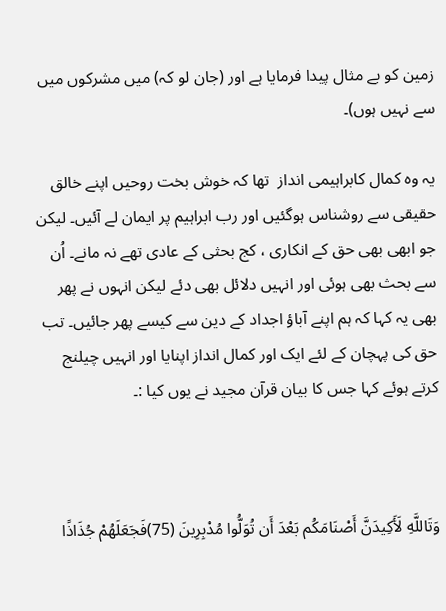زمین کو بے مثال پیدا فرمایا ہے اور (جان لو کہ) میں مشرکوں میں سے نہیں ہوں)۔

یہ وہ کمال کابراہیمی انداز  تھا کہ خوش بخت روحیں اپنے خالق حقیقی سے روشناس ہوگئیں اور رب ابراہیم پر ایمان لے آئیں۔ لیکن جو ابھی بھی حق کے انکاری ، کج بحثی کے عادی تھے نہ مانے۔ اُن سے بحث بھی ہوئی اور انہیں دلائل بھی دئے لیکن انہوں نے پھر بھی یہ کہا کہ ہم اپنے آباؤ اجداد کے دین سے کیسے پھر جائیں۔ تب حق کی پہچان کے لئے ایک اور کمال انداز اپنایا اور انہیں چیلنج کرتے ہوئے کہا جس کا بیان قرآن مجید نے یوں کیا :۔



وَتَاللَّهِ لَأَكِيدَنَّ أَصْنَامَكُم بَعْدَ أَن تُوَلُّوا مُدْبِرِينَ (75)فَجَعَلَهُمْ جُذَاذًا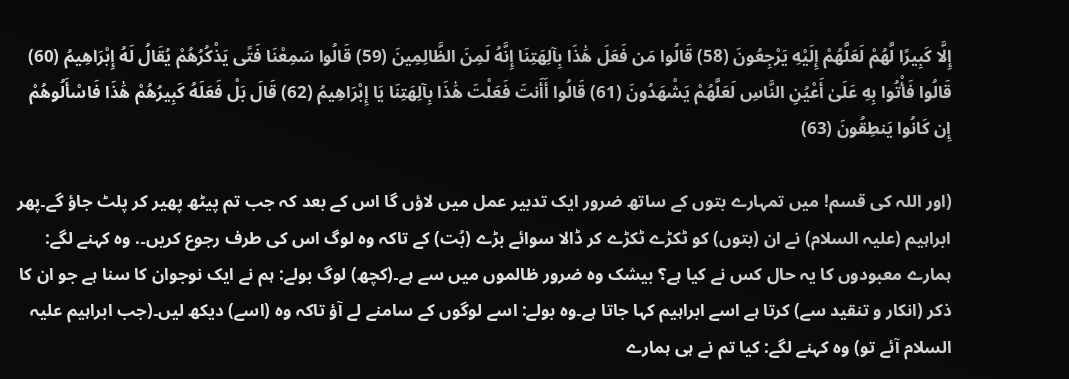إِلَّا كَبِيرًا لَّهُمْ لَعَلَّهُمْ إِلَيْهِ يَرْجِعُونَ (58) قَالُوا مَن فَعَلَ هَٰذَا بِآلِهَتِنَا إِنَّهُ لَمِنَ الظَّالِمِينَ (59) قَالُوا سَمِعْنَا فَتًى يَذْكُرُهُمْ يُقَالُ لَهُ إِبْرَاهِيمُ (60) قَالُوا فَأْتُوا بِهِ عَلَىٰ أَعْيُنِ النَّاسِ لَعَلَّهُمْ يَشْهَدُونَ (61) قَالُوا أَأَنتَ فَعَلْتَ هَٰذَا بِآلِهَتِنَا يَا إِبْرَاهِيمُ (62) قَالَ بَلْ فَعَلَهُ كَبِيرُهُمْ هَٰذَا فَاسْأَلُوهُمْ إِن كَانُوا يَنطِقُونَ (63)

(اور اللہ کی قسم! میں تمہارے بتوں کے ساتھ ضرور ایک تدبیر عمل میں لاؤں گا اس کے بعد کہ جب تم پیٹھ پھیر کر پلٹ جاؤ گے۔پھر ابراہیم (علیہ السلام) نے ان (بتوں) کو ٹکڑے ٹکڑے کر ڈالا سوائے بڑے (بُت) کے تاکہ وہ لوگ اس کی طرف رجوع کریں۔. وہ کہنے لگے: ہمارے معبودوں کا یہ حال کس نے کیا ہے؟ بیشک وہ ضرور ظالموں میں سے ہے۔(کچھ) لوگ بولے: ہم نے ایک نوجوان کا سنا ہے جو ان کا ذکر (انکار و تنقید سے) کرتا ہے اسے ابراہیم کہا جاتا ہے۔وہ بولے: اسے لوگوں کے سامنے لے آؤ تاکہ وہ (اسے) دیکھ لیں۔(جب ابراہیم علیہ السلام آئے تو) وہ کہنے لگے: کیا تم نے ہی ہمارے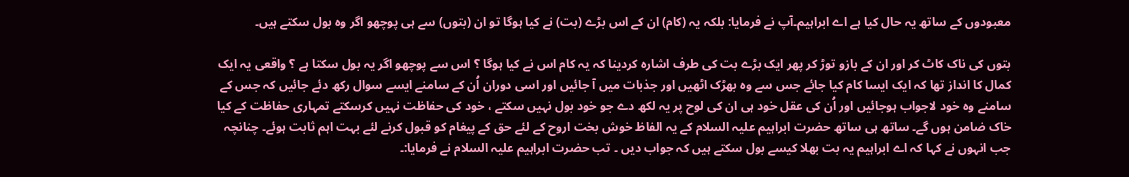معبودوں کے ساتھ یہ حال کیا ہے اے ابراہیم۔آپ نے فرمایا: بلکہ یہ (کام) ان کے اس بڑے (بت) نے کیا ہوگا تو ان (بتوں) سے ہی پوچھو اگر وہ بول سکتے ہیں۔

بتوں کی ناک کاٹ کر اور ان کے بازو توڑ کر پھر ایک بڑے بت کی طرف اشارہ کردینا کہ یہ کام اس نے کیا ہوگا ؟ اس سے پوچھو اگر یہ بول سکتا ہے ؟ واقعی یہ ایک کمال کا انداز تھا کہ ایک ایسا کام کیا جائے جس سے وہ بھڑک اٹھیں اور جذبات میں آ جائیں اور اسی دوران اُن کے سامنے ایسے سوال رکھ دئے جائیں کہ جس کے سامنے وہ خود لاجواب ہوجائیں اور اُن کی عقل خود ہی ان کی لوح پر یہ لکھ دے جو خود بول نہیں سکتے ، خود کی حفاظت نہیں کرسکتے تمہاری حفاظت کے کیا خاک ضامن ہوں گے۔ ساتھ ہی ساتھ حضرت ابراہیم علیہ السلام کے یہ الفاظ خوش بخت اروح کے لئے حق کے پیغام کو قبول کرنے لئے بہت اہم ثابت ہوئے۔ چنانچہ جب انہوں نے کہا کہ اے ابراہیم یہ بت بھلا کیسے بول سکتے ہیں کہ جواب دیں ۔ تب حضرت ابراہیم علیہ السلام نے فرمایا:۔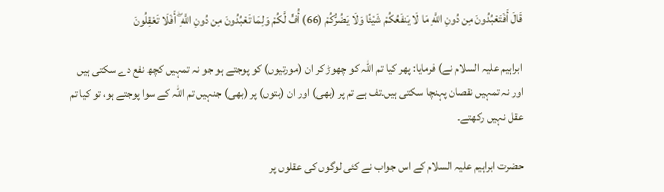قَالَ أَفَتَعْبُدُونَ مِن دُونِ اللَّهِ مَا لَا يَنفَعُكُمْ شَيْئًا وَلَا يَضُرُّكُمْ (66) أُفٍّ لَّكُمْ وَلِمَا تَعْبُدُونَ مِن دُونِ اللَّهِ ۖ أَفَلَا تَعْقِلُونَ

ابراہیم علیہ السلام نے) فرمایا: پھر کیا تم اللہ کو چھوڑ کر ان (مورتیوں) کو پوجتے ہو جو نہ تمہیں کچھ نفع دے سکتی ہیں اور نہ تمہیں نقصان پہنچا سکتی ہیں۔تف ہے تم پر (بھی) اور ان (بتوں) پر (بھی) جنہیں تم اللہ کے سوا پوجتے ہو، تو کیا تم عقل نہیں رکھتے۔

حضرت ابراہیم علیہ السلام کے اس جواب نے کئی لوگوں کی عقلوں پر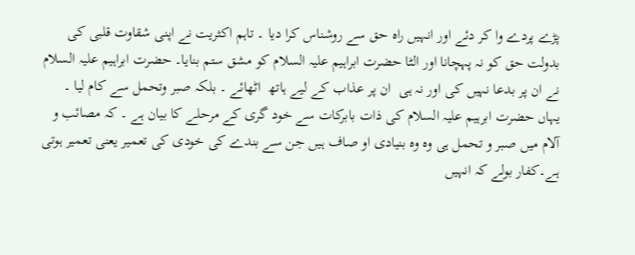پڑے پردے وا کر دئے اور انہیں راہ حق سے روشناس کرا دیا ۔ تاہم اکثریت نے اپنی شقاوت قلبی کی بدولت حق کو نہ پہچانا اور الٹا حضرت ابراہیم علیہ السلام کو مشق ستم بنایا۔ حضرت ابراہیم علیہ السلام نے ان پر بدعا نہیں کی اور نہ ہی  ان پر عذاب کے لیے ہاتھ  اٹھائے ۔ بلکہ صبر وتحمل سے کام لیا ۔ یہاں حضرت ابرہیم علیہ السلام کی ذات بابرکات سے خود گری کے مرحلے کا بیان ہے ۔ کہ مصائب و آلام میں صبر و تحمل ہی وہ وہ بنیادی او صاف ہیں جن سے بندے کی خودی کی تعمیر یعنی تعمیر ہوتی ہے۔کفار بولے کہ انہیں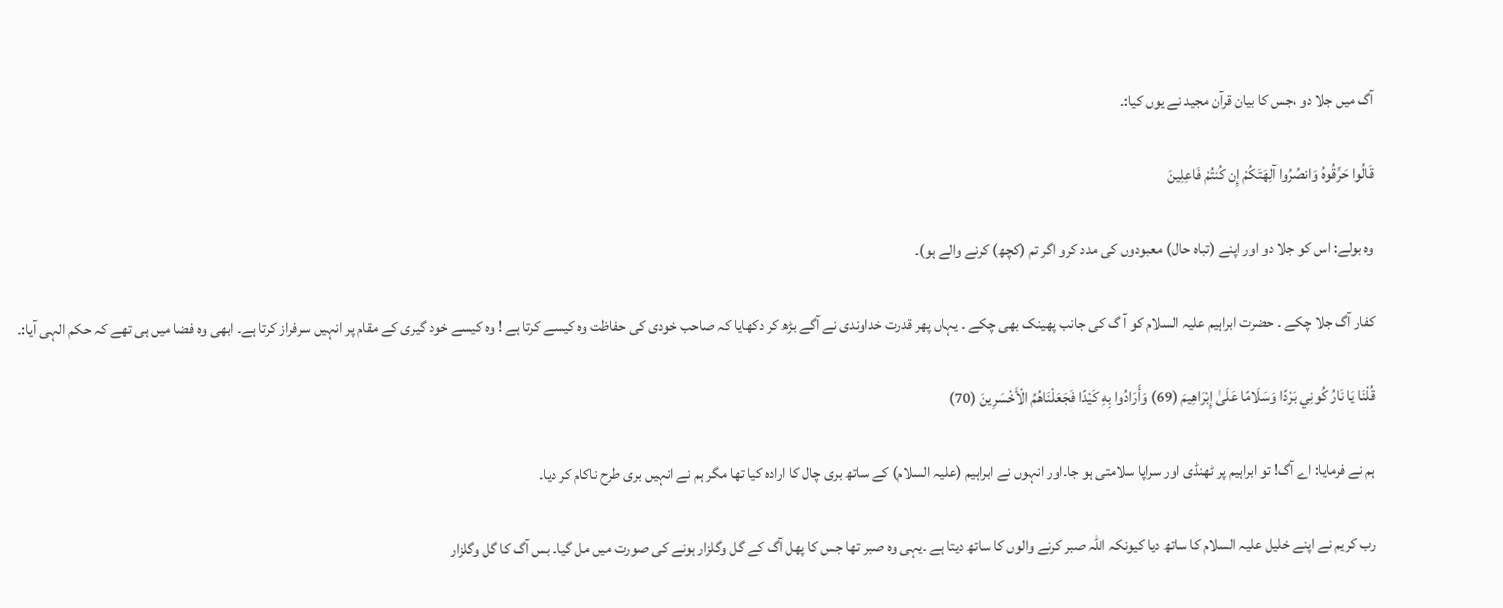آگ میں جلا دو ،جس کا بیان قرآن مجید نے یوں کیا:۔

قَالُوا حَرِّقُوهُ وَانصُرُوا آلِهَتَكُمْ إِن كُنتُمْ فَاعِلِينَ

وہ بولے: اس کو جلا دو اور اپنے (تباہ حال) معبودوں کی مدد کرو اگر تم (کچھ) کرنے والے ہو)۔

کفار آگ جلا چکے ۔ حضرت ابراہیم علیہ السلام کو آ گ کی جانب پھینک بھی چکے ۔ یہاں پھر قدرت خداوندی نے آگے بڑھ کر دکھایا کہ صاحب خودی کی حفاظت وہ کیسے کرتا ہے ! وہ کیسے خود گیری کے مقام پر انہیں سرفراز کرتا ہے۔ ابھی وہ فضا میں ہی تھے کہ حکم الہی آیا:۔

قُلْنَا يَا نَارُ كُونِي بَرْدًا وَسَلَامًا عَلَىٰ إِبْرَاهِيمَ (69) وَأَرَادُوا بِهِ كَيْدًا فَجَعَلْنَاهُمُ الْأَخْسَرِينَ (70)

ہم نے فرمایا: اے آگ! تو ابراہیم پر ٹھنڈی اور سراپا سلامتی ہو جا۔اور انہوں نے ابراہیم (علیہ السلام) کے ساتھ بری چال کا ارادہ کیا تھا مگر ہم نے انہیں بری طرح ناکام کر دیا۔

رب کریم نے اپنے خلیل علیہ السلام کا ساتھ دیا کیونکہ اللہ صبر کرنے والوں کا ساتھ دیتا ہے ۔یہی وہ صبر تھا جس کا پھل آگ کے گل وگلزار ہونے کی صورت میں مل گیا۔ بس آگ کا گل وگلزار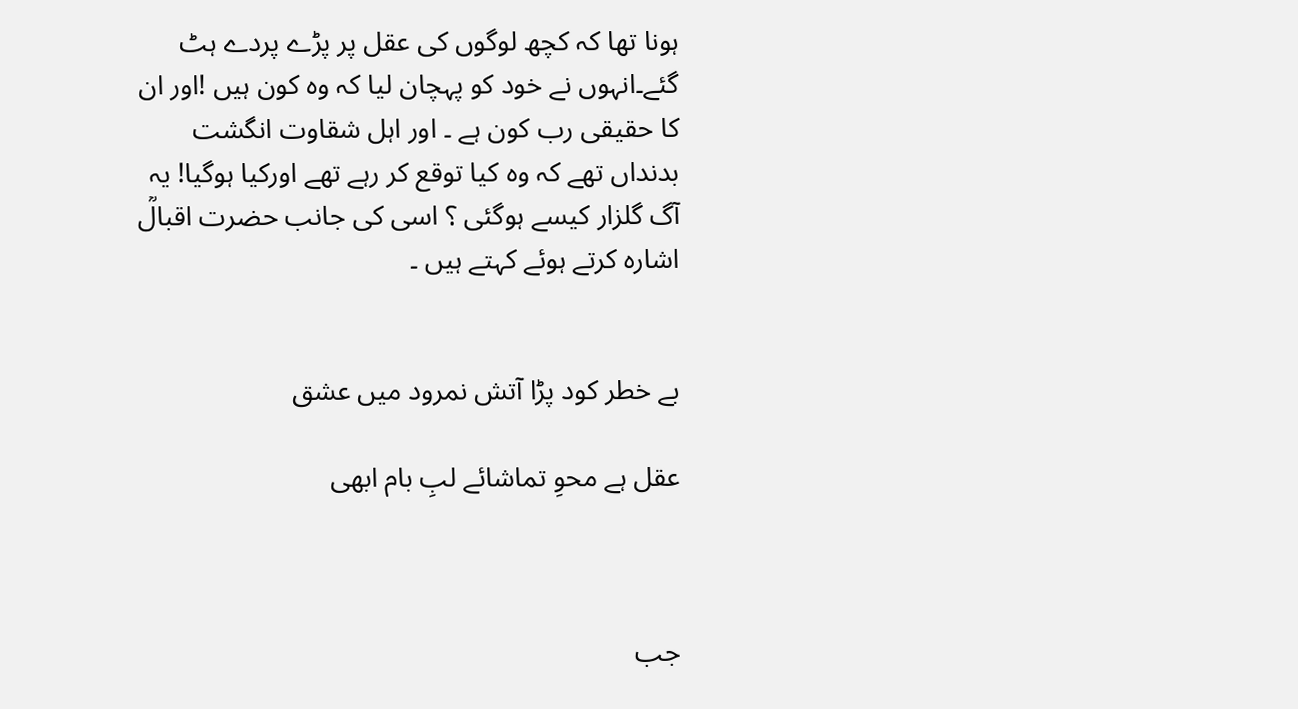ہونا تھا کہ کچھ لوگوں کی عقل پر پڑے پردے ہٹ گئے۔انہوں نے خود کو پہچان لیا کہ وہ کون ہیں !اور ان کا حقیقی رب کون ہے ۔ اور اہل شقاوت انگشت بدنداں تھے کہ وہ کیا توقع کر رہے تھے اورکیا ہوگیا! یہ آگ گلزار کیسے ہوگئی ؟ اسی کی جانب حضرت اقبالؒ اشارہ کرتے ہوئے کہتے ہیں ۔


بے خطر کود پڑا آتش نمرود میں عشق

عقل ہے محوِ تماشائے لبِ بام ابھی



جب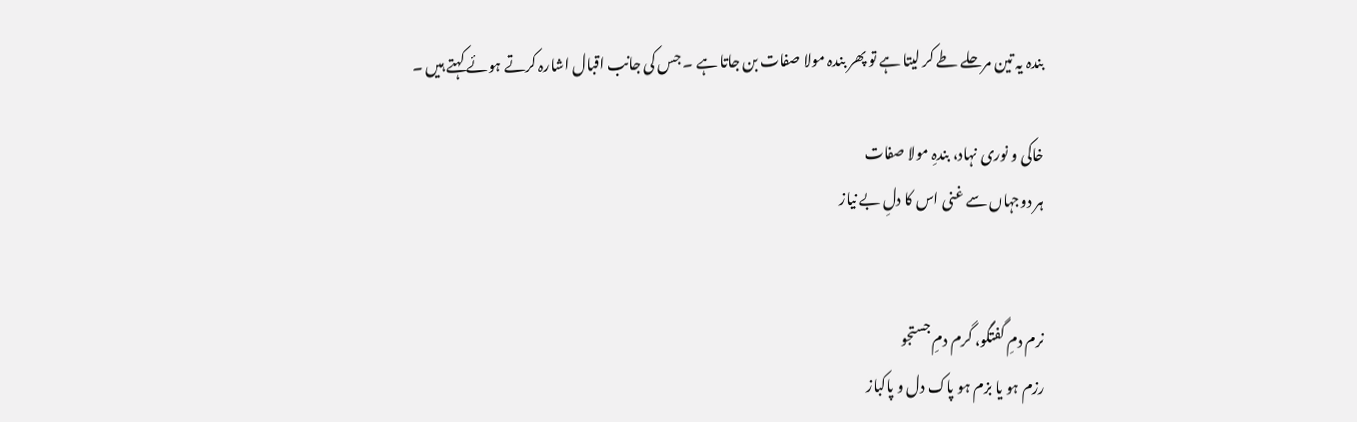بندہ یہ تین مرحلے طے کر لیتا ہے تو پھر بندہ مولا صفات بن جاتا ہے ۔ جس کی جانب اقبال اشارہ کرتے ہوئے کہتے ہیں ۔

خاکی و نوری نہاد، بندہِ مولا صفات
ہر دوجہاں سے غنی اس کا دلِ بے نیاز


نرم دمِ گفتگو، گرم دمِ جستجو
رزم ہو یا بزم ہو پاک دل و پاکباز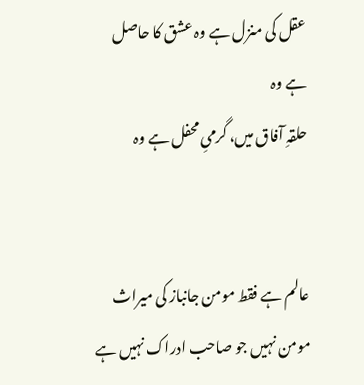عقل کی منزل ہے وہ عشق کا حاصل ہے وہ
حلقہِ آفاق میں، گرمیِ محفل ہے وہ


عالم ہے فقط مومن جانباز کی میراث
مومن نہیں جو صاحب ادراک نہیں ہے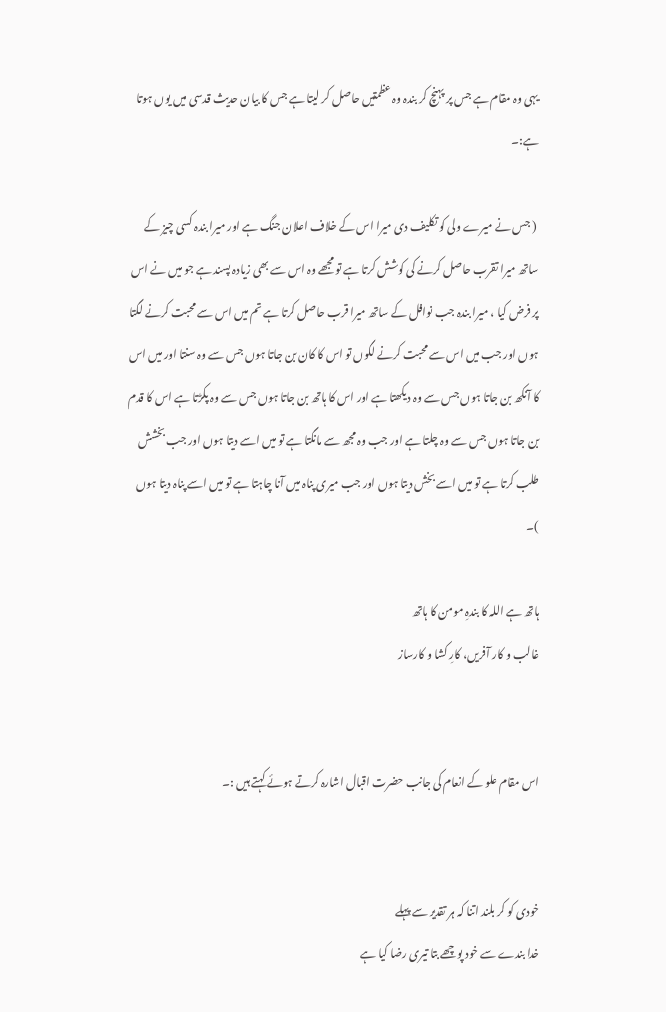یہی وہ مقام ہے جس پر پہنچ کر بندہ وہ عظمتیں حاصل کر لیتا ہے جس کا بیان حدیث قدسی میں یوں ہوتا ہے:۔

 ( جس نے میرے ولی کو تکلیف دی میرا اس کے خلاف اعلان جنگ ہے اور میرا بندہ کسی چیز کے ساتھ میرا تقرب حاصل کرنے کی کوشش کرتا ہے تو مجھے وہ اس سے بھی زیادہ پسند ہے جو میں نے اس پر فرض کیا ، میرا بندہ جب نوافل کے ساتھ میرا قرب حاصل کرتا ہے تم میں اس سے محبت کرنے لگتا ہوں اور جب میں اس سے محبت کرنے لگوں تو اس کا کان بن جاتا ہوں جس سے وہ سنتا اور میں اس کا آنکھ بن جاتا ہوں جس سے وہ دیکھتا ہے اور اس کا ہاتھ بن جاتا ہوں جس سے وہ پکڑتا ہے اس کا قدم بن جاتا ہوں جس سے وہ چلتا ہے اور جب وہ مجھ سے مانگتا ہے تو میں اسے دیتا ہوں اور جب بخشش طلب کرتا ہے تو میں اسے بخش دیتا ہوں اور جب میری پناہ میں آنا چاہتا ہے تو میں اسے پناہ دیتا ہوں )۔

ہاتھ ہے اللہ کا بندہِ مومن کا ہاتھ
غالب و کار آفریں، کارِ کشا و کارساز


اس مقام علو کے انعام کی جانب حضرت اقبال اشارہ کرتے ہوئے کہتے ہیں :۔


خودی کو کر بلند اتنا کہ ہر تقدیر سے پہلے
خدا بندے سے خود پوچھے بتا تیری رضا کیا ہے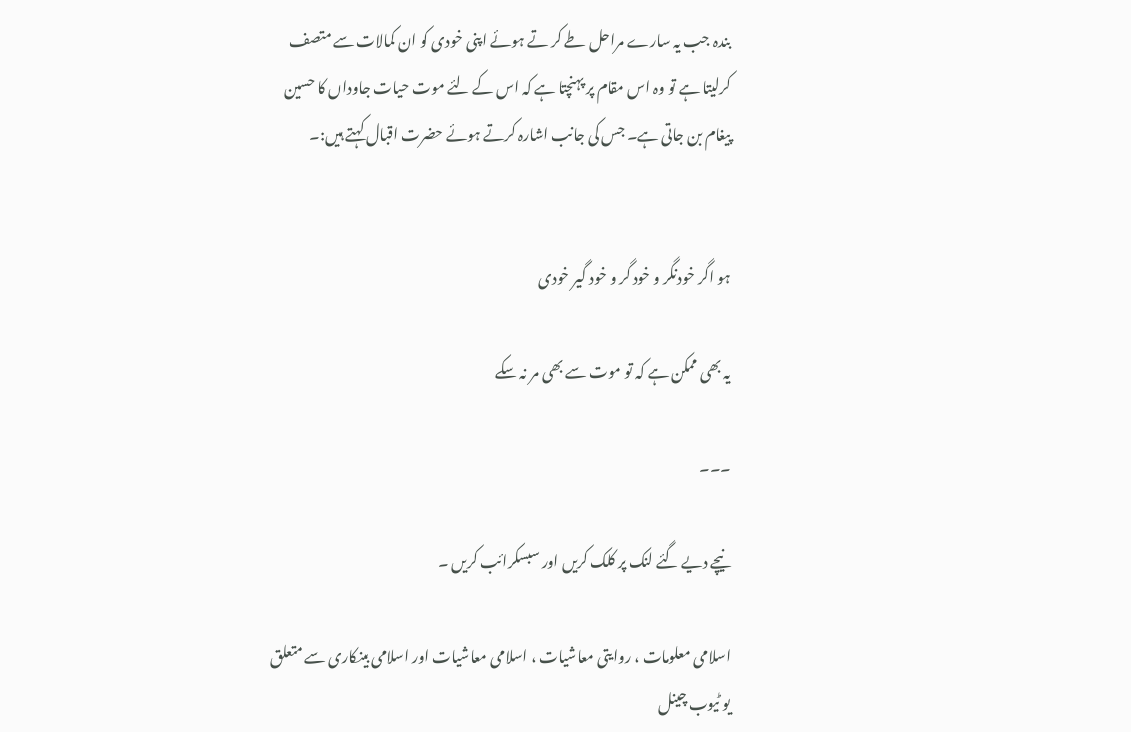بندہ جب یہ سارے مراحل طے کر تے ہوئے اپنی خودی کو ان کمالات سے متصف کرلیتا ہے تو وہ اس مقام پر پہنچتا ہے کہ اس کے لئے موت حیات جاوداں کا حسین پیغام بن جاتی ہے۔ جس کی جانب اشارہ کرتے ہوئے حضرت اقبال کہتے ہیں:۔


ہو اگر خودنگر و خود گر و خود گیر خودی

یہ بھی ممکن ہے کہ تو موت سے بھی مر نہ سکے

۔۔۔

نیچے دیے گئے لنک پر کلک کریں اور سبسکرائب کریں ۔

اسلامی معلومات ، روایتی معاشیات ، اسلامی معاشیات اور اسلامی بینکاری سے متعلق یو ٹیوب چینل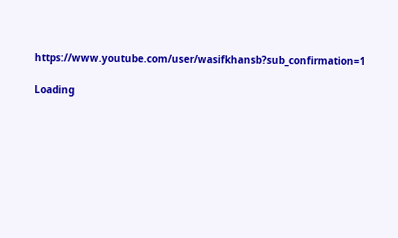https://www.youtube.com/user/wasifkhansb?sub_confirmation=1

Loading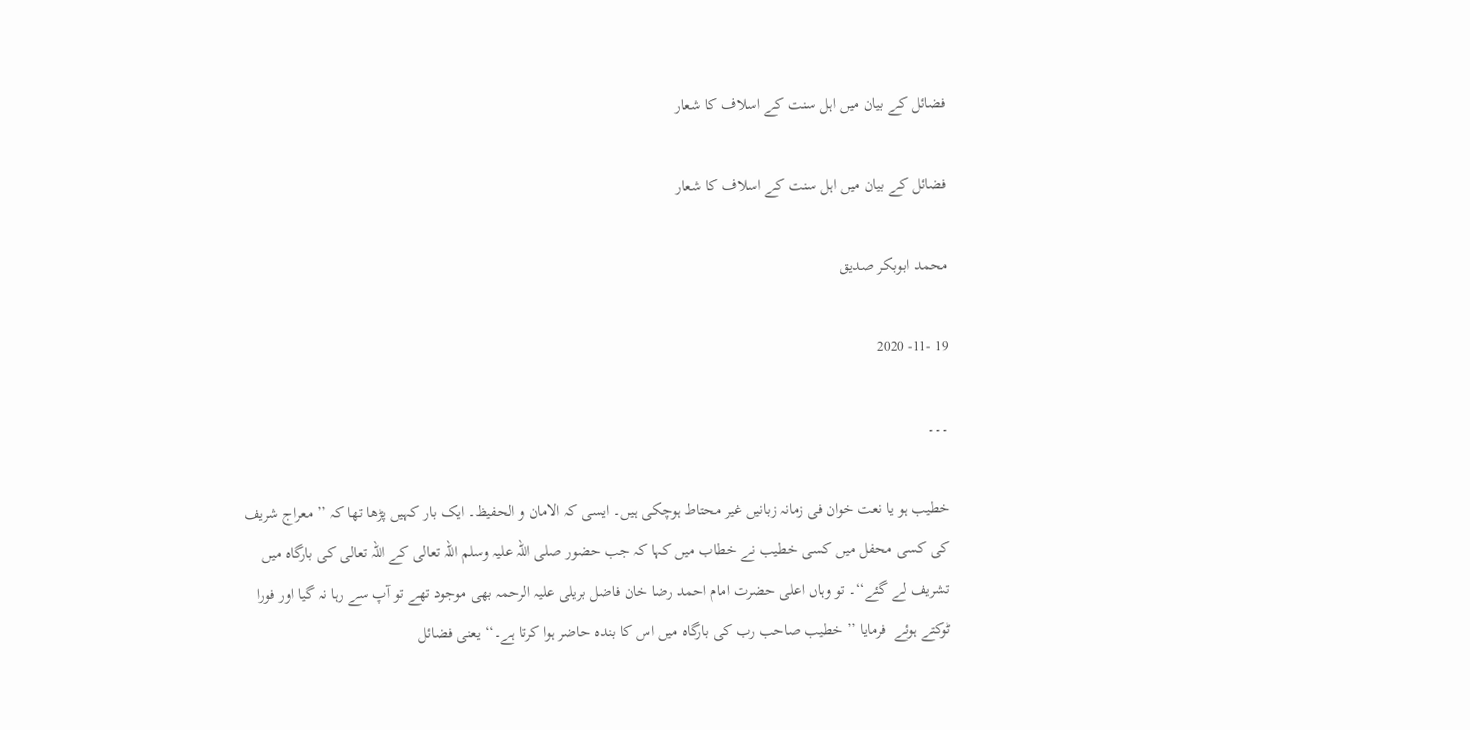فضائل کے بیان میں اہل سنت کے اسلاف کا شعار

فضائل کے بیان میں اہل سنت کے اسلاف کا شعار

محمد ابوبکر صدیق

19 -11- 2020

۔۔۔

خطیب ہو یا نعت خوان فی زمانہ زبانیں غیر محتاط ہوچکی ہیں۔ ایسی کہ الامان و الحفیظ۔ ایک بار کہیں پڑھا تھا کہ ’’ معراج شریف کی کسی محفل میں کسی خطیب نے خطاب میں کہا کہ جب حضور صلی اللہ علیہ وسلم اللہ تعالی کے اللہ تعالی کی بارگاہ میں تشریف لے گئے‘‘۔ تو وہاں اعلی حضرت امام احمد رضا خان فاضل بریلی علیہ الرحمہ بھی موجود تھے تو آپ سے رہا نہ گیا اور فورا ٹوکتے ہوئے  فرمایا ’’ خطیب صاحب رب کی بارگاہ میں اس کا بندہ حاضر ہوا کرتا ہے۔‘‘ یعنی فضائل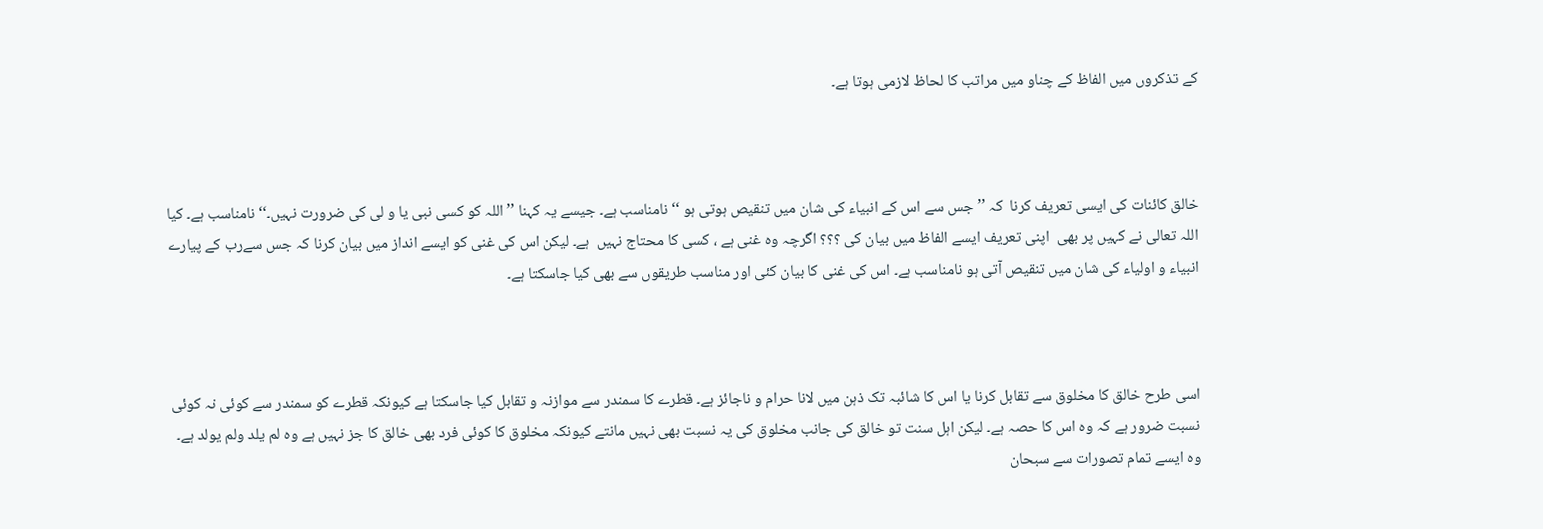کے تذکروں میں الفاظ کے چناو میں مراتب کا لحاظ لازمی ہوتا ہے۔



خالق کائنات کی ایسی تعریف کرنا  کہ ’’ جس سے اس کے انبیاء کی شان میں تنقیص ہوتی ہو ‘‘ نامناسب ہے۔ جیسے یہ کہنا ’’ اللہ کو کسی نبی یا و لی کی ضرورت نہیں۔‘‘ نامناسب ہے۔ کیا اللہ تعالی نے کہیں پر بھی  اپنی تعریف ایسے الفاظ میں بیان کی ؟؟؟ اگرچہ وہ غنی ہے ، کسی کا محتاج نہیں  ہے۔ لیکن اس کی غنی کو ایسے انداز میں بیان کرنا کہ جس سےرب کے پیارے انبیاء و اولیاء کی شان میں تنقیص آتی ہو نامناسب ہے۔ اس کی غنی کا بیان کئی اور مناسب طریقوں سے بھی کیا جاسکتا ہے۔



اسی طرح خالق کا مخلوق سے تقابل کرنا یا اس کا شائبہ تک ذہن میں لانا حرام و ناجائز ہے۔ قطرے کا سمندر سے موازنہ و تقابل کیا جاسکتا ہے کیونکہ قطرے کو سمندر سے کوئی نہ کوئی نسبت ضرور ہے کہ وہ اس کا حصہ ہے۔ لیکن اہل سنت تو خالق کی جانب مخلوق کی یہ نسبت بھی نہیں مانتے کیونکہ مخلوق کا کوئی فرد بھی خالق کا جز نہیں ہے وہ لم یلد ولم یولد ہے۔ وہ ایسے تمام تصورات سے سبحان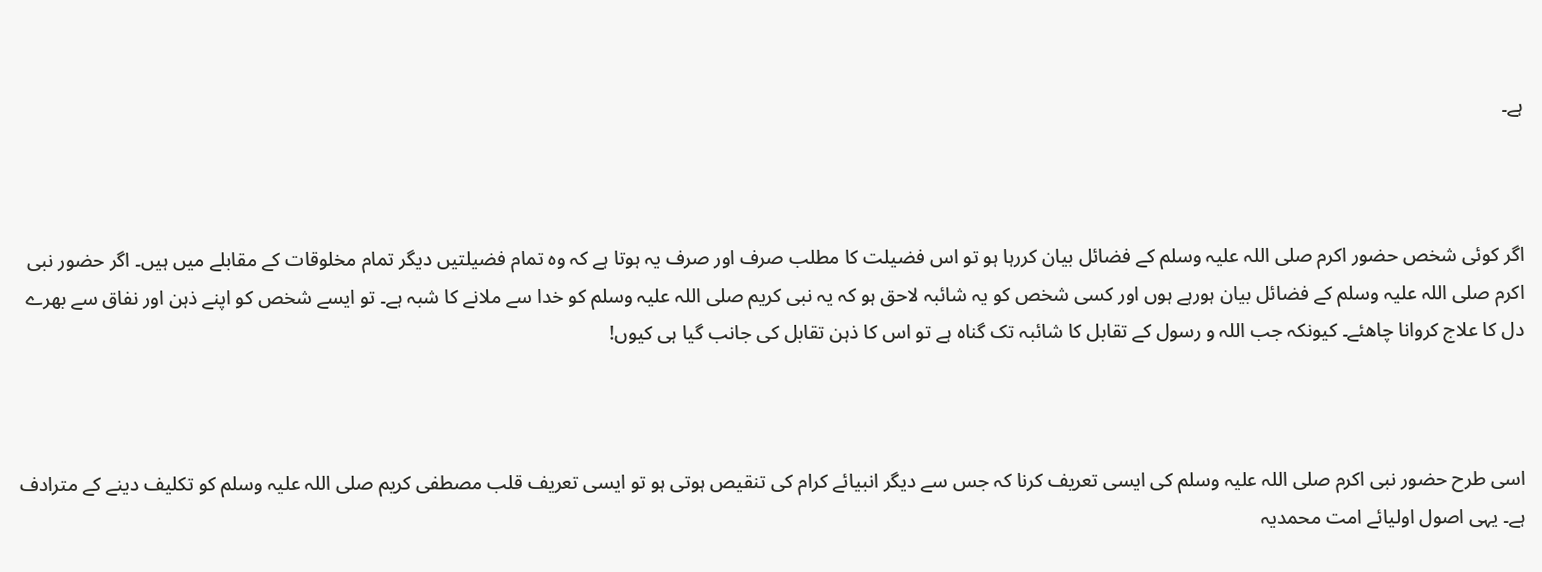ہے۔



اگر کوئی شخص حضور اکرم صلی اللہ علیہ وسلم کے فضائل بیان کررہا ہو تو اس فضیلت کا مطلب صرف اور صرف یہ ہوتا ہے کہ وہ تمام فضیلتیں دیگر تمام مخلوقات کے مقابلے میں ہیں۔ اگر حضور نبی اکرم صلی اللہ علیہ وسلم کے فضائل بیان ہورہے ہوں اور کسی شخص کو یہ شائبہ لاحق ہو کہ یہ نبی کریم صلی اللہ علیہ وسلم کو خدا سے ملانے کا شبہ ہے۔ تو ایسے شخص کو اپنے ذہن اور نفاق سے بھرے دل کا علاج کروانا چاھئے۔ کیونکہ جب اللہ و رسول کے تقابل کا شائبہ تک گناہ ہے تو اس کا ذہن تقابل کی جانب گیا ہی کیوں!



اسی طرح حضور نبی اکرم صلی اللہ علیہ وسلم کی ایسی تعریف کرنا کہ جس سے دیگر انبیائے کرام کی تنقیص ہوتی ہو تو ایسی تعریف قلب مصطفی کریم صلی اللہ علیہ وسلم کو تکلیف دینے کے مترادف ہے۔ یہی اصول اولیائے امت محمدیہ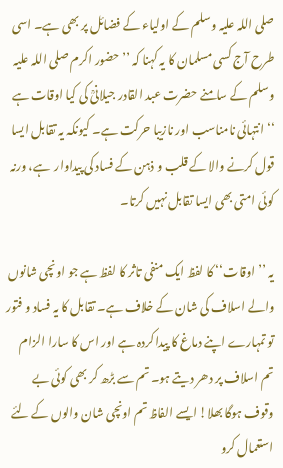صلی اللہ علیہ وسلم کے اولیاء کے فضائل پر بھی ہے۔ اسی طرح آج کسی مسلمان کا یہ کہنا کہ ’’ حضور اکرم صلی اللہ علیہ وسلم کے سامنے حضرت عبد القادر جیلانیؒ کی کیا اوقات ہے ‘‘ انتہائی نامناسب اور نازیبا حرکت ہے۔ کیونکہ یہ تقابل ایسا قول کرنے والا کے قلب و ذہن کے فساد کی پیداوار  ہے، ورنہ کوئی امتی بھی ایسا تقابل نہیں کرتا۔

یہ ’’ اوقات‘‘ کا لفظ ایک منفی تاثر کا لفظ ہے جو اونچی شانوں والے اسلاف کی شان کے خلاف ہے۔ تقابل کا یہ فساد و فتور تو تمہارے اپنے دماغ کا پیدا کردہ ہے اور اس کا سارا الزام تم اسلاف پر دھر دیتے ہو۔ تم سے بڑھ کر بھی کوئی بے وقوف ہوگا بھلا! ایسے الفاظ تم اونچی شان والوں کے لئے استعمال کرو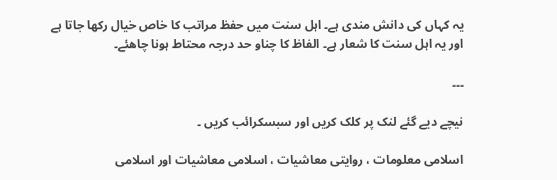یہ کہاں کی دانش مندی ہے۔ اہل سنت میں حفظ مراتب کا خاص خیال رکھا جاتا ہے اور یہ اہل سنت کا شعار ہے۔ الفاظ کا چناو حد درجہ محتاط ہونا چاھئے۔

۔۔۔

نیچے دیے گئے لنک پر کلک کریں اور سبسکرائب کریں ۔

اسلامی معلومات ، روایتی معاشیات ، اسلامی معاشیات اور اسلامی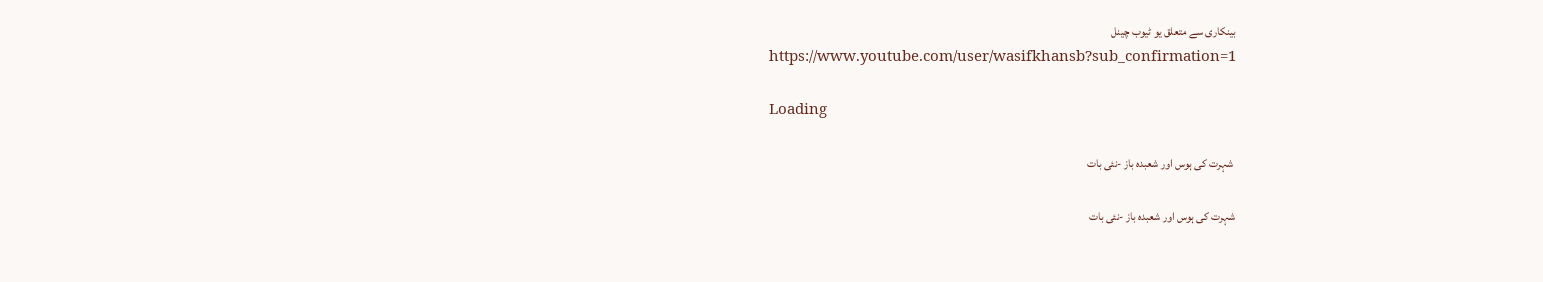بینکاری سے متعلق یو ٹیوب چینل
https://www.youtube.com/user/wasifkhansb?sub_confirmation=1

Loading

 شہرت کی ہوس اور شعبدہ باز -نئی بات

شہرت کی ہوس اور شعبدہ باز -نئی بات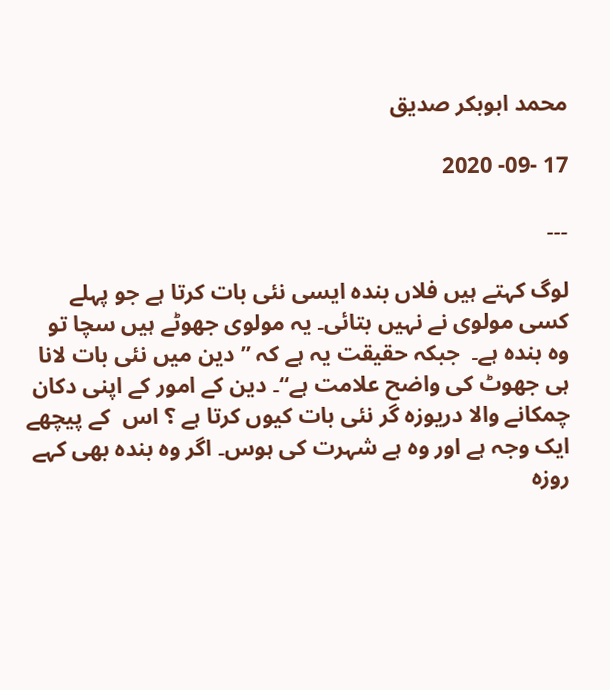محمد ابوبکر صدیق

17 -09- 2020

۔۔۔

لوگ کہتے ہیں فلاں بندہ ایسی نئی بات کرتا ہے جو پہلے کسی مولوی نے نہیں بتائی۔ یہ مولوی جھوٹے ہیں سچا تو وہ بندہ ہے۔  جبکہ حقیقت یہ ہے کہ ’’دین میں نئی بات لانا ہی جھوٹ کی واضح علامت ہے‘‘۔ دین کے امور کے اپنی دکان چمکانے والا دریوزہ گر نئی بات کیوں کرتا ہے ؟ اس  کے پیچھے ایک وجہ ہے اور وہ ہے شہرت کی ہوس۔ اگر وہ بندہ بھی کہے روزہ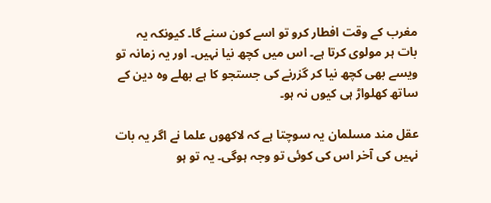مغرب کے وقت افطار کرو تو اسے کون سنے گا۔ کیونکہ یہ بات ہر مولوی کرتا ہے۔ اس میں کچھ نیا نہیں۔ اور یہ زمانہ تو ویسے بھی کچھ نیا کر گزرنے کی جستجو کا ہے بھلے وہ دین کے ساتھ کھلواڑ ہی کیوں نہ ہو۔

عقل مند مسلمان یہ سوچتا ہے کہ لاکھوں علما نے اگر یہ بات نہیں کی آخر اس کی کوئی تو وجہ ہوگی۔ یہ تو ہو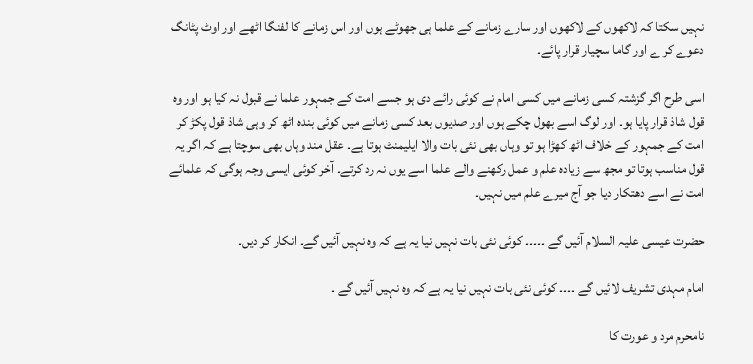نہیں سکتا کہ لاکھوں کے لاکھوں اور سارے زمانے کے علما ہی جھوٹے ہوں اور اس زمانے کا لفنگا اٹھے اور اوٹ پٹانگ دعوے کر ے اور گاما سچیار قرار پائے۔

اسی طرح اگر گزشتہ کسی زمانے میں کسی امام نے کوئی رائے دی ہو جسے امت کے جمہور علما نے قبول نہ کیا ہو اور وہ قول شاذ قرار پایا ہو۔ اور لوگ اسے بھول چکے ہوں اور صدیوں بعد کسی زمانے میں کوئی بندہ اٹھ کر وہی شاذ قول پکڑ کر امت کے جمہور کے خلاف اٹھ کھڑا ہو تو وہاں بھی نئی بات والا ایلیمنٹ ہوتا ہے۔ عقل مند وہاں بھی سوچتا ہے کہ اگر یہ قول مناسب ہوتا تو مجھ سے زیادہ علم و عمل رکھنے والے علما اسے یوں نہ رد کرتے۔ آخر کوئی ایسی وجہ ہوگی کہ علمائے امت نے اسے دھتکار دیا جو آج میرے علم میں نہیں۔

حضرت عیسی علیہ السلام آئیں گے ۔۔۔۔۔ کوئی نئی بات نہیں نیا یہ ہے کہ وہ نہیں آئیں گے۔ انکار کر دیں۔

امام مہدی تشریف لائیں گے ۔۔۔۔ کوئی نئی بات نہیں نیا یہ ہے کہ وہ نہیں آئیں گے ۔

نامحرم مرد و عورت کا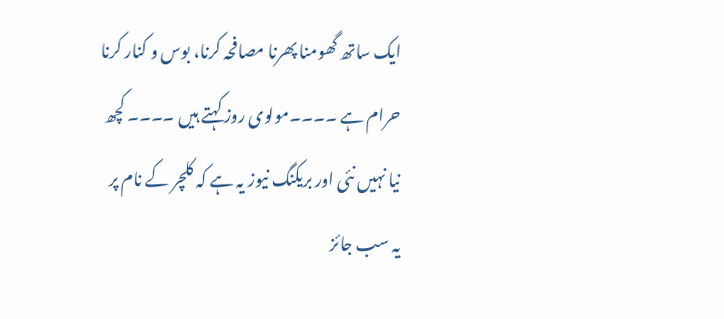ایک ساتھ گھومنا پھرنا مصافحہ کرنا، بوس و کنار کرنا حرام ہے ۔۔۔۔مولوی روز کہتے ہیں ۔۔۔۔ کچھ نیا نہیں نئی اور بریکنگ نیوز یہ ہے کہ کلچر کے نام پر یہ سب جائز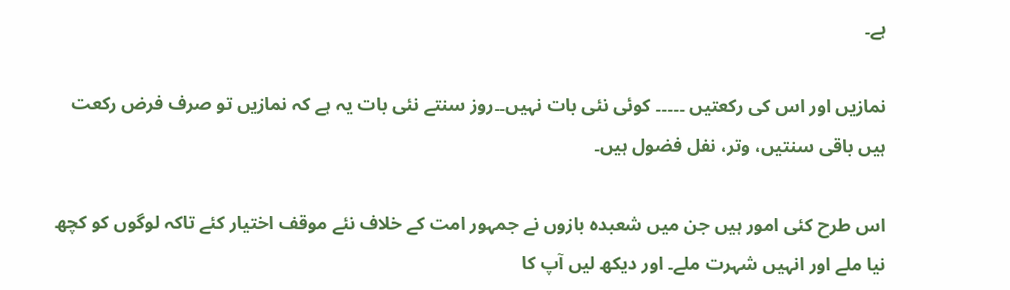ہے۔

نمازیں اور اس کی رکعتیں ۔۔۔۔۔ کوئی نئی بات نہیں۔۔روز سنتے نئی بات یہ ہے کہ نمازیں تو صرف فرض رکعت ہیں باقی سنتیں، وتر، نفل فضول ہیں۔

اس طرح کئی امور ہیں جن میں شعبدہ بازوں نے جمہور امت کے خلاف نئے موقف اختیار کئے تاکہ لوگوں کو کچھ نیا ملے اور انہیں شہرت ملے۔ اور دیکھ لیں آپ کا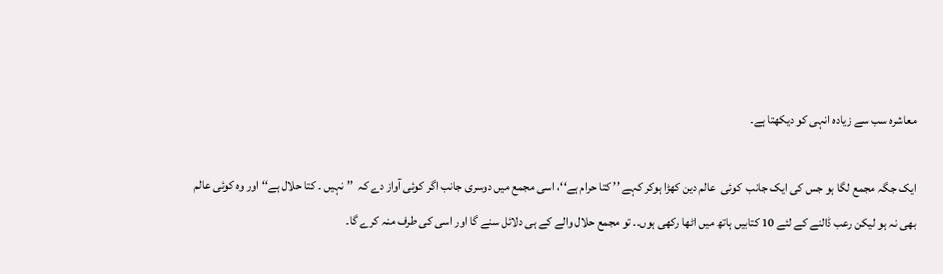معاشرہ سب سے زیادہ انہی کو دیکھتا ہے۔

ایک جگہ مجمع لگا ہو جس کی ایک جانب  کوئی  عالم دین کھڑا ہوکر کہے ’’ کتا حرام ہے‘‘، اسی مجمع میں دوسری جانب اگر کوئی آواز دے کہ  ’’ نہیں ۔ کتا حلال ہے‘‘ اور وہ کوئی عالم بھی نہ ہو لیکن رعب ڈالنے کے لئے 10 کتابیں ہاتھ میں اٹھا رکھی ہوں۔۔ تو مجمع حلال والے کے ہی دلائل سنے گا اور اسی کی طرف منہ کرے گا۔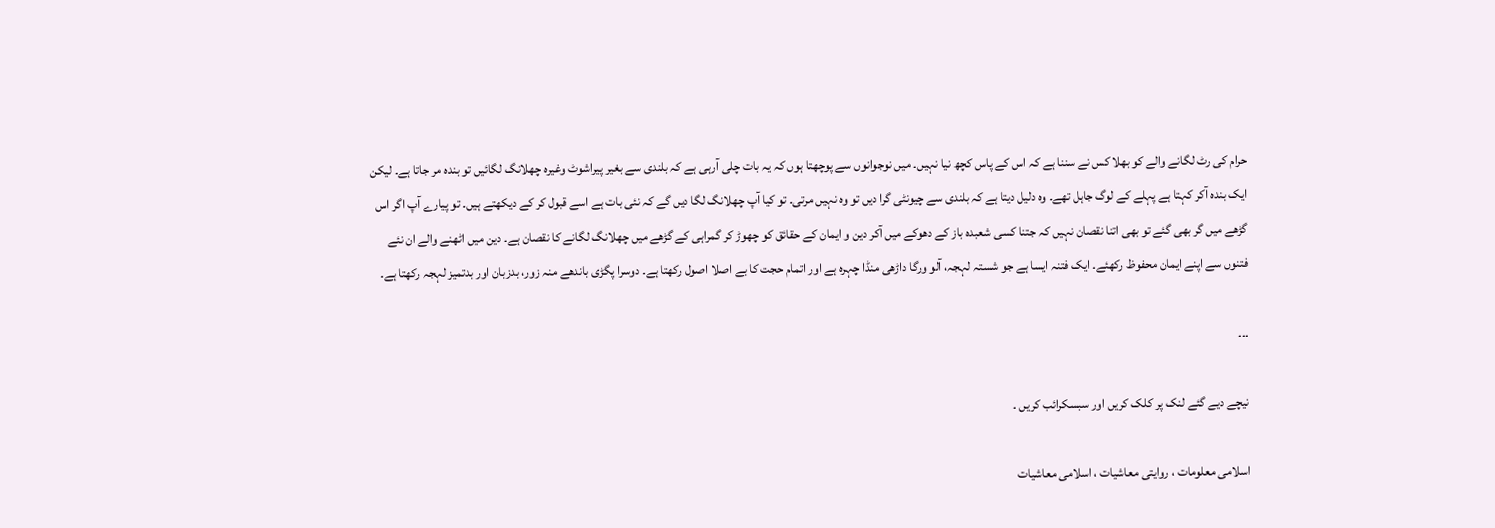حرام کی رٹ لگانے والے کو بھلا کس نے سننا ہے کہ اس کے پاس کچھ نیا نہیں۔ میں نوجوانوں سے پوچھتا ہوں کہ یہ بات چلی آرہی ہے کہ بلندی سے بغیر پیراشوٹ وغیرہ چھلانگ لگائیں تو بندہ مر جاتا ہے۔ لیکن ایک بندہ آکر کہتا ہے پہلے کے لوگ جاہل تھے۔ وہ دلیل دیتا ہے کہ بلندی سے چیونٹی گرا دیں تو وہ نہیں مرتی۔ تو کیا آپ چھلانگ لگا دیں گے کہ نئی بات ہے اسے قبول کر کے دیکھتے ہیں۔ تو پیارے آپ اگر اس گڑھے میں گر بھی گئے تو بھی اتنا نقصان نہیں کہ جتنا کسی شعبدہ باز کے دھوکے میں آکر دین و ایمان کے حقائق کو چھوڑ کر گمراہی کے گڑھے میں چھلانگ لگانے کا نقصان ہے۔ دین میں اٹھنے والے ان نئے فتنوں سے اپنے ایمان محفوظ رکھئے۔ ایک فتنہ ایسا ہے جو شستہ لہجہ، آلو ورگا داڑھی منڈا چہرہ ہے اور اتمام حجت کا بے اصلا اصول رکھتا ہے۔ دوسرا پگڑی باندھے منہ زور، بدزبان اور بدتمیز لہجہ رکھتا ہے۔

۔۔۔

نیچے دیے گئے لنک پر کلک کریں اور سبسکرائب کریں ۔

اسلامی معلومات ، روایتی معاشیات ، اسلامی معاشیات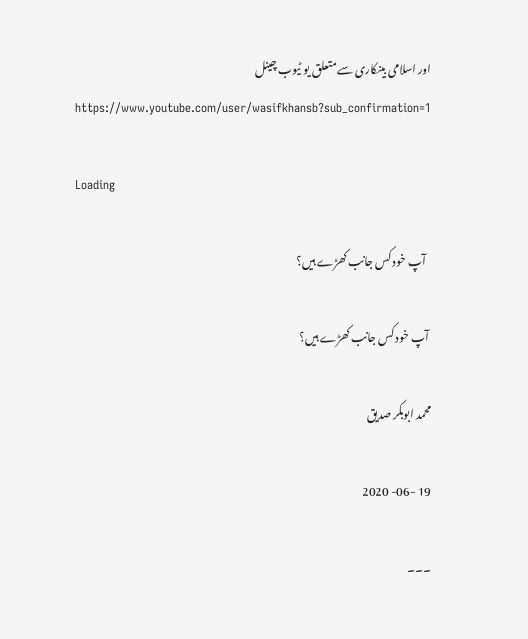اور اسلامی بینکاری سے متعلق یو ٹیوب چینل
https://www.youtube.com/user/wasifkhansb?sub_confirmation=1

Loading

  آپ خود کس جانب کھڑے ہیں؟

 آپ خود کس جانب کھڑے ہیں؟

محمد ابوبکر صدیق

19 -06- 2020

۔۔۔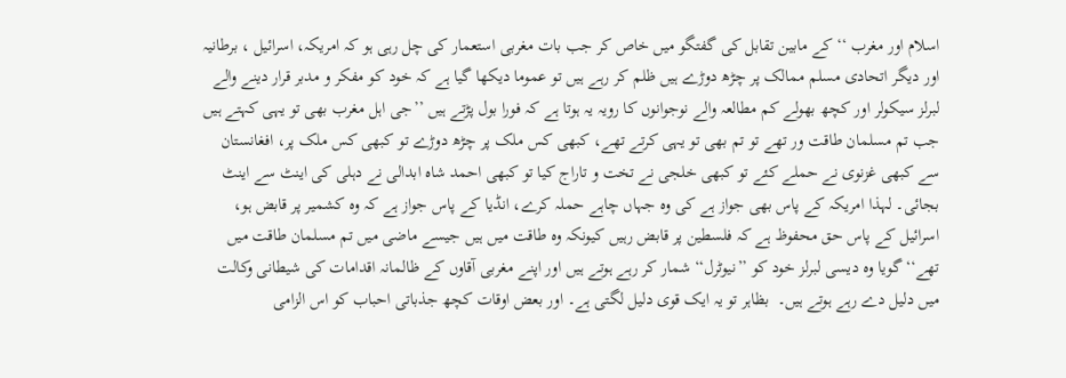اسلام اور مغرب ‘‘ کے مابین تقابل کی گفتگو میں خاص کر جب بات مغربی استعمار کی چل رہی ہو کہ امریکہ، اسرائیل ، برطانیہ اور دیگر اتحادی مسلم ممالک پر چڑھ دوڑے ہیں ظلم کر رہے ہیں تو عموما دیکھا گیا ہے کہ خود کو مفکر و مدبر قرار دینے والے لبرلز سیکولر اور کچھ بھولے کم مطالعہ والے نوجوانوں کا رویہ یہ ہوتا ہے کہ فورا بول پڑتے ہیں ’’جی اہل مغرب بھی تو یہی کہتے ہیں جب تم مسلمان طاقت ور تھے تو تم بھی تو یہی کرتے تھے، کبھی کس ملک پر چڑھ دوڑے تو کبھی کس ملک پر، افغانستان سے کبھی غزنوی نے حملے کئے تو کبھی خلجی نے تخت و تاراج کیا تو کبھی احمد شاہ ابدالی نے دہلی کی اینٹ سے اینٹ بجائی۔ لہذا امریکہ کے پاس بھی جواز ہے کی وہ جہاں چاہے حملہ کرے، انڈیا کے پاس جواز ہے کہ وہ کشمیر پر قابض ہو، اسرائیل کے پاس حق محفوظ ہے کہ فلسطین پر قابض رہیں کیونکہ وہ طاقت میں ہیں جیسے ماضی میں تم مسلمان طاقت میں تھے‘‘ گویا وہ دیسی لبرلز خود کو ’’نیوٹرل‘‘ شمار کر رہے ہوتے ہیں اور اپنے مغربی آقاوں کے ظالمانہ اقدامات کی شیطانی وکالت میں دلیل دے رہے ہوتے ہیں۔  بظاہر تو یہ ایک قوی دلیل لگتی ہے۔ اور بعض اوقات کچھ جذباتی احباب کو اس الزامی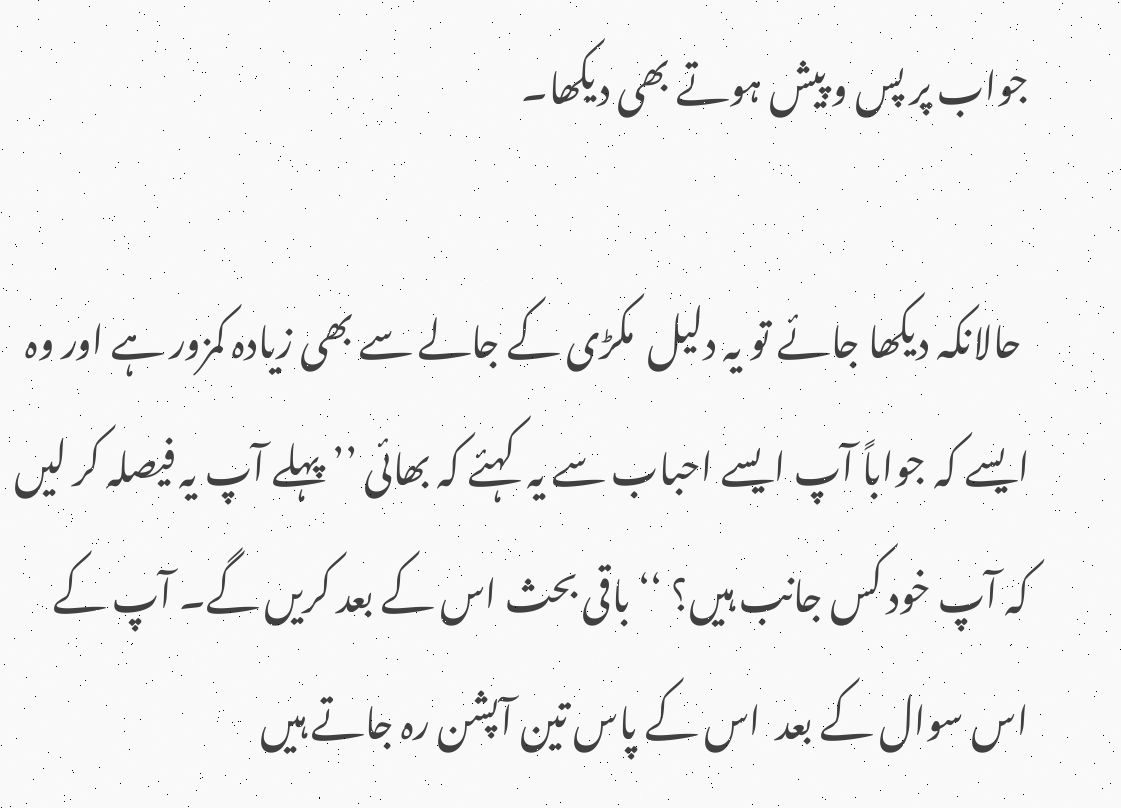جواب پر پس و پیش ہوتے بھی دیکھا۔

 حالانکہ دیکھا جائے تو یہ دلیل  مکڑی کے جالے سے بھی زیادہ کمزور ہے اور وہ ایسے کہ جواباً آپ ایسے احباب سے یہ  کہئے کہ بھائی ’’ پہلے آپ یہ فیصلہ کر لیں کہ آپ خود کس جانب ہیں؟ ‘‘ باقی بحث اس کے بعد کریں گے۔ آپ کے اس سوال کے بعد  اس کے پاس تین آپشن رہ جاتے ہیں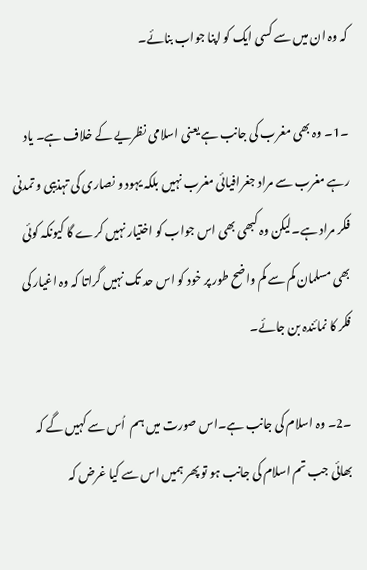کہ وہ ان میں سے کسی ایک کو اپنا جواب بنائے۔

۔1۔ وہ بھی مغرب کی جانب ہے یعنی اسلامی نظریے کے خلاف ہے۔ یاد رہے مغرب سے مراد جغرافیائی مغرب نہیں بلکہ یہود و نصاری کی تہذیبی و تمدنی فکر مراد ہے۔لیکن وہ کبھی بھی اس جواب کو اختیار نہیں کرے گا کیونکہ کوئی بھی مسلمان کم سے کم واضح طور پر خود کو اس حد تک نہیں گراتا کہ وہ اغیار کی فکر کا نمائندہ بن جائے۔

۔2۔ وہ اسلام کی جانب ہے۔اس صورت میں ہم  اُس سے کہیں گے کہ  بھائی جب تم اسلام کی جانب ہو تو پھر ہمیں اس سے کیا غرض کہ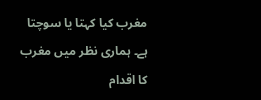مغرب کیا کہتا یا سوچتا ہے۔ ہماری نظر میں مغرب کا اقدام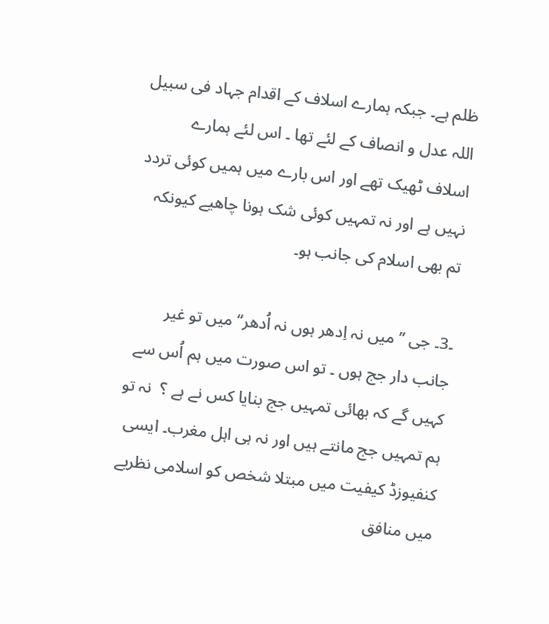ظلم ہے۔ جبکہ ہمارے اسلاف کے اقدام جہاد فی سبیل اللہ عدل و انصاف کے لئے تھا ۔ اس لئے ہمارے اسلاف ٹھیک تھے اور اس بارے میں ہمیں کوئی تردد نہیں ہے اور نہ تمہیں کوئی شک ہونا چاھیے کیونکہ تم بھی اسلام کی جانب ہو۔

۔3۔ جی ’’میں نہ اِدھر ہوں نہ اُدھر‘‘ میں تو غیر جانب دار جج ہوں ۔ تو اس صورت میں ہم اُس سے کہیں گے کہ بھائی تمہیں جج بنایا کس نے ہے ؟  نہ تو ہم تمہیں جج مانتے ہیں اور نہ ہی اہل مغرب۔ ایسی کنفیوزڈ کیفیت میں مبتلا شخص کو اسلامی نظریے میں منافق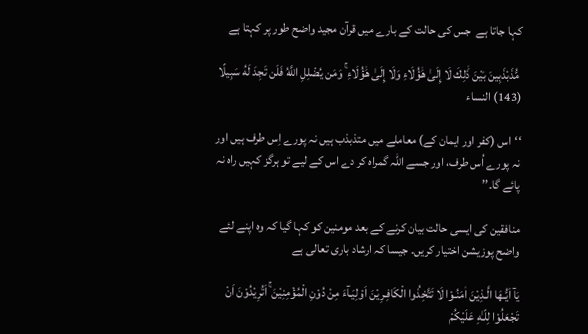کہا جاتا ہے  جس کی حالت کے بارے میں قرآن مجید واضح طور پر کہتا ہے

 مُّذَبْذَبِينَ بَيْنَ ذَٰلِكَ لَا إِلَىٰ هَٰؤُلَاءِ وَلَا إِلَىٰ هَٰؤُلَاءِ ۚ وَمَن يُضْلِلِ اللَّهُ فَلَن تَجِدَ لَهُ سَبِيلًا (143) النساء

‘‘اس (کفر اور ایمان کے) معاملے میں متذبذب ہیں نہ پورے اِس طرف ہیں اور نہ پورے اُس طرف، اور جسے اللہ گمراہ کر دے اس کے لیے تو ہرگز کہیں راہ نہ پائے گا۔’’

منافقین کی ایسی حالت بیان کرنے کے بعد مومنین کو کہا گیا کہ وہ اپنے لئے واضح پوزیشن اختیار کریں۔ جیسا کہ ارشاد باری تعالی ہے

يَآ اَيُّـهَا الَّـذِيْنَ اٰمَنُـوْا لَا تَتَّخِذُوا الْكَافِـرِيْنَ اَوْلِيَـآءَ مِنْ دُوْنِ الْمُؤْمِنِيْنَ ۚ اَتُرِيْدُوْنَ اَنْ تَجْعَلُوْا لِلّـٰهِ عَلَيْكُمْ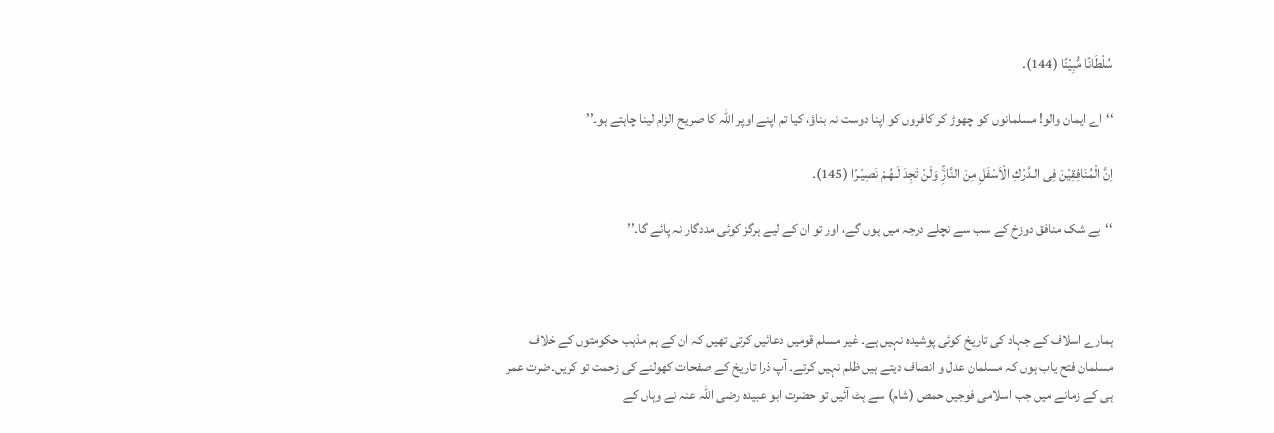سُلْطَانًا مُّبِيْنًا (144)۔

‘‘اے ایمان والو! مسلمانوں کو چھوڑ کر کافروں کو اپنا دوست نہ بناؤ، کیا تم اپنے اوپر اللہ کا صریح الزام لینا چاہتے ہو۔’’

اِنَّ الْمُنَافِقِيْنَ فِى الـدَّرْكِ الْاَسْفَلِ مِنَ النَّارِۚ وَلَنْ تَجِدَ لَـهُـمْ نَصِيْـرًا (145)۔

‘‘بے شک منافق دوزخ کے سب سے نچلے درجہ میں ہوں گے، اور تو ان کے لیے ہرگز کوئی مددگار نہ پائے گا۔’’



ہمارے اسلاف کے جہاد کی تاریخ کوئی پوشیدہ نہیں ہے۔ غیر مسلم قومیں دعائیں کرتی تھیں کہ ان کے ہم مذہب حکومتوں کے خلاف مسلمان فتح یاب ہوں کہ مسلمان عدل و انصاف دیتے ہیں ظلم نہیں کرتے۔ آپ ذرا تاریخ کے صفحات کھولنے کی زحمت تو کریں۔ضرت عمر ہی کے زمانے میں جب اسلامی فوجیں حمص (شام) سے ہٹ آئیں تو حضرت ابو عبیدہ رضی اللہ عنہ نے وہاں کے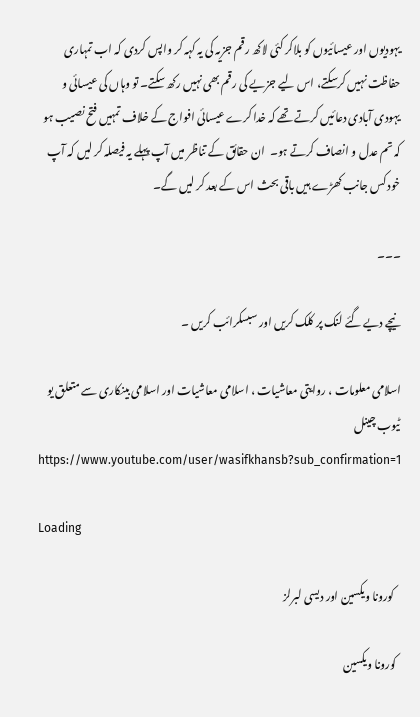یہودیوں اور عیسائیوں کو بلاکر کئی لاکھ رقم جزیہ کی یہ کہہ کر واپس کردی کہ اب تمہاری حفاظت نہیں کرسکتے، اس لیے جزیے کی رقم بھی نہیں رکھ سکتے۔ تو وہاں کی عیسائی و یہودی آبادی دعائیں کرتے تھے کہ خدا کرے عیسائی افواج کے خلاف تمہیں فتح نصیب ہو کہ تم عدل و انصاف کرتے ہو۔  ان حقائق کے تناظر میں آپ پہلے یہ فیصلہ کر لیں کہ آپ خود کس جانب کھڑے ہیں باقی بحث اس کے بعد کر لیں گے۔

۔۔۔

نیچے دیے گئے لنک پر کلک کریں اور سبسکرائب کریں ۔

اسلامی معلومات ، روایتی معاشیات ، اسلامی معاشیات اور اسلامی بینکاری سے متعلق یو ٹیوب چینل
https://www.youtube.com/user/wasifkhansb?sub_confirmation=1

Loading

   کورونا ویکسین اور دیسی لبرلز

  کورونا ویکسین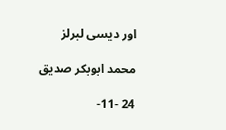اور دیسی لبرلز

محمد ابوبکر صدیق

24 -11-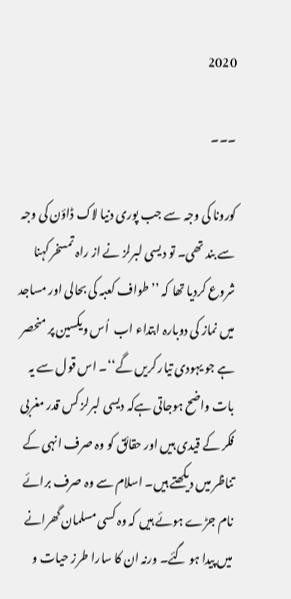2020

۔۔۔

کورونا کی وجہ سے جب پوری دنیا لاک ڈاؤن کی وجہ سے بند تھی۔ تو دیسی لبرلز نے از راہ تمسخر کہنا شروع کردیا تھا کہ ’’طواف کعبہ کی بحالی اور مساجد میں نماز کی دوبارہ ابتداء اب  اُس ویکسین پر منحصر ہے جو یہودی تیار کریں گے‘‘۔ اس قول سے یہ بات واضح ہوجاتی ہےکہ دیسی لبرلز کس قدر مغربی فکر کے قیدی ہیں اور حقائق کو وہ صرف انہی کے تناظر میں دیکھتے ہیں۔ اسلام سے وہ صرف برائے نام جڑے ہوئے ہیں کہ وہ کسی مسلمان گھرانے میں پیدا ہو گئے۔ ورنہ ان کا سارا طرز حیات و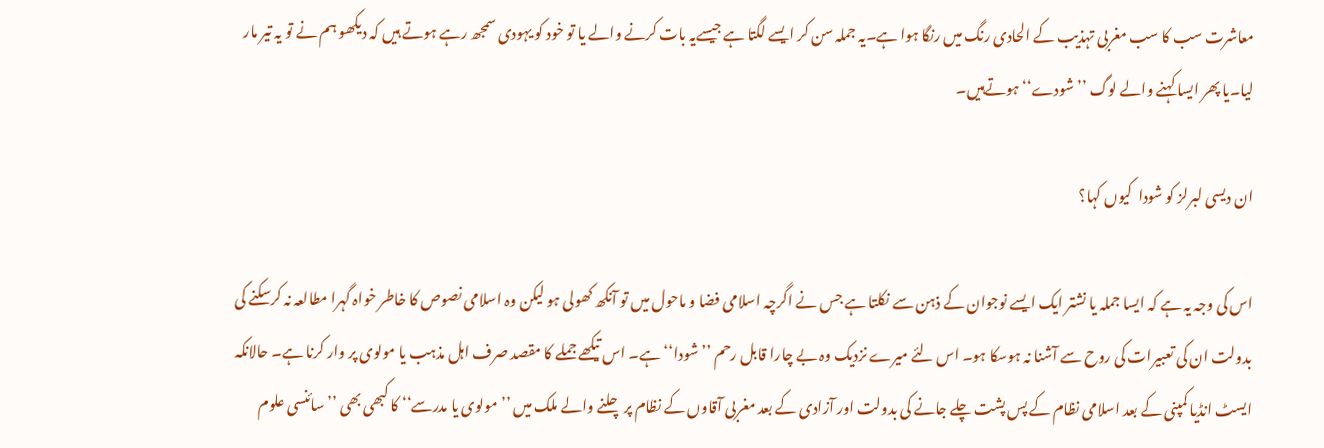معاشرت سب کا سب مغربی تہذیب کے الحادی رنگ میں رنگا ہوا ہے۔یہ جملہ سن کر ایسے لگتا ہے جیسےیہ بات کرنے والے یا تو خود کو یہودی سمجھ رہے ہوتے ہیں کہ دیکھو ہم نے تو یہ تیر مار لیا۔یا پھر ایسا کہنے والے لوگ ’’شودے‘‘ ہوتےہیں۔

ان دیسی لبرلز کو شودا  کیوں کہا؟

اس کی وجہ یہ ہے کہ ایسا جملہ یا نشتر ایک ایسے نوجوان کے ذہن سے نکلتا ہے جس نے اگرچہ اسلامی فضا و ماحول میں تو آنکھ کھولی ہو لیکن وہ اسلامی نصوص کا خاطر خواہ گہرا مطالعہ نہ کرسکنے کی بدولت ان کی تعبیرات کی روح سے آشنا نہ ہوسکا ہو۔ اس لئے میرے نزدیک وہ بے چارا قابل رحم ’’شودا‘‘ ہے۔ اس تیکھے جملے کا مقصد صرف اہل مذہب یا مولوی پر وار کرنا ہے۔ حالانکہ ایسٹ انڈیا کمپنی کے بعد اسلامی نظام کے پس پشت چلے جانے کی بدولت اور آزادی کے بعد مغربی آقاوں کے نظام پر چلنے والے ملک میں ’’مولوی یا مدرسے‘‘ کا کبھی بھی ’’ سائنسی علوم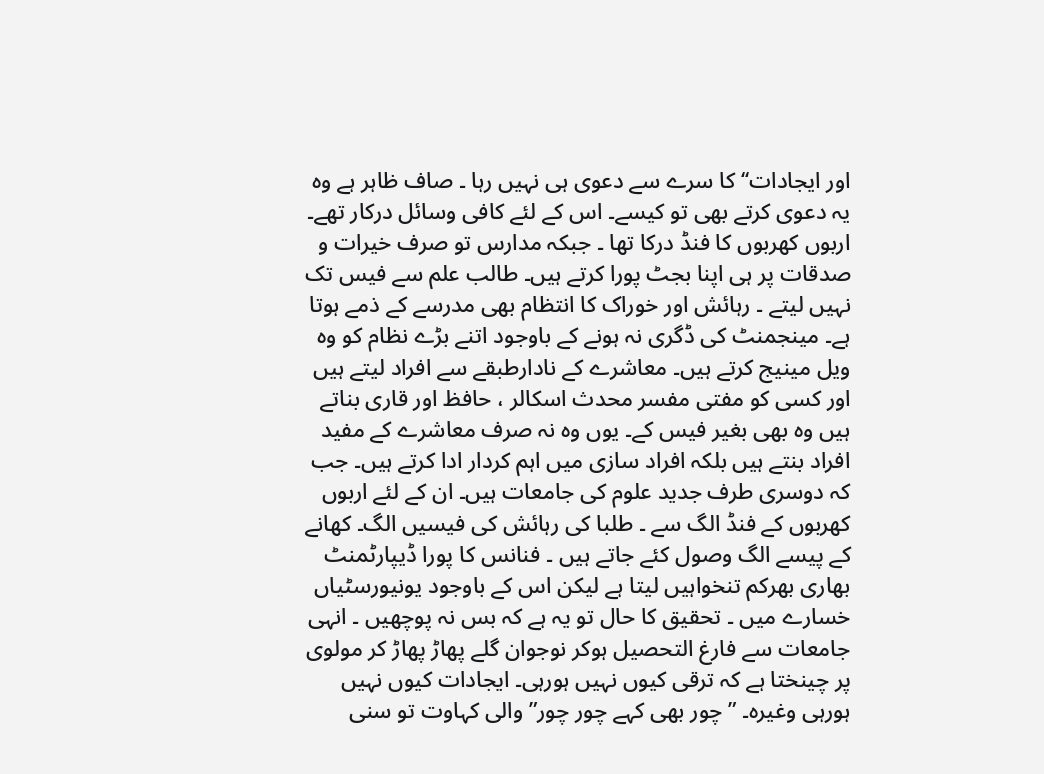اور ایجادات‘‘ کا سرے سے دعوی ہی نہیں رہا ۔ صاف ظاہر ہے وہ یہ دعوی کرتے بھی تو کیسے۔ اس کے لئے کافی وسائل درکار تھے۔ اربوں کھربوں کا فنڈ درکا تھا ۔ جبکہ مدارس تو صرف خیرات و صدقات پر ہی اپنا بجٹ پورا کرتے ہیں۔ طالب علم سے فیس تک نہیں لیتے ۔ رہائش اور خوراک کا انتظام بھی مدرسے کے ذمے ہوتا ہے۔ مینجمنٹ کی ڈگری نہ ہونے کے باوجود اتنے بڑے نظام کو وہ ویل مینیج کرتے ہیں۔ معاشرے کے نادارطبقے سے افراد لیتے ہیں اور کسی کو مفتی مفسر محدث اسکالر ، حافظ اور قاری بناتے ہیں وہ بھی بغیر فیس کے۔ یوں وہ نہ صرف معاشرے کے مفید افراد بنتے ہیں بلکہ افراد سازی میں اہم کردار ادا کرتے ہیں۔ جب کہ دوسری طرف جدید علوم کی جامعات ہیں۔ ان کے لئے اربوں کھربوں کے فنڈ الگ سے ۔ طلبا کی رہائش کی فیسیں الگ۔ کھانے کے پیسے الگ وصول کئے جاتے ہیں ۔ فنانس کا پورا ڈیپارٹمنٹ بھاری بھرکم تنخواہیں لیتا ہے لیکن اس کے باوجود یونیورسٹیاں خسارے میں ۔ تحقیق کا حال تو یہ ہے کہ بس نہ پوچھیں ۔ انہی جامعات سے فارغ التحصیل ہوکر نوجوان گلے پھاڑ پھاڑ کر مولوی پر چینختا ہے کہ ترقی کیوں نہیں ہورہی۔ ایجادات کیوں نہیں ہورہی وغیرہ۔ ” چور بھی کہے چور چور” والی کہاوت تو سنی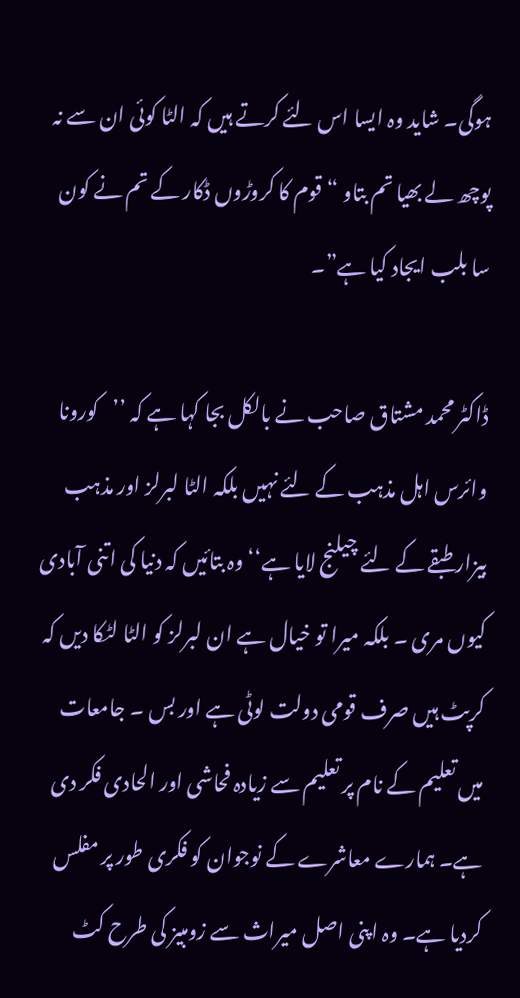ہوگی۔ شاید وہ ایسا اس لئے کرتے ہیں کہ الٹا کوئی ان سے نہ پوچھ لے بھیا تم بتاو “قوم کا کروڑوں ڈکار کے تم نے کون سا بلب ایجاد کیا ہے”۔

ڈاکٹر محمد مشتاق صاحب نے بالکل بجا کہا ہے کہ ’’کورونا وائرس اہل مذہب کے لئے نہیں بلکہ الٹا لبرلز اور مذہب بیزار طبقے کے لئے چیلنج لایا ہے‘‘ وہ بتائیں کہ دنیا کی اتنی آبادی کیوں مری ۔ بلکہ میرا تو خیال ہے ان لبرلز کو الٹا لٹکا دیں کہ کرپٹ ہیں صرف قومی دولت لوٹی ہے اور بس ۔ جامعات میں تعلیم کے نام پر تعلیم سے زیادہ فحاشی اور الحادی فکر دی ہے۔ ہمارے معاشرے کے نوجوان کو فکری طور پر مفلس کردیا ہے۔ وہ اپنی اصل میراث سے زومبیز کی طرح کٹ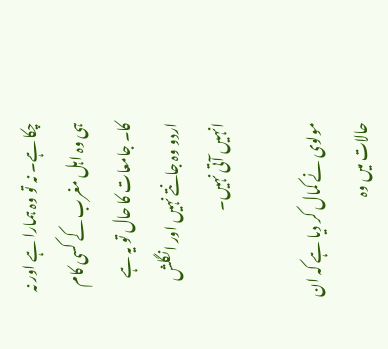چکا ہے۔ نہ تو وہ ہمارا ہے اور نہ ہی وہ اہل مغرب کے کسی کام کا۔ جامعات کا حال تو یہ ہے اردو وہ جانتے نہیں اور انگلش انہیں آتی نہیں۔

مولوی نے کمال کر دیا ہے کہ ان حالات میں وہ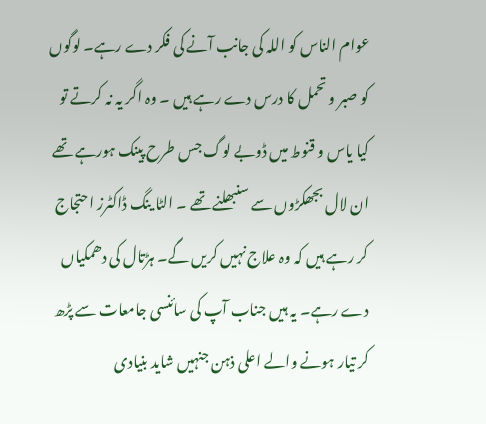عوام الناس کو اللہ کی جانب آنے کی فکر دے رہے۔ لوگوں کو صبر و تحمل کا درس دے رہے ہیں ۔ وہ اگر یہ نہ کرتے تو کیا یاس و قنوط میں ڈوبے لوگ جس طرح پینک ہورہے تھے ان لال بجھکڑوں سے سنبھلنے تھے ۔ الٹا ینگ ڈاکٹرز احتجاج کر رہے ہیں کہ وہ علاج نہیں کریں گے۔ ہڑتال کی دھمکیاں دے رہے۔ یہ ہیں جناب آپ کی سائنسی جامعات سے پڑھ کر تیار ہونے والے اعلی ذہن جنہیں شاید بنیادی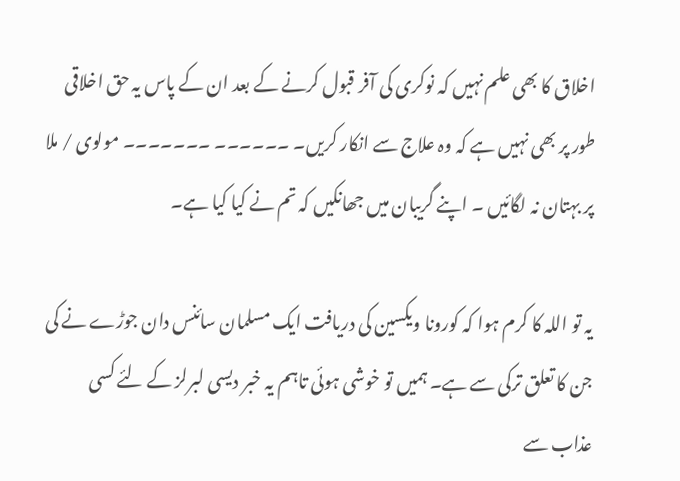اخلاق کا بھی علم نہیں کہ نوکری کی آفر قبول کرنے کے بعد ان کے پاس یہ حق اخلاقی طور پر بھی نہیں ہے کہ وہ علاج سے انکار کریں۔ ۔۔۔۔۔۔ ۔۔۔۔۔۔۔ مولوی / ملا پر بہتان نہ لگائیں ۔ اپنے گریبان میں جھانکیں کہ تم نے کیا کیا ہے۔

یہ تو اللہ کا کرم ہوا کہ کورونا ویکسین کی دریافت ایک مسلمان سائنس دان جوڑے نے کی جن کا تعلق ترکی سے ہے۔ ہمیں تو خوشی ہوئی تاہم یہ خبر دیسی لبرلز کے لئے کسی عذاب سے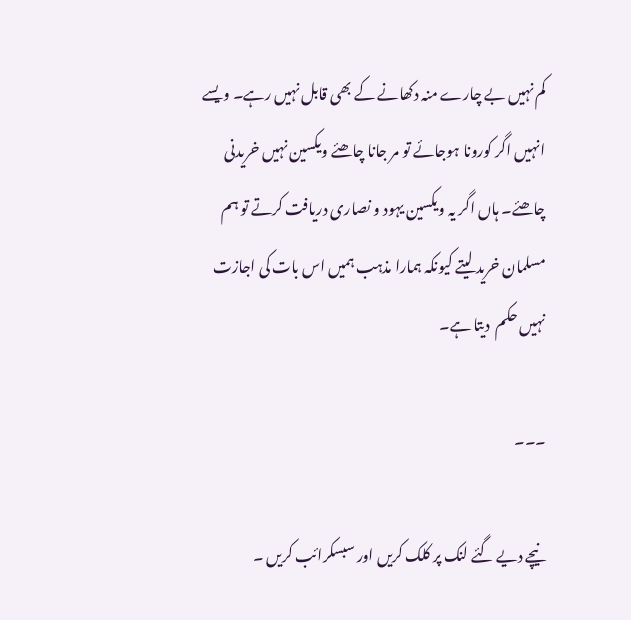کم نہیں بے چارے منہ دکھانے کے بھی قابل نہیں رہے۔ ویسے انہیں اگر کورونا ہوجائے تو مر جانا چاھئے ویکسین نہیں خریدنی چاھئے۔ ہاں اگر یہ ویکسین یہود و نصاری دریافت کرتے تو ہم مسلمان خرید لیتے کیونکہ ہمارا مذہب ہمیں اس بات کی اجازت نہیں حکم  دیتا ہے۔

۔۔۔

نیچے دیے گئے لنک پر کلک کریں اور سبسکرائب کریں ۔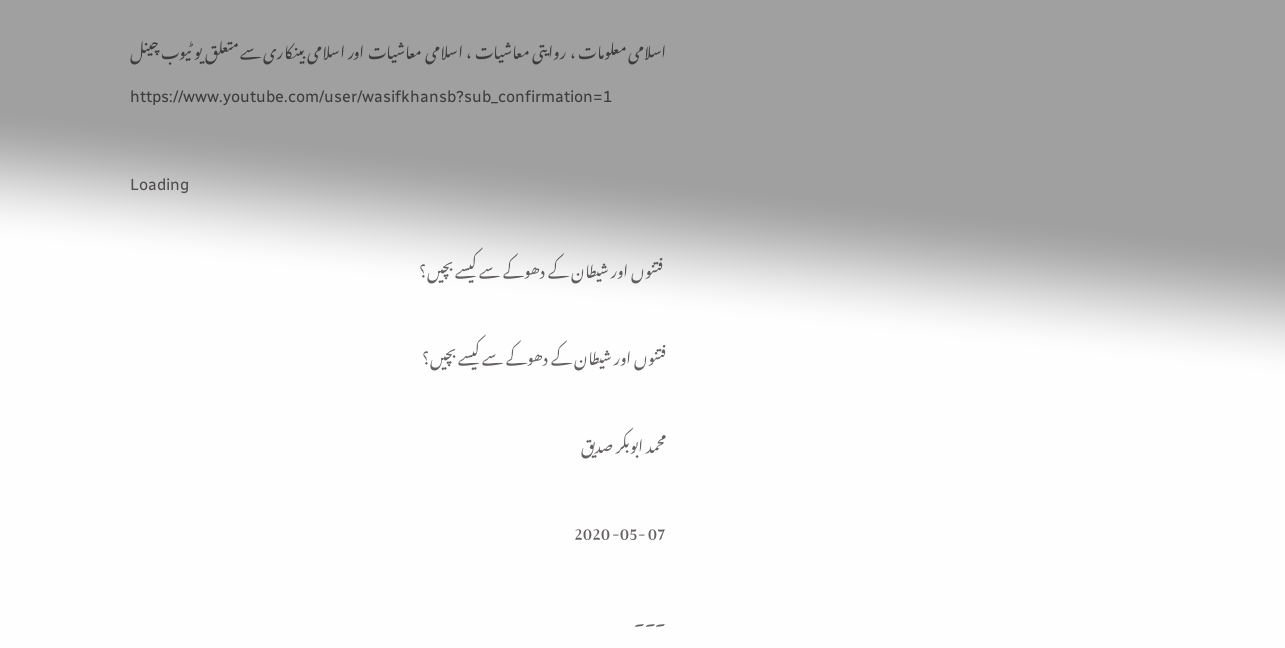اسلامی معلومات ، روایتی معاشیات ، اسلامی معاشیات اور اسلامی بینکاری سے متعلق یو ٹیوب چینل
https://www.youtube.com/user/wasifkhansb?sub_confirmation=1

Loading

 فتنوں اور شیطان کے دھوکے سے کیسے بچیں؟

فتنوں اور شیطان کے دھوکے سے کیسے بچیں؟

محمد ابوبکر صدیق

07 -05- 2020

۔۔۔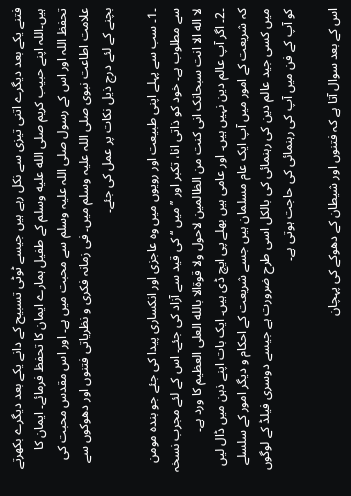فتنے یکے بعد دیگرے اتنی تیزی سے نکل رہے ہیں جیسے ٹوٹی تسبیح کے دانے یکے بعد دیگرے بکھرتے  ہیں۔اللہ اپنے حبیب کریم صلى الله عليه وسلم کے طفیل ہمارے ایمان کا تحفظ فرمائے۔ ایمان کا تحفظ اللہ اور اس کے رسول صلی اللہ علیہ وسلم سے محبت میں ہے۔ اور اس مقدس محبت کی علامت اطاعت نبوی صلی اللہ علیہ وسلم میں۔ فی زمانہ فکری و نظریاتی فتنوں اور دھوکوں سے بچنے کے لئے درج ذیل نکات پر عمل کی جئے۔

۔1۔ سب سے پہلے اپنی طبیعت اور رویوں میں وہ عاجزی اور انکساری پیدا کی جئے جو بندہ مومن سے مطلوب ہے۔ خود کو ذاتی انا، تکبر اور ’’ میں ‘‘ کی قید سے آزاد کی جئے۔ اس کے لئے مجرب نسخہ لا اله الا انت سبحانک انی کنت من الظالمین لاحول ولا قوةالا بالله العلی العظیم کا ورد ہے۔
۔2۔ اگر آپ عالم دین نہیں ہیں۔ اور عامی ہیں بھلے پی ایچ ڈی ہیں۔ ایک بات اپنے ذہن میں ڈال لیں کہ شریعت کے امور میں آپ ایک عام مسلمان ہیں جسے شریعت کے احکام و دیگر امور کے سلسلے میں کسی جید عالم دین کی رہنمائی کی بالکل اسی طرح ضرورت ہے جیسے دوسری فیلڈ کے لوگوں کو آپ کے فن میں آپ کی رہنمائی کی حاجت ہوتی ہے۔

اس کے بعد سوال آتا ہے کہ فتنوں اور شیطان کے دھوکے کی پہچان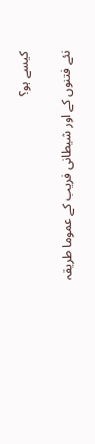کیسے ہو؟

نئے فتنوں کے اور شیطانی فریب کے عموما طریقہ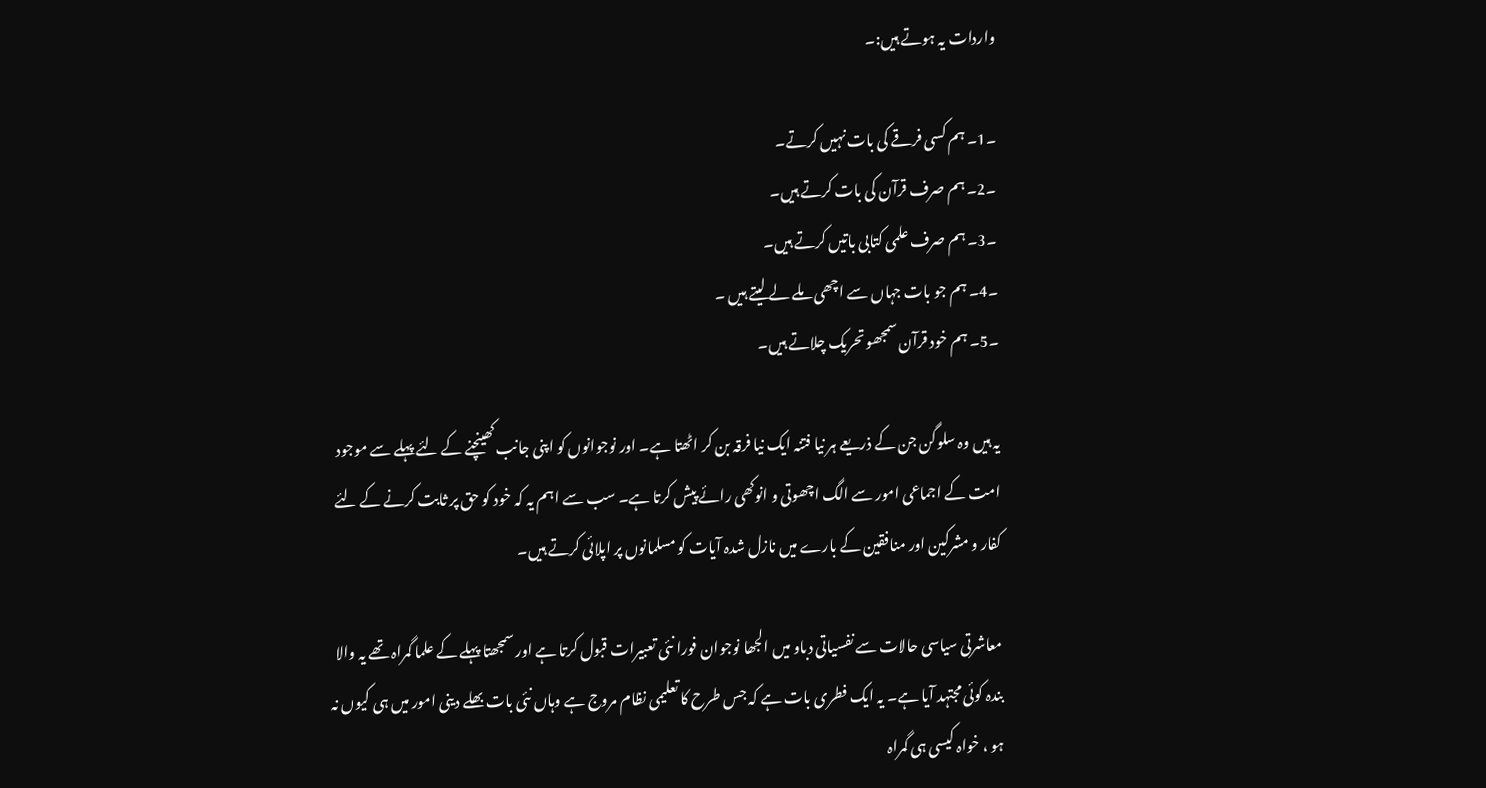واردات یہ ہوتے ہیں:۔

۔1۔ ہم کسی فرقے کی بات نہیں کرتے۔
۔2۔ ہم صرف قرآن کی بات کرتے ہیں۔
۔3۔ ہم صرف علمی کتابی باتیں کرتے ہیں۔
۔4۔ ہم جو بات جہاں سے اچھی ملے لے لیتے ہیں ۔
۔5۔ ہم خود قرآن سمجھو تحریک چلاتے ہیں۔

یہ ہیں وہ سلوگن جن کے ذریعے ہر نیا فتنہ ایک نیا فرقہ بن کر اٹھتا ہے۔ اور نوجوانوں کو اپنی جانب کھینچنے کے لئے پہلے سے موجود امت کے اجماعی امور سے الگ اچھوتی و انوکھی رائے پیش کرتا ہے۔ سب سے اہم یہ کہ خود کو حق پر ثابت کرنے کے لئے کفار و مشرکین اور منافقین کے بارے میں نازل شدہ آیات کو مسلمانوں پر اپلائی کرتے ہیں۔

معاشرتی سیاسی حالات سے نفسیاتی دباو میں الجھا نوجوان فورا نئی تعبیرات قبول کرتا ہے اور سمجھتا پہلے کے علما گمراہ تھے یہ والا بندہ کوئی مجتہد آیا ہے۔ یہ ایک فطری بات ہے کہ جس طرح کا تعلیمی نظام مروج ہے وہاں نئی بات بھلے دینی امور میں ہی کیوں نہ ہو ، خواہ کیسی ہی گمراہ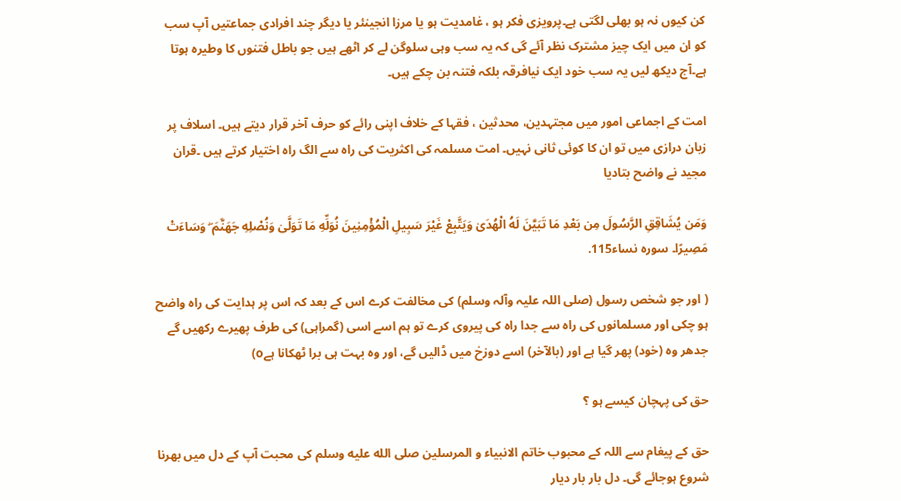کن کیوں نہ ہو بھلی لگتی ہے۔پرویزی فکر ہو ، غامدیت ہو یا مرزا انجینئر یا دیگر چند افرادی جماعتیں آپ سب کو ان میں ایک چیز مشترک نظر آئے گی کہ یہ سب وہی سلوگن لے کر اٹھے ہیں جو باطل فتنوں کا وطیرہ ہوتا ہے۔آج دیکھ لیں یہ سب خود ایک نیافرقہ بلکہ فتنہ بن چکے ہیں۔

امت کے اجماعی امور میں مجتہدین، محدثین ، فقہا کے خلاف اپنی رائے کو حرف آخر قرار دیتے ہیں۔ اسلاف پر زبان درازی میں تو ان کا کوئی ثانی نہیں۔ امت مسلمہ کی اکثریت کی راہ سے الگ راہ اختیار کرتے ہیں ۔قران مجید نے واضح بتادیا

وَمَن يُشَاقِقِ الرَّسُولَ مِن بَعْدِ مَا تَبَيَّنَ لَهُ الْهُدَىٰ وَيَتَّبِعْ غَيْرَ سَبِيلِ الْمُؤْمِنِينَ نُوَلِّهِ مَا تَوَلَّىٰ وَنُصْلِهِ جَهَنَّمَ ۖ وَسَاءَتْ مَصِيرًا۔ سورہ نساء115.

( اور جو شخص رسول (صلی اللہ علیہ وآلہ وسلم) کی مخالفت کرے اس کے بعد کہ اس پر ہدایت کی راہ واضح ہو چکی اور مسلمانوں کی راہ سے جدا راہ کی پیروی کرے تو ہم اسے اسی (گمراہی) کی طرف پھیرے رکھیں گے جدھر وہ (خود) پھر گیا ہے اور (بالآخر) اسے دوزخ میں ڈالیں گے، اور وہ بہت ہی برا ٹھکانا ہےo)

حق کی پہچان کیسے ہو ؟

حق کے پیغام سے اللہ کے محبوب خاتم الانبیاء و المرسلین صلى الله عليه وسلم کی محبت آپ کے دل میں بھرنا شروع ہوجائے گی۔ دل بار بار دیار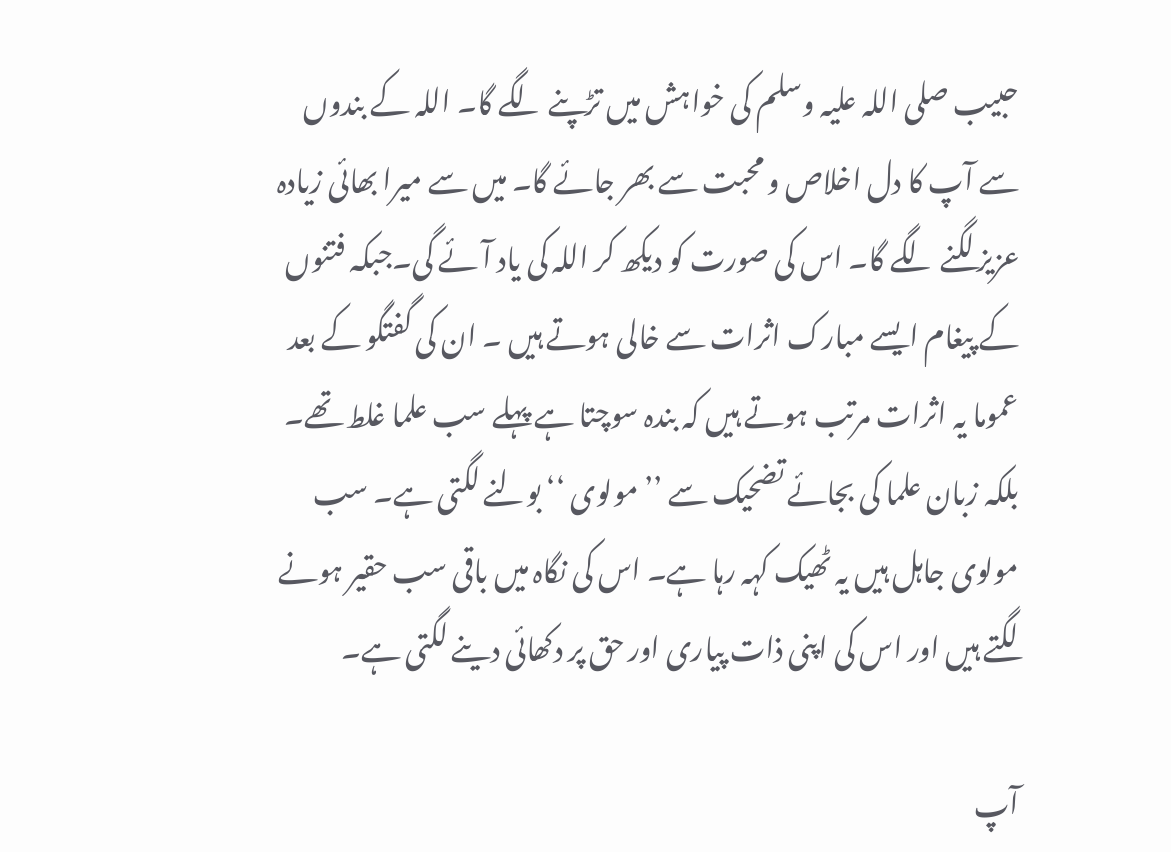حبیب صلی اللہ علیہ وسلم کی خواہش میں تڑپنے لگے گا۔ اللہ کے بندوں سے آپ کا دل اخلاص و محبت سے بھر جائے گا۔ میں سے میرا بھائی زیادہ عزیز لگنے لگے گا۔ اس کی صورت کو دیکھ کر اللہ کی یاد آئے گی۔جبکہ فتنوں کے پیغام ایسے مبارک اثرات سے خالی ہوتے ہیں ۔ ان کی گفتگو کے بعد عموما یہ اثرات مرتب ہوتے ہیں کہ بندہ سوچتا ہے پہلے سب علما غلط تھے۔ بلکہ زبان علما کی بجائے تضحیک سے ’’ مولوی ‘‘ بولنے لگتی ہے۔ سب مولوی جاہل ہیں یہ ٹھیک کہہ رہا ہے۔ اس کی نگاہ میں باقی سب حقیر ہونے لگتے ہیں اور اس کی اپنی ذات پیاری اور حق پر دکھائی دینے لگتی ہے۔

آپ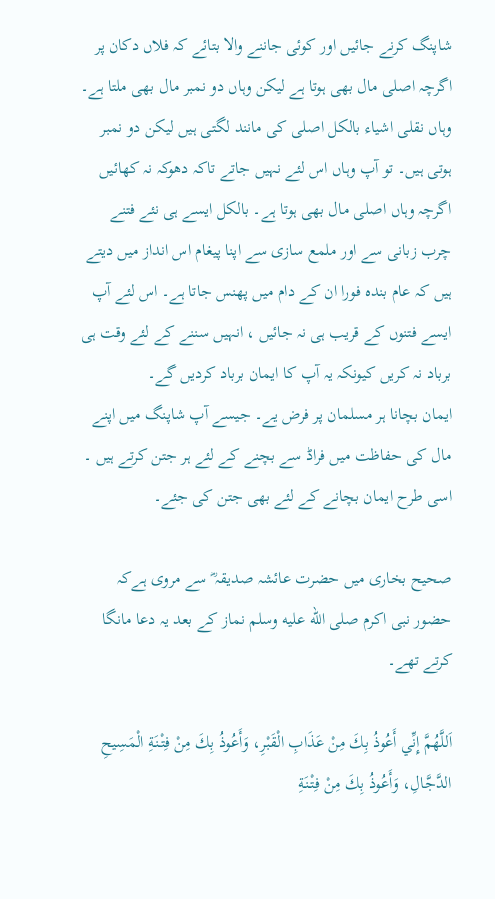شاپنگ کرنے جائیں اور کوئی جاننے والا بتائے کہ فلاں دکان پر اگرچہ اصلی مال بھی ہوتا ہے لیکن وہاں دو نمبر مال بھی ملتا ہے۔ وہاں نقلی اشیاء بالکل اصلی کی مانند لگتی ہیں لیکن دو نمبر ہوتی ہیں۔ تو آپ وہاں اس لئے نہیں جاتے تاکہ دھوکہ نہ کھائیں اگرچہ وہاں اصلی مال بھی ہوتا ہے۔ بالکل ایسے ہی نئے فتنے چرب زبانی سے اور ملمع سازی سے اپنا پیغام اس انداز میں دیتے ہیں کہ عام بندہ فورا ان کے دام میں پھنس جاتا ہے۔ اس لئے آپ ایسے فتنوں کے قریب ہی نہ جائیں ، انہیں سننے کے لئے وقت ہی برباد نہ کریں کیونکہ یہ آپ کا ایمان برباد کردیں گے۔
ایمان بچانا ہر مسلمان پر فرض یے۔ جیسے آپ شاپنگ میں اپنے مال کی حفاظت میں فراڈ سے بچنے کے لئے ہر جتن کرتے ہیں ۔ اسی طرح ایمان بچانے کے لئے بھی جتن کی جئے۔

صحیح بخاری میں حضرت عائشہ صدیقہ ؓ سے مروی ہےکہ حضور نبی اکرم صلى الله عليه وسلم نماز کے بعد یہ دعا مانگا کرتے تھے۔

اَللَّهُمَّ إِنِّي أَعُوذُ بِكَ مِنْ عَذَابِ الْقَبْرِ، وَأَعُوذُ بِكَ مِنْ فِتْنَةِ الْمَسِيحِ الدَّجَّالِ، وَأَعُوذُ بِكَ مِنْ فِتْنَةِ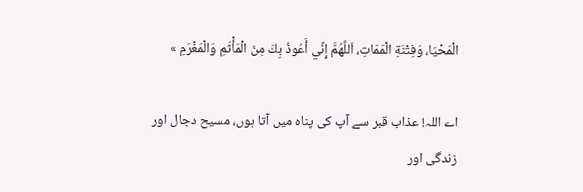الْمَحْيَا، وَفِتْنَةِ الْمَمَاتِ، اَللَّهُمَّ إِنِّي أَعُوذُ بِكَ مِنَ الْمَأْثَمِ وَالْمَغْرَمِ »

اے اللہ! عذاب قبر سے آپ کی پناہ میں آتا ہوں، مسیح دجال اور زندگی اور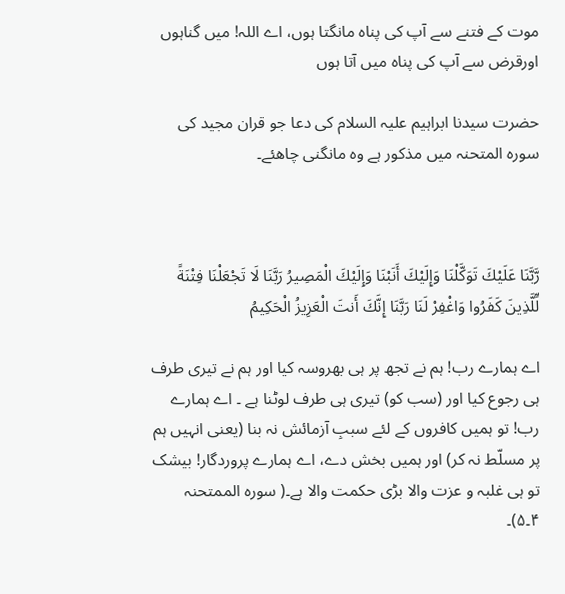موت کے فتنے سے آپ کی پناہ مانگتا ہوں، اے اللہ! میں گناہوں اورقرض سے آپ کی پناہ میں آتا ہوں

حضرت سیدنا ابراہیم علیہ السلام کی دعا جو قران مجید کی سورہ المتحنہ میں مذکور ہے وہ مانگنی چاھئے۔



رَّبَّنَا عَلَيْكَ تَوَكَّلْنَا وَإِلَيْكَ أَنَبْنَا وَإِلَيْكَ الْمَصِيرُ رَبَّنَا لَا تَجْعَلْنَا فِتْنَةً لِّلَّذِينَ كَفَرُوا وَاغْفِرْ لَنَا رَبَّنَا إِنَّكَ أَنتَ الْعَزِيزُ الْحَكِيمُ

اے ہمارے رب! ہم نے تجھ پر ہی بھروسہ کیا اور ہم نے تیری طرف ہی رجوع کیا اور (سب کو) تیری ہی طرف لوٹنا ہے ۔ اے ہمارے رب! تو ہمیں کافروں کے لئے سببِ آزمائش نہ بنا (یعنی انہیں ہم پر مسلّط نہ کر) اور ہمیں بخش دے، اے ہمارے پروردگار! بیشک تو ہی غلبہ و عزت والا بڑی حکمت والا ہے۔( سورہ الممتحنہ ۴۔۵)۔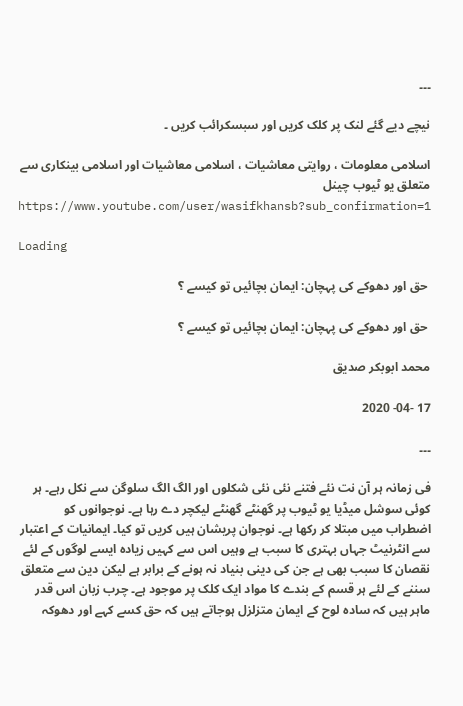۔۔۔

نیچے دیے گئے لنک پر کلک کریں اور سبسکرائب کریں ۔

اسلامی معلومات ، روایتی معاشیات ، اسلامی معاشیات اور اسلامی بینکاری سے متعلق یو ٹیوب چینل
https://www.youtube.com/user/wasifkhansb?sub_confirmation=1

Loading

 حق اور دھوکے کی پہچان: ایمان بچائیں تو کیسے ؟

 حق اور دھوکے کی پہچان: ایمان بچائیں تو کیسے ؟

محمد ابوبکر صدیق

17 -04- 2020

۔۔۔

فی زمانہ ہر آن نت نئے فتنے نئی نئی شکلوں اور الگ الگ سلوگن سے نکل رہے۔ ہر کوئی سوشل میڈیا یو ٹیوب پر گھنٹے گھنٹے لیکچر دے رہا ہے۔ نوجوانوں کو اضطراب میں مبتلا کر رکھا ہے۔ نوجوان پریشان ہیں کریں تو کیا۔ ایمانیات کے اعتبار سے انٹرنیٹ جہاں بہتری کا سبب ہے وہیں اس سے کہیں زیادہ ایسے لوگوں کے لئے نقصان کا سبب بھی ہے جن کی دینی بنیاد نہ ہونے کے برابر ہے لیکن دین سے متعلق سننے کے لئے ہر قسم کے بندے کا مواد ایک کلک پر موجود ہے۔ چرب زبان اس قدر ماہر ہیں کہ سادہ لوح کے ایمان متزلزل ہوجاتے ہیں کہ حق کسے کہے اور دھوکہ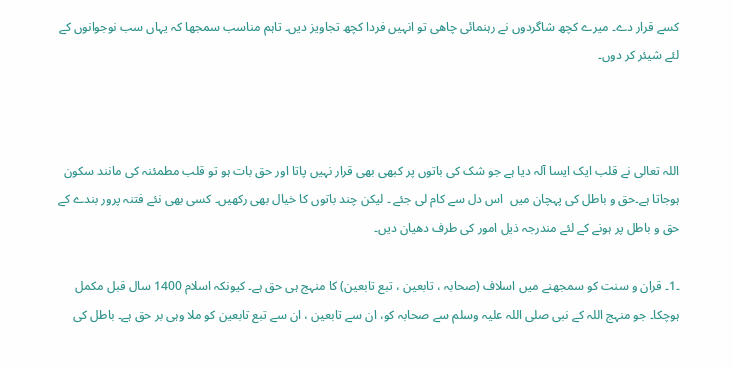کسے قرار دے۔ میرے کچھ شاگردوں نے رہنمائی چاھی تو انہیں فردا کچھ تجاویز دیں۔ تاہم مناسب سمجھا کہ یہاں سب نوجوانوں کے لئے شیئر کر دوں۔



اللہ تعالی نے قلب ایک ایسا آلہ دیا ہے جو شک کی باتوں پر کبھی بھی قرار نہیں پاتا اور حق بات ہو تو قلب مطمئنہ کی مانند سکون ہوجاتا ہے۔حق و باطل کی پہچان میں  اس دل سے کام لی جئے ۔ لیکن چند باتوں کا خیال بھی رکھیں۔ کسی بھی نئے فتنہ پرور بندے کے حق و باطل پر ہونے کے لئے مندرجہ ذیل امور کی طرف دھیان دیں۔

۔1۔ قران و سنت کو سمجھنے میں اسلاف (صحابہ ، تابعین ، تبع تابعین) کا منہج ہی حق ہے۔ کیونکہ اسلام 1400 سال قبل مکمل ہوچکا۔ جو منہج اللہ کے نبی صلی اللہ علیہ وسلم سے صحابہ کو، ان سے تابعین ، ان سے تبع تابعین کو ملا وہی بر حق ہے۔ باطل کی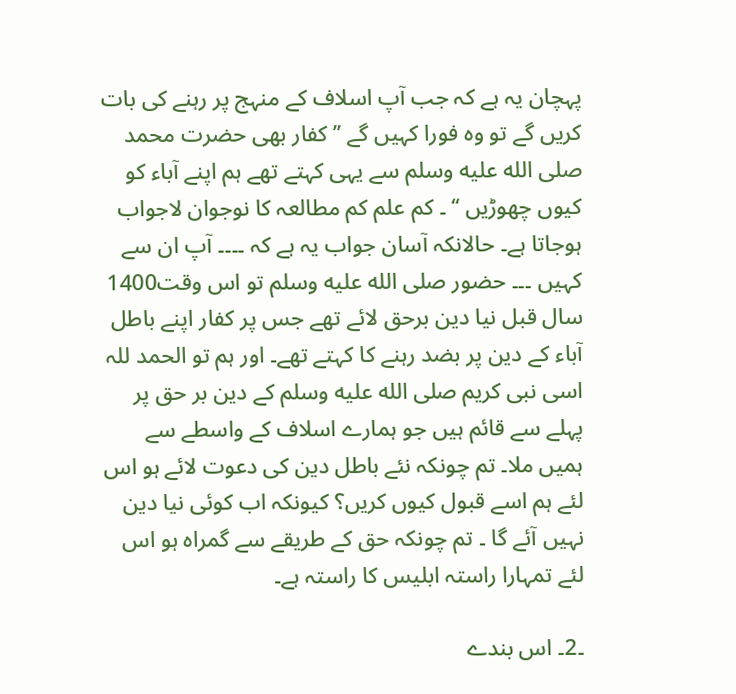پہچان یہ ہے کہ جب آپ اسلاف کے منہج پر رہنے کی بات کریں گے تو وہ فورا کہیں گے ’’ کفار بھی حضرت محمد صلى الله عليه وسلم سے یہی کہتے تھے ہم اپنے آباء کو کیوں چھوڑیں ‘‘ ۔ کم علم کم مطالعہ کا نوجوان لاجواب ہوجاتا ہے۔ حالانکہ آسان جواب یہ ہے کہ ۔۔۔۔ آپ ان سے کہیں ۔۔۔ حضور صلى الله عليه وسلم تو اس وقت1400 سال قبل نیا دین برحق لائے تھے جس پر کفار اپنے باطل آباء کے دین پر بضد رہنے کا کہتے تھے۔ اور ہم تو الحمد للہ اسی نبی کریم صلى الله عليه وسلم کے دین بر حق پر پہلے سے قائم ہیں جو ہمارے اسلاف کے واسطے سے ہمیں ملا۔ تم چونکہ نئے باطل دین کی دعوت لائے ہو اس لئے ہم اسے قبول کیوں کریں؟ کیونکہ اب کوئی نیا دین نہیں آئے گا ۔ تم چونکہ حق کے طریقے سے گمراہ ہو اس لئے تمہارا راستہ ابلیس کا راستہ ہے۔

۔2۔ اس بندے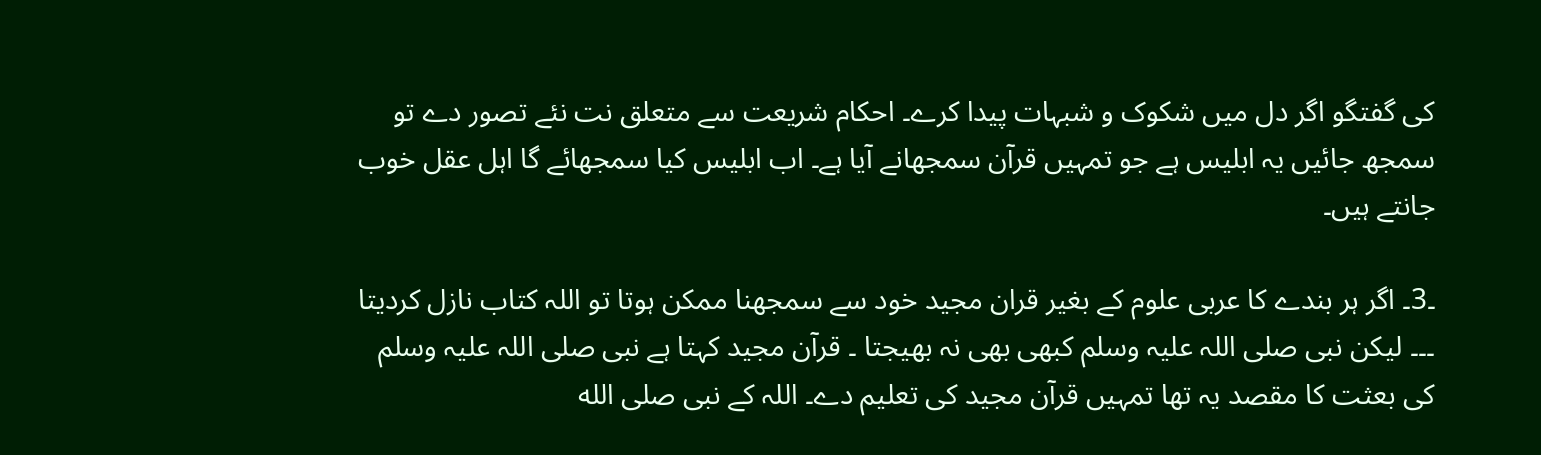کی گفتگو اگر دل میں شکوک و شبہات پیدا کرے۔ احکام شریعت سے متعلق نت نئے تصور دے تو سمجھ جائیں یہ ابلیس ہے جو تمہیں قرآن سمجھانے آیا ہے۔ اب ابلیس کیا سمجھائے گا اہل عقل خوب جانتے ہیں۔

۔3۔ اگر ہر بندے کا عربی علوم کے بغیر قران مجید خود سے سمجھنا ممکن ہوتا تو اللہ کتاب نازل کردیتا ۔۔۔ لیکن نبی صلی اللہ علیہ وسلم کبھی بھی نہ بھیجتا ۔ قرآن مجید کہتا ہے نبی صلی اللہ علیہ وسلم کی بعثت کا مقصد یہ تھا تمہیں قرآن مجید کی تعلیم دے۔ اللہ کے نبی صلى الله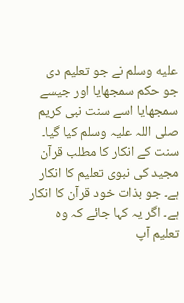عليه وسلم نے جو تعلیم دی جو حکم سمجھایا اور جیسے سمجھایا اسے سنت نبی کریم صلی اللہ علیہ وسلم کیا گیا۔ سنت کے انکار کا مطلب قرآن مجید کی نبوی تعلیم کا انکار ہے۔ جو بذات خود قرآن کا انکار ہے۔ اگر یہ کہا جائے کہ وہ تعلیم آپ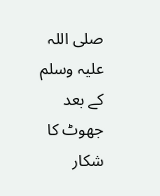صلی اللہ علیہ وسلم کے بعد جھوٹ کا شکار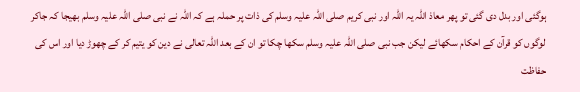ہوگئی اور بدل دی گئی تو پھر معاذ اللہ یہ اللہ اور نبی کریم صلی اللہ علیہ وسلم کی ذات پر حملہ ہے کہ اللہ نے نبی صلی اللہ علیہ وسلم بھیجا کہ جاکر لوگوں کو قرآن کے احکام سکھائے لیکن جب نبی صلی اللہ علیہ وسلم سکھا چکا تو ان کے بعد اللہ تعالی نے دین کو یتیم کر کے چھوڑ دیا اور اس کی حفاظت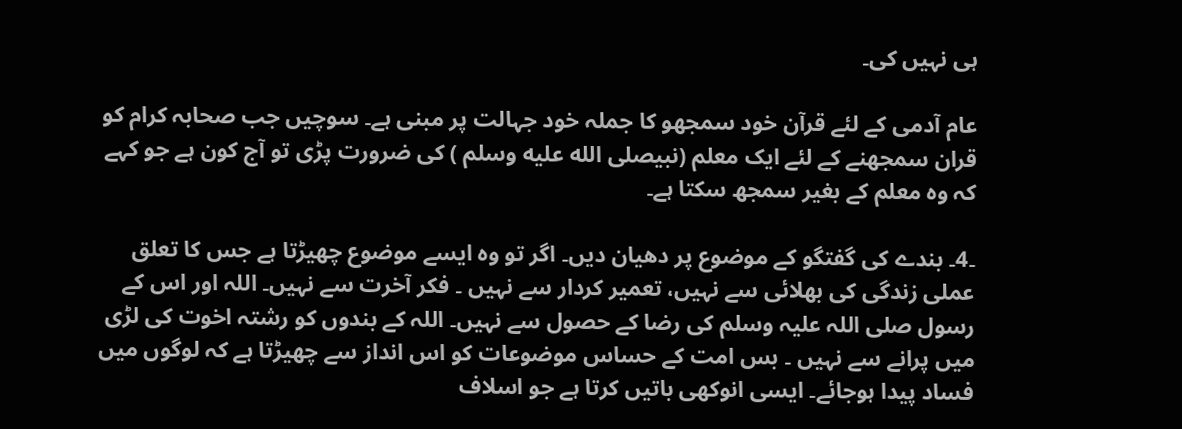ہی نہیں کی۔

عام آدمی کے لئے قرآن خود سمجھو کا جملہ خود جہالت پر مبنی ہے۔ سوچیں جب صحابہ کرام کو قران سمجھنے کے لئے ایک معلم (نبیصلى الله عليه وسلم ) کی ضرورت پڑی تو آج کون ہے جو کہے کہ وہ معلم کے بغیر سمجھ سکتا ہے۔

۔4۔ بندے کی گفتگو کے موضوع پر دھیان دیں۔ اگر تو وہ ایسے موضوع چھیڑتا ہے جس کا تعلق عملی زندگی کی بھلائی سے نہیں، تعمیر کردار سے نہیں ۔ فکر آخرت سے نہیں۔ اللہ اور اس کے رسول صلی اللہ علیہ وسلم کی رضا کے حصول سے نہیں۔ اللہ کے بندوں کو رشتہ اخوت کی لڑی میں پرانے سے نہیں ۔ بس امت کے حساس موضوعات کو اس انداز سے چھیڑتا ہے کہ لوگوں میں فساد پیدا ہوجائے۔ ایسی انوکھی باتیں کرتا ہے جو اسلاف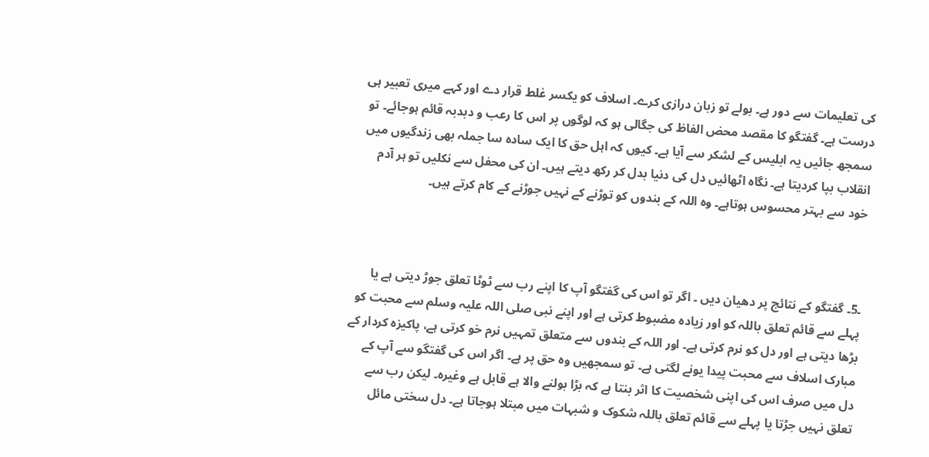کی تعلیمات سے دور ہے۔ بولے تو زبان درازی کرے۔ اسلاف کو یکسر غلط قرار دے اور کہے میری تعبیر ہی درست ہے۔ گفتگو کا مقصد محض الفاظ کی جگالی ہو کہ لوگوں پر اس کا رعب و دبدبہ قائم ہوجائے۔ تو سمجھ جائیں یہ ابلیس کے لشکر سے آیا ہے۔ کیوں کہ اہل حق کا ایک سادہ سا جملہ بھی زندگیوں میں انقلاب بپا کردیتا ہے۔ نگاہ اٹھائیں دل کی دنیا بدل کر رکھ دیتے ہیں۔ ان کی محفل سے نکلیں تو ہر آدم خود سے بہتر محسوس ہوتاہے۔ وہ اللہ کے بندوں کو توڑنے کے نہیں جوڑنے کے کام کرتے ہیں۔



۔5۔ گفتگو کے نتائج پر دھیان دیں ۔ اگر تو اس کی گفتگو آپ کا اپنے رب سے ٹوٹا تعلق جوڑ دیتی ہے یا پہلے سے قائم تعلق باللہ کو اور زیادہ مضبوط کرتی ہے اور اپنے نبی صلی اللہ علیہ وسلم سے محبت کو بڑھا دیتی ہے اور دل کو نرم کرتی ہے۔ اور اللہ کے بندوں سے متعلق تمہیں نرم خو کرتی ہے، پاکیزہ کردار کے مبارک اسلاف سے محبت پیدا یونے لگتی ہے۔ تو سمجھیں وہ حق پر ہے۔ اگر اس کی گفتگو سے آپ کے دل میں صرف اس کی اپنی شخصیت کا اثر بنتا ہے کہ بڑا بولنے والا ہے قابل ہے وغیرہ۔ لیکن رب سے تعلق نہیں جڑتا یا پہلے سے قائم تعلق باللہ شکوک و شبہات میں مبتلا ہوجاتا ہے۔ دل سختی مائل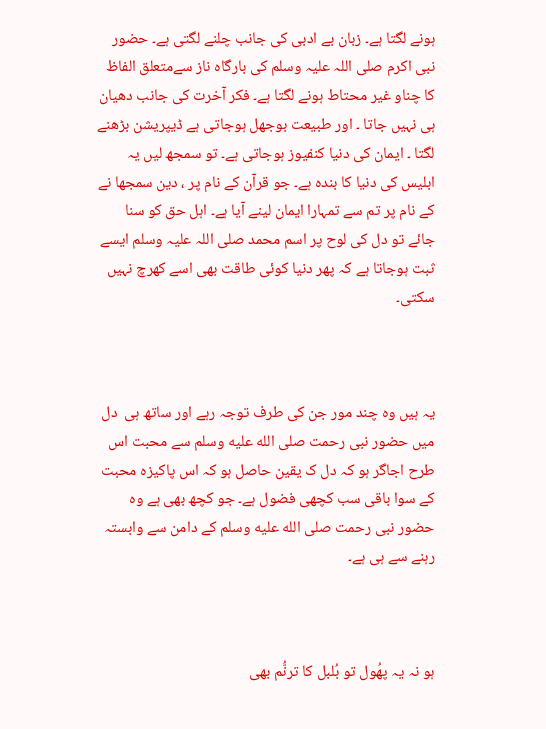ہونے لگتا ہے۔ زبان بے ادبی کی جانب چلنے لگتی ہے۔ حضور نبی اکرم صلی اللہ علیہ وسلم کی بارگاہ ناز سےمتعلق الفاظ کا چناو غیر محتاط ہونے لگتا ہے۔ فکر آخرت کی جانب دھیان ہی نہیں جاتا ۔ اور طبیعت بوجھل ہوجاتی ہے ڈیپریشن بڑھنے لگتا ۔ ایمان کی دنیا کنفیوز ہوجاتی ہے۔ تو سمجھ لیں یہ ابلیس کی دنیا کا بندہ ہے۔ جو قرآن کے نام پر ، دین سمجھا نے کے نام پر تم سے تمہارا ایمان لینے آیا ہے۔ اہل حق کو سنا جائے تو دل کی لوح پر اسم محمد صلی اللہ علیہ وسلم ایسے ثبت ہوجاتا ہے کہ پھر دنیا کوئی طاقت بھی اسے کھرچ نہیں سکتی۔



یہ ہیں وہ چند مور جن کی طرف توجہ رہے اور ساتھ ہی  دل میں حضور نبی رحمت صلى الله عليه وسلم سے محبت اس طرح اجاگر ہو کہ دل ک یقین حاصل ہو کہ اس پاکیزہ محبت کے سوا باقی سب کچھی فضول ہے۔ جو کچھ بھی ہے وہ حضور نبی رحمت صلى الله عليه وسلم کے دامن سے وابستہ رہنے سے ہی ہے۔



ہو نہ یہ پھُول تو بُلبل کا ترنُّم بھی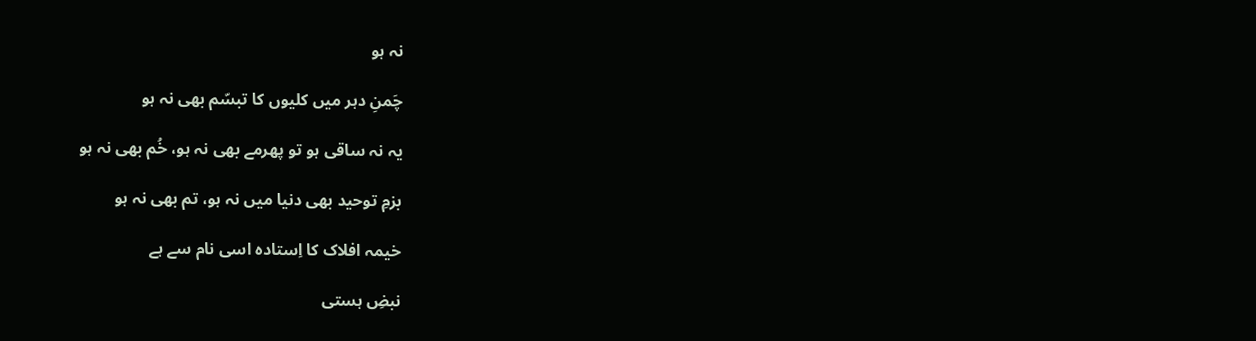نہ ہو

چَمنِ دہر میں کلیوں کا تبسّم بھی نہ ہو

یہ نہ ساقی ہو تو پھرمے بھی نہ ہو، خُم بھی نہ ہو

بزمِ توحید بھی دنیا میں نہ ہو، تم بھی نہ ہو

خیمہ افلاک کا اِستادہ اسی نام سے ہے

نبضِ ہستی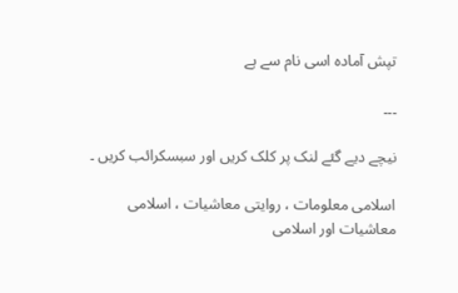تپش آمادہ اسی نام سے ہے

۔۔۔

نیچے دیے گئے لنک پر کلک کریں اور سبسکرائب کریں ۔

اسلامی معلومات ، روایتی معاشیات ، اسلامی معاشیات اور اسلامی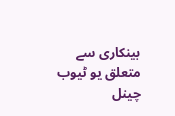بینکاری سے متعلق یو ٹیوب چینل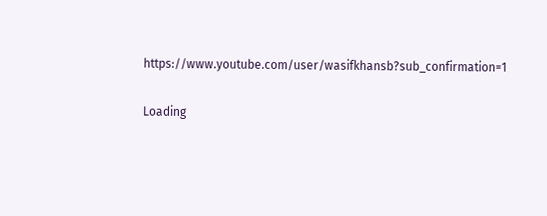https://www.youtube.com/user/wasifkhansb?sub_confirmation=1

Loading